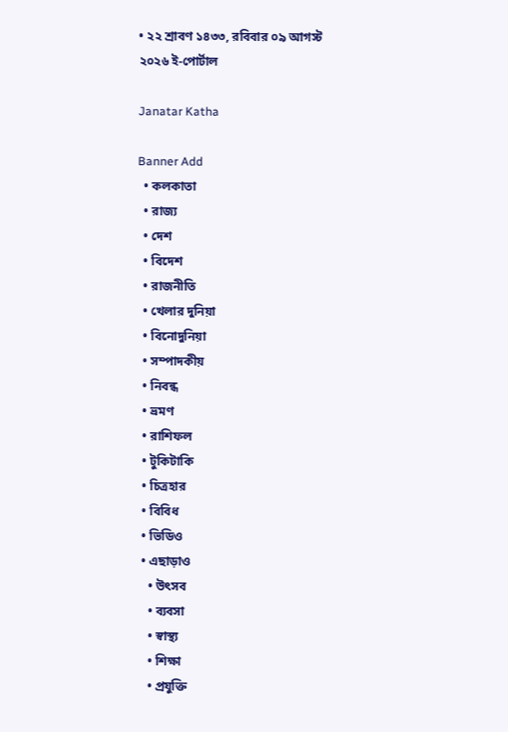• ২২ শ্রাবণ ১৪৩৩, রবিবার ০৯ আগস্ট ২০২৬ ই-পোর্টাল

Janatar Katha

Banner Add
  • কলকাতা
  • রাজ্য
  • দেশ
  • বিদেশ
  • রাজনীতি
  • খেলার দুনিয়া
  • বিনোদুনিয়া
  • সম্পাদকীয়
  • নিবন্ধ
  • ভ্রমণ
  • রাশিফল
  • টুকিটাকি
  • চিত্রহার
  • বিবিধ
  • ভিডিও
  • এছাড়াও
    • উৎসব
    • ব্যবসা
    • স্বাস্থ্য
    • শিক্ষা
    • প্রযুক্তি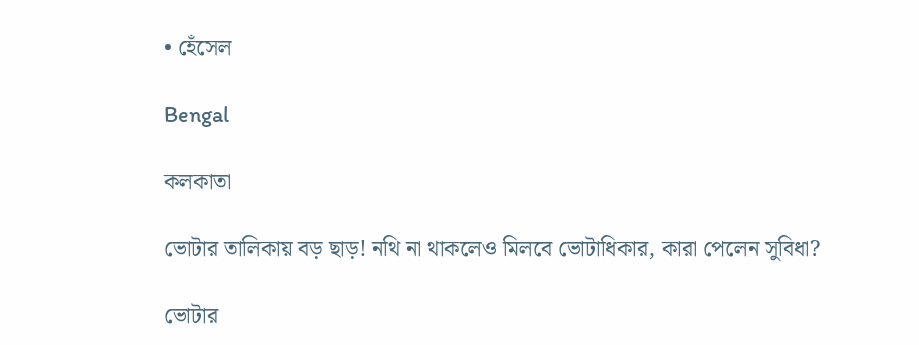• হেঁসেল

Bengal

কলকাতা

ভোটার তালিকায় বড় ছাড়! নথি না থাকলেও মিলবে ভোটাধিকার, কারা পেলেন সুবিধা?

ভোটার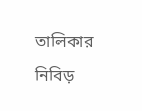তালিকার নিবিড়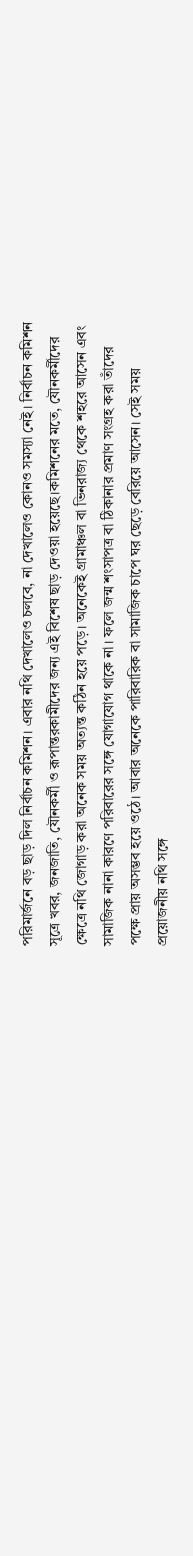পরিমার্জনে বড় ছাড় দিল নির্বাচন কমিশন। এবার নথি দেখালেও চলবে, না দেখালেও কোনও সমস্যা নেই। নির্বাচন কমিশন সূত্রে খবর, জনজাতি, যৌনকর্মী ও রূপান্তরকামীদের জন্য এই বিশেষ ছাড় দেওয়া হয়েছে।কমিশনের মতে, যৌনকর্মীদের ক্ষেত্রে নথি জোগাড় করা অনেক সময় অত্যন্ত কঠিন হয়ে পড়ে। অনেকেই গ্রামাঞ্চল বা ভিনরাজ্য থেকে শহরে আসেন এবং সামাজিক নানা কারণে পরিবারের সঙ্গে যোগাযোগ থাকে না। ফলে জন্ম শংসাপত্র বা ঠিকানার প্রমাণ সংগ্রহ করা তাঁদের পক্ষে প্রায় অসম্ভব হয়ে ওঠে। আবার অনেকে পারিবারিক বা সামাজিক চাপে ঘর ছেড়ে বেরিয়ে আসেন। সেই সময় প্রয়োজনীয় নথি সঙ্গে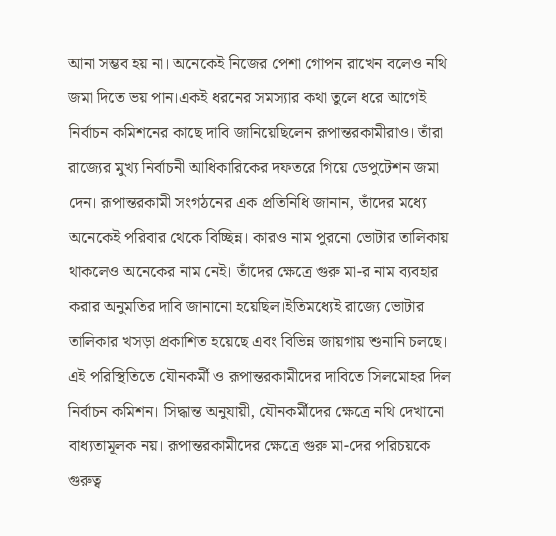আনা সম্ভব হয় না। অনেকেই নিজের পেশা গোপন রাখেন বলেও নথি জমা দিতে ভয় পান।একই ধরনের সমস্যার কথা তুলে ধরে আগেই নির্বাচন কমিশনের কাছে দাবি জানিয়েছিলেন রূপান্তরকামীরাও। তাঁরা রাজ্যের মুখ্য নির্বাচনী আধিকারিকের দফতরে গিয়ে ডেপুটেশন জমা দেন। রূপান্তরকামী সংগঠনের এক প্রতিনিধি জানান, তাঁদের মধ্যে অনেকেই পরিবার থেকে বিচ্ছিন্ন। কারও নাম পুরনো ভোটার তালিকায় থাকলেও অনেকের নাম নেই। তাঁদের ক্ষেত্রে গুরু মা-র নাম ব্যবহার করার অনুমতির দাবি জানানো হয়েছিল।ইতিমধ্যেই রাজ্যে ভোটার তালিকার খসড়া প্রকাশিত হয়েছে এবং বিভিন্ন জায়গায় শুনানি চলছে। এই পরিস্থিতিতে যৌনকর্মী ও রূপান্তরকামীদের দাবিতে সিলমোহর দিল নির্বাচন কমিশন। সিদ্ধান্ত অনুযায়ী, যৌনকর্মীদের ক্ষেত্রে নথি দেখানো বাধ্যতামূলক নয়। রূপান্তরকামীদের ক্ষেত্রে গুরু মা-দের পরিচয়কে গুরুত্ব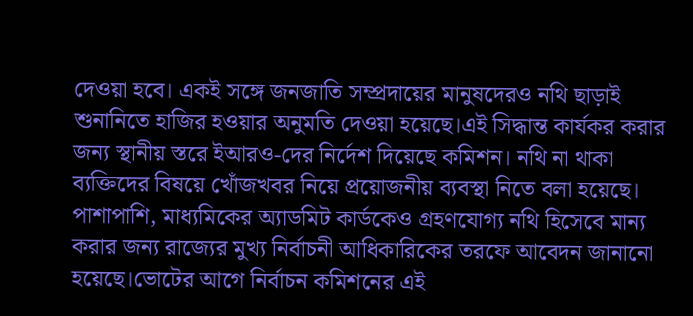দেওয়া হবে। একই সঙ্গে জনজাতি সম্প্রদায়ের মানুষদেরও নথি ছাড়াই শুনানিতে হাজির হওয়ার অনুমতি দেওয়া হয়েছে।এই সিদ্ধান্ত কার্যকর করার জন্য স্থানীয় স্তরে ইআরও-দের নির্দেশ দিয়েছে কমিশন। নথি না থাকা ব্যক্তিদের বিষয়ে খোঁজখবর নিয়ে প্রয়োজনীয় ব্যবস্থা নিতে বলা হয়েছে। পাশাপাশি, মাধ্যমিকের অ্যাডমিট কার্ডকেও গ্রহণযোগ্য নথি হিসেবে মান্য করার জন্য রাজ্যের মুখ্য নির্বাচনী আধিকারিকের তরফে আবেদন জানানো হয়েছে।ভোটের আগে নির্বাচন কমিশনের এই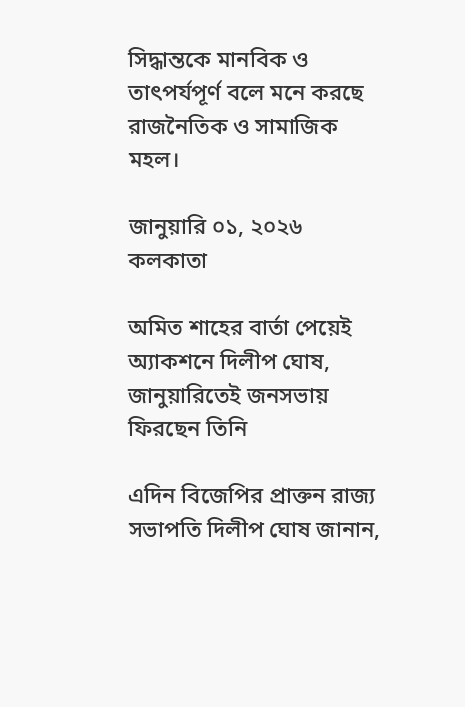সিদ্ধান্তকে মানবিক ও তাৎপর্যপূর্ণ বলে মনে করছে রাজনৈতিক ও সামাজিক মহল।

জানুয়ারি ০১, ২০২৬
কলকাতা

অমিত শাহের বার্তা পেয়েই অ্যাকশনে দিলীপ ঘোষ, জানুয়ারিতেই জনসভায় ফিরছেন তিনি

এদিন বিজেপির প্রাক্তন রাজ্য সভাপতি দিলীপ ঘোষ জানান,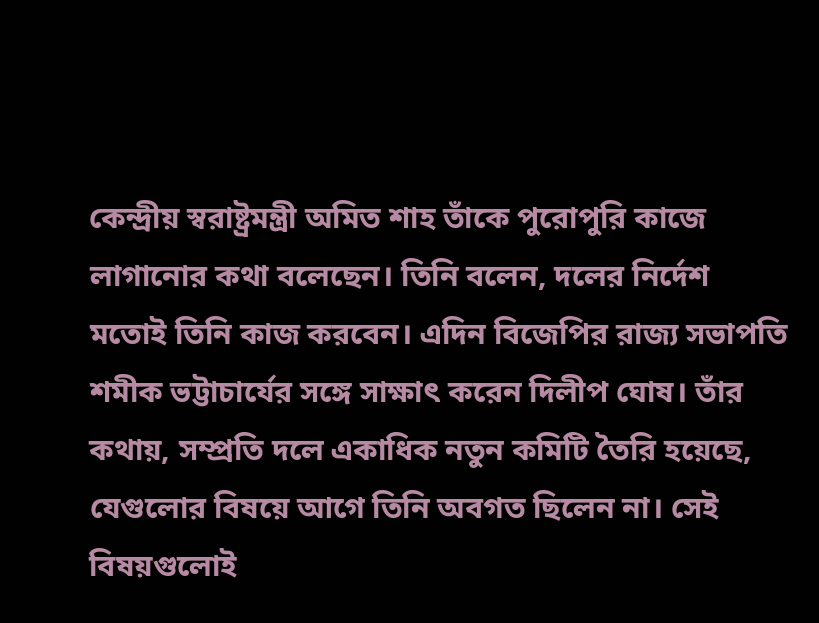কেন্দ্রীয় স্বরাষ্ট্রমন্ত্রী অমিত শাহ তাঁকে পুরোপুরি কাজে লাগানোর কথা বলেছেন। তিনি বলেন, দলের নির্দেশ মতোই তিনি কাজ করবেন। এদিন বিজেপির রাজ্য সভাপতি শমীক ভট্টাচার্যের সঙ্গে সাক্ষাৎ করেন দিলীপ ঘোষ। তাঁর কথায়, সম্প্রতি দলে একাধিক নতুন কমিটি তৈরি হয়েছে, যেগুলোর বিষয়ে আগে তিনি অবগত ছিলেন না। সেই বিষয়গুলোই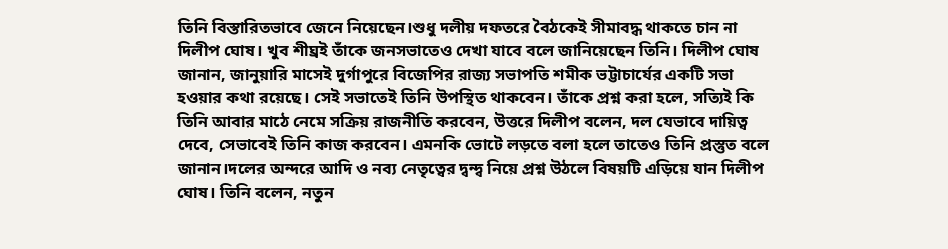তিনি বিস্তারিতভাবে জেনে নিয়েছেন।শুধু দলীয় দফতরে বৈঠকেই সীমাবদ্ধ থাকতে চান না দিলীপ ঘোষ। খুব শীঘ্রই তাঁকে জনসভাতেও দেখা যাবে বলে জানিয়েছেন তিনি। দিলীপ ঘোষ জানান, জানুয়ারি মাসেই দুর্গাপুরে বিজেপির রাজ্য সভাপতি শমীক ভট্টাচার্যের একটি সভা হওয়ার কথা রয়েছে। সেই সভাতেই তিনি উপস্থিত থাকবেন। তাঁকে প্রশ্ন করা হলে, সত্যিই কি তিনি আবার মাঠে নেমে সক্রিয় রাজনীতি করবেন, উত্তরে দিলীপ বলেন, দল যেভাবে দায়িত্ব দেবে, সেভাবেই তিনি কাজ করবেন। এমনকি ভোটে লড়তে বলা হলে তাতেও তিনি প্রস্তুত বলে জানান।দলের অন্দরে আদি ও নব্য নেতৃত্বের দ্বন্দ্ব নিয়ে প্রশ্ন উঠলে বিষয়টি এড়িয়ে যান দিলীপ ঘোষ। তিনি বলেন, নতুন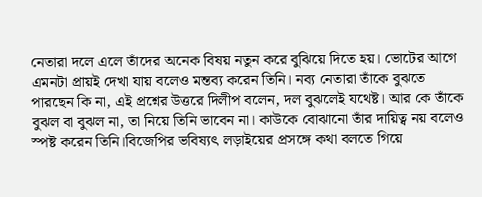নেতারা দলে এলে তাঁদের অনেক বিষয় নতুন করে বুঝিয়ে দিতে হয়। ভোটের আগে এমনটা প্রায়ই দেখা যায় বলেও মন্তব্য করেন তিনি। নব্য নেতারা তাঁকে বুঝতে পারছেন কি না, এই প্রশ্নের উত্তরে দিলীপ বলেন, দল বুঝলেই যথেষ্ট। আর কে তাঁকে বুঝল বা বুঝল না, তা নিয়ে তিনি ভাবেন না। কাউকে বোঝানো তাঁর দায়িত্ব নয় বলেও স্পষ্ট করেন তিনি।বিজেপির ভবিষ্যৎ লড়াইয়ের প্রসঙ্গে কথা বলতে গিয়ে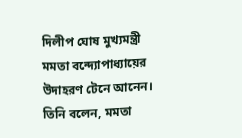দিলীপ ঘোষ মুখ্যমন্ত্রী মমতা বন্দ্যোপাধ্যায়ের উদাহরণ টেনে আনেন। তিনি বলেন, মমতা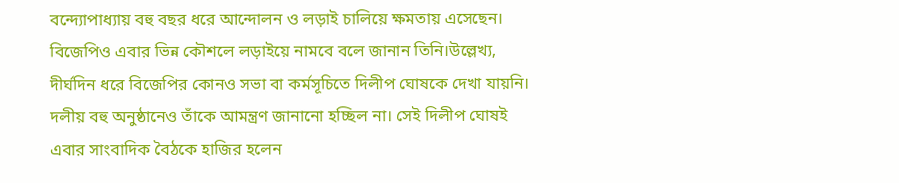বন্দ্যোপাধ্যায় বহু বছর ধরে আন্দোলন ও লড়াই চালিয়ে ক্ষমতায় এসেছেন। বিজেপিও এবার ভিন্ন কৌশলে লড়াইয়ে নামবে বলে জানান তিনি।উল্লেখ্য, দীর্ঘদিন ধরে বিজেপির কোনও সভা বা কর্মসূচিতে দিলীপ ঘোষকে দেখা যায়নি। দলীয় বহু অনুষ্ঠানেও তাঁকে আমন্ত্রণ জানানো হচ্ছিল না। সেই দিলীপ ঘোষই এবার সাংবাদিক বৈঠকে হাজির হলেন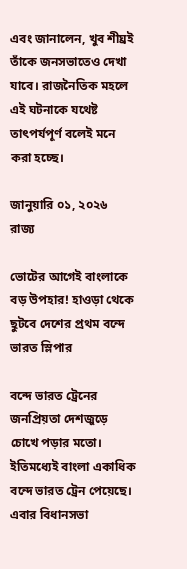এবং জানালেন, খুব শীঘ্রই তাঁকে জনসভাতেও দেখা যাবে। রাজনৈতিক মহলে এই ঘটনাকে যথেষ্ট তাৎপর্যপূর্ণ বলেই মনে করা হচ্ছে।

জানুয়ারি ০১, ২০২৬
রাজ্য

ভোটের আগেই বাংলাকে বড় উপহার! হাওড়া থেকে ছুটবে দেশের প্রথম বন্দে ভারত স্লিপার

বন্দে ভারত ট্রেনের জনপ্রিয়তা দেশজুড়ে চোখে পড়ার মতো। ইতিমধ্যেই বাংলা একাধিক বন্দে ভারত ট্রেন পেয়েছে। এবার বিধানসভা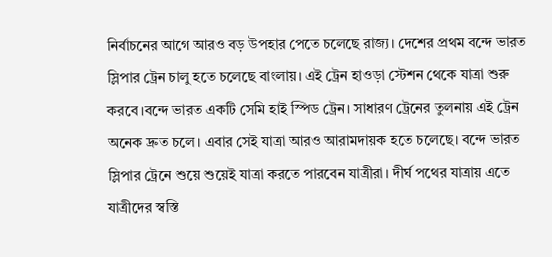নির্বাচনের আগে আরও বড় উপহার পেতে চলেছে রাজ্য। দেশের প্রথম বন্দে ভারত স্লিপার ট্রেন চালু হতে চলেছে বাংলায়। এই ট্রেন হাওড়া স্টেশন থেকে যাত্রা শুরু করবে।বন্দে ভারত একটি সেমি হাই স্পিড ট্রেন। সাধারণ ট্রেনের তুলনায় এই ট্রেন অনেক দ্রুত চলে। এবার সেই যাত্রা আরও আরামদায়ক হতে চলেছে। বন্দে ভারত স্লিপার ট্রেনে শুয়ে শুয়েই যাত্রা করতে পারবেন যাত্রীরা। দীর্ঘ পথের যাত্রায় এতে যাত্রীদের স্বস্তি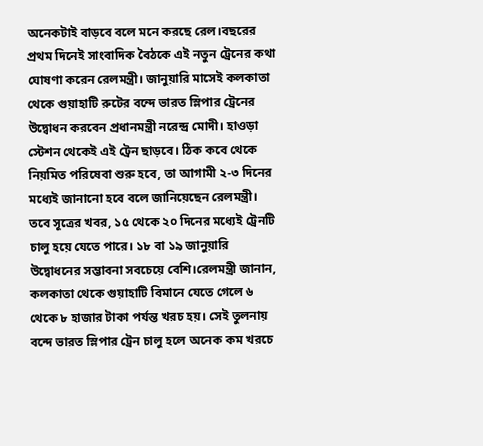অনেকটাই বাড়বে বলে মনে করছে রেল।বছরের প্রথম দিনেই সাংবাদিক বৈঠকে এই নতুন ট্রেনের কথা ঘোষণা করেন রেলমন্ত্রী। জানুয়ারি মাসেই কলকাতা থেকে গুয়াহাটি রুটের বন্দে ভারত স্লিপার ট্রেনের উদ্বোধন করবেন প্রধানমন্ত্রী নরেন্দ্র মোদী। হাওড়া স্টেশন থেকেই এই ট্রেন ছাড়বে। ঠিক কবে থেকে নিয়মিত পরিষেবা শুরু হবে, তা আগামী ২-৩ দিনের মধ্যেই জানানো হবে বলে জানিয়েছেন রেলমন্ত্রী। তবে সূত্রের খবর, ১৫ থেকে ২০ দিনের মধ্যেই ট্রেনটি চালু হয়ে যেতে পারে। ১৮ বা ১৯ জানুয়ারি উদ্বোধনের সম্ভাবনা সবচেয়ে বেশি।রেলমন্ত্রী জানান, কলকাতা থেকে গুয়াহাটি বিমানে যেতে গেলে ৬ থেকে ৮ হাজার টাকা পর্যন্ত খরচ হয়। সেই তুলনায় বন্দে ভারত স্লিপার ট্রেন চালু হলে অনেক কম খরচে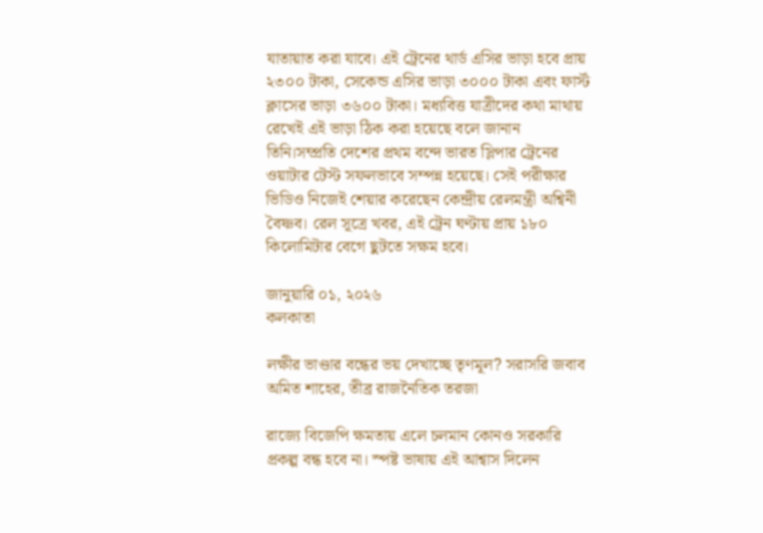যাতায়াত করা যাবে। এই ট্রেনের থার্ড এসির ভাড়া হবে প্রায় ২৩০০ টাকা, সেকেন্ড এসির ভাড়া ৩০০০ টাকা এবং ফার্স্ট ক্লাসের ভাড়া ৩৬০০ টাকা। মধ্যবিত্ত যাত্রীদের কথা মাথায় রেখেই এই ভাড়া ঠিক করা হয়েছে বলে জানান তিনি।সম্প্রতি দেশের প্রথম বন্দে ভারত স্লিপার ট্রেনের ওয়াটার টেস্ট সফলভাবে সম্পন্ন হয়েছে। সেই পরীক্ষার ভিডিও নিজেই শেয়ার করেছেন কেন্দ্রীয় রেলমন্ত্রী অশ্বিনী বৈষ্ণব। রেল সূত্রে খবর, এই ট্রেন ঘণ্টায় প্রায় ১৮০ কিলোমিটার বেগে ছুটতে সক্ষম হবে।

জানুয়ারি ০১, ২০২৬
কলকাতা

লক্ষীর ভাণ্ডার বন্ধের ভয় দেখাচ্ছে তৃণমূল? সরাসরি জবাব অমিত শাহের, তীব্র রাজনৈতিক তরজা

রাজ্যে বিজেপি ক্ষমতায় এলে চলমান কোনও সরকারি প্রকল্প বন্ধ হবে না। স্পষ্ট ভাষায় এই আশ্বাস দিলেন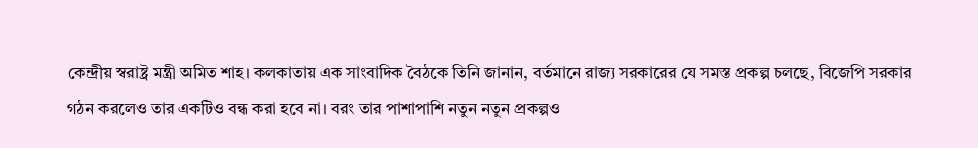কেন্দ্রীয় স্বরাষ্ট্র মন্ত্রী অমিত শাহ। কলকাতায় এক সাংবাদিক বৈঠকে তিনি জানান, বর্তমানে রাজ্য সরকারের যে সমস্ত প্রকল্প চলছে, বিজেপি সরকার গঠন করলেও তার একটিও বন্ধ করা হবে না। বরং তার পাশাপাশি নতুন নতুন প্রকল্পও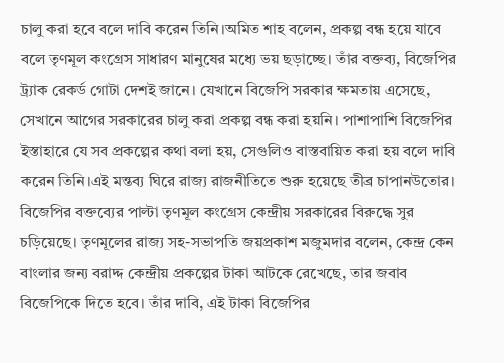চালু করা হবে বলে দাবি করেন তিনি।অমিত শাহ বলেন, প্রকল্প বন্ধ হয়ে যাবে বলে তৃণমূল কংগ্রেস সাধারণ মানুষের মধ্যে ভয় ছড়াচ্ছে। তাঁর বক্তব্য, বিজেপির ট্র্যাক রেকর্ড গোটা দেশই জানে। যেখানে বিজেপি সরকার ক্ষমতায় এসেছে, সেখানে আগের সরকারের চালু করা প্রকল্প বন্ধ করা হয়নি। পাশাপাশি বিজেপির ইস্তাহারে যে সব প্রকল্পের কথা বলা হয়, সেগুলিও বাস্তবায়িত করা হয় বলে দাবি করেন তিনি।এই মন্তব্য ঘিরে রাজ্য রাজনীতিতে শুরু হয়েছে তীব্র চাপানউতোর। বিজেপির বক্তব্যের পাল্টা তৃণমূল কংগ্রেস কেন্দ্রীয় সরকারের বিরুদ্ধে সুর চড়িয়েছে। তৃণমূলের রাজ্য সহ-সভাপতি জয়প্রকাশ মজুমদার বলেন, কেন্দ্র কেন বাংলার জন্য বরাদ্দ কেন্দ্রীয় প্রকল্পের টাকা আটকে রেখেছে, তার জবাব বিজেপিকে দিতে হবে। তাঁর দাবি, এই টাকা বিজেপির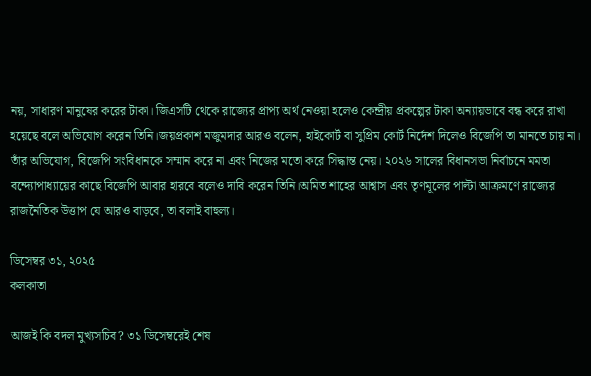নয়, সাধারণ মানুষের করের টাকা। জিএসটি থেকে রাজ্যের প্রাপ্য অর্থ নেওয়া হলেও কেন্দ্রীয় প্রকল্পের টাকা অন্যায়ভাবে বন্ধ করে রাখা হয়েছে বলে অভিযোগ করেন তিনি।জয়প্রকাশ মজুমদার আরও বলেন, হাইকোর্ট বা সুপ্রিম কোর্ট নির্দেশ দিলেও বিজেপি তা মানতে চায় না। তাঁর অভিযোগ, বিজেপি সংবিধানকে সম্মান করে না এবং নিজের মতো করে সিদ্ধান্ত নেয়। ২০২৬ সালের বিধানসভা নির্বাচনে মমতা বন্দ্যোপাধ্যায়ের কাছে বিজেপি আবার হারবে বলেও দাবি করেন তিনি।অমিত শাহের আশ্বাস এবং তৃণমূলের পাল্টা আক্রমণে রাজ্যের রাজনৈতিক উত্তাপ যে আরও বাড়বে, তা বলাই বাহুল্য।

ডিসেম্বর ৩১, ২০২৫
কলকাতা

আজই কি বদল মুখ্যসচিব? ৩১ ডিসেম্বরেই শেষ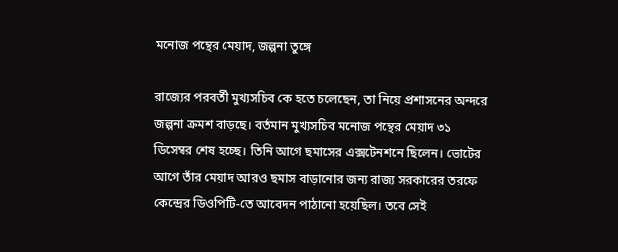মনোজ পন্থের মেয়াদ, জল্পনা তুঙ্গে

রাজ্যের পরবর্তী মুখ্যসচিব কে হতে চলেছেন, তা নিয়ে প্রশাসনের অন্দরে জল্পনা ক্রমশ বাড়ছে। বর্তমান মুখ্যসচিব মনোজ পন্থের মেয়াদ ৩১ ডিসেম্বর শেষ হচ্ছে। তিনি আগে ছমাসের এক্সটেনশনে ছিলেন। ভোটের আগে তাঁর মেয়াদ আরও ছমাস বাড়ানোর জন্য রাজ্য সরকারের তরফে কেন্দ্রের ডিওপিটি-তে আবেদন পাঠানো হয়েছিল। তবে সেই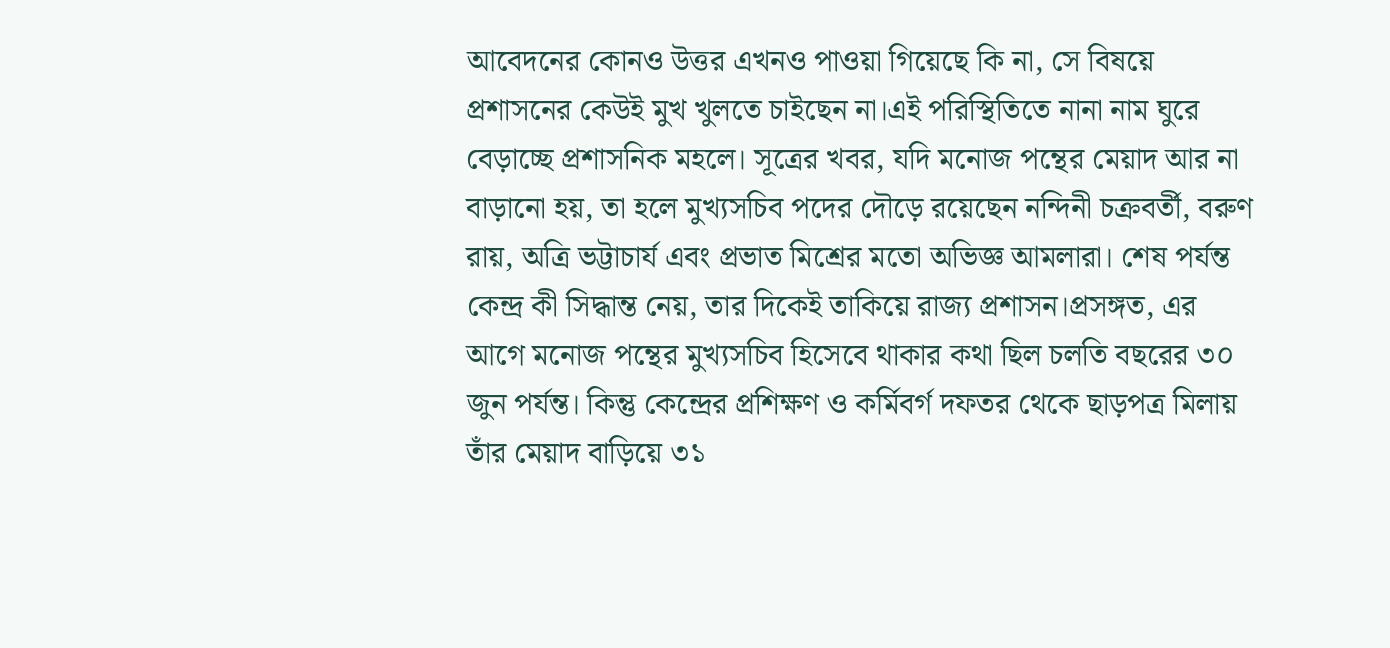আবেদনের কোনও উত্তর এখনও পাওয়া গিয়েছে কি না, সে বিষয়ে প্রশাসনের কেউই মুখ খুলতে চাইছেন না।এই পরিস্থিতিতে নানা নাম ঘুরে বেড়াচ্ছে প্রশাসনিক মহলে। সূত্রের খবর, যদি মনোজ পন্থের মেয়াদ আর না বাড়ানো হয়, তা হলে মুখ্যসচিব পদের দৌড়ে রয়েছেন নন্দিনী চক্রবর্তী, বরুণ রায়, অত্রি ভট্টাচার্য এবং প্রভাত মিশ্রের মতো অভিজ্ঞ আমলারা। শেষ পর্যন্ত কেন্দ্র কী সিদ্ধান্ত নেয়, তার দিকেই তাকিয়ে রাজ্য প্রশাসন।প্রসঙ্গত, এর আগে মনোজ পন্থের মুখ্যসচিব হিসেবে থাকার কথা ছিল চলতি বছরের ৩০ জুন পর্যন্ত। কিন্তু কেন্দ্রের প্রশিক্ষণ ও কর্মিবর্গ দফতর থেকে ছাড়পত্র মিলায় তাঁর মেয়াদ বাড়িয়ে ৩১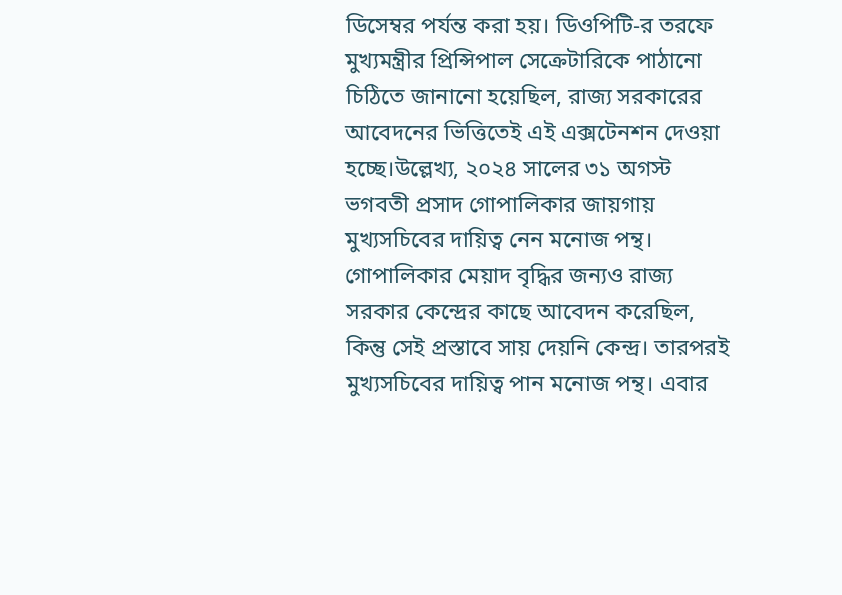ডিসেম্বর পর্যন্ত করা হয়। ডিওপিটি-র তরফে মুখ্যমন্ত্রীর প্রিন্সিপাল সেক্রেটারিকে পাঠানো চিঠিতে জানানো হয়েছিল, রাজ্য সরকারের আবেদনের ভিত্তিতেই এই এক্সটেনশন দেওয়া হচ্ছে।উল্লেখ্য, ২০২৪ সালের ৩১ অগস্ট ভগবতী প্রসাদ গোপালিকার জায়গায় মুখ্যসচিবের দায়িত্ব নেন মনোজ পন্থ। গোপালিকার মেয়াদ বৃদ্ধির জন্যও রাজ্য সরকার কেন্দ্রের কাছে আবেদন করেছিল, কিন্তু সেই প্রস্তাবে সায় দেয়নি কেন্দ্র। তারপরই মুখ্যসচিবের দায়িত্ব পান মনোজ পন্থ। এবার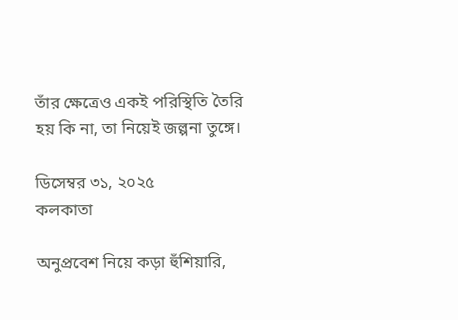তাঁর ক্ষেত্রেও একই পরিস্থিতি তৈরি হয় কি না, তা নিয়েই জল্পনা তুঙ্গে।

ডিসেম্বর ৩১, ২০২৫
কলকাতা

অনুপ্রবেশ নিয়ে কড়া হুঁশিয়ারি,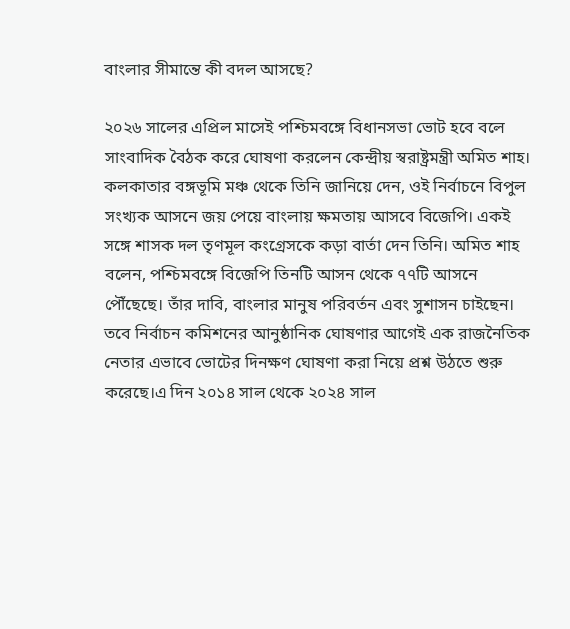বাংলার সীমান্তে কী বদল আসছে?

২০২৬ সালের এপ্রিল মাসেই পশ্চিমবঙ্গে বিধানসভা ভোট হবে বলে সাংবাদিক বৈঠক করে ঘোষণা করলেন কেন্দ্রীয় স্বরাষ্ট্রমন্ত্রী অমিত শাহ। কলকাতার বঙ্গভূমি মঞ্চ থেকে তিনি জানিয়ে দেন, ওই নির্বাচনে বিপুল সংখ্যক আসনে জয় পেয়ে বাংলায় ক্ষমতায় আসবে বিজেপি। একই সঙ্গে শাসক দল তৃণমূল কংগ্রেসকে কড়া বার্তা দেন তিনি। অমিত শাহ বলেন, পশ্চিমবঙ্গে বিজেপি তিনটি আসন থেকে ৭৭টি আসনে পৌঁছেছে। তাঁর দাবি, বাংলার মানুষ পরিবর্তন এবং সুশাসন চাইছেন। তবে নির্বাচন কমিশনের আনুষ্ঠানিক ঘোষণার আগেই এক রাজনৈতিক নেতার এভাবে ভোটের দিনক্ষণ ঘোষণা করা নিয়ে প্রশ্ন উঠতে শুরু করেছে।এ দিন ২০১৪ সাল থেকে ২০২৪ সাল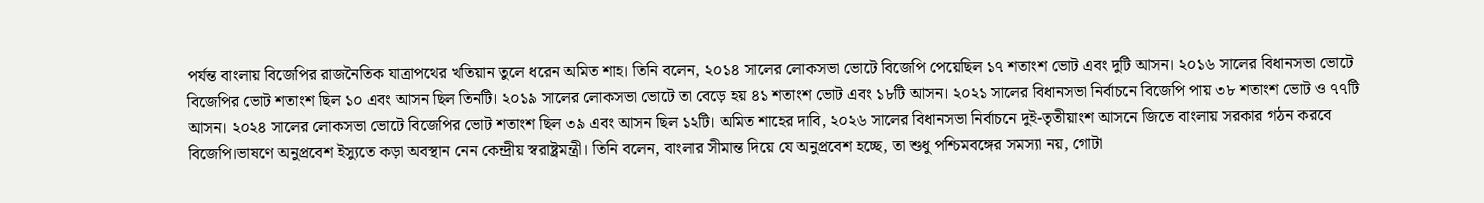পর্যন্ত বাংলায় বিজেপির রাজনৈতিক যাত্রাপথের খতিয়ান তুলে ধরেন অমিত শাহ। তিনি বলেন, ২০১৪ সালের লোকসভা ভোটে বিজেপি পেয়েছিল ১৭ শতাংশ ভোট এবং দুটি আসন। ২০১৬ সালের বিধানসভা ভোটে বিজেপির ভোট শতাংশ ছিল ১০ এবং আসন ছিল তিনটি। ২০১৯ সালের লোকসভা ভোটে তা বেড়ে হয় ৪১ শতাংশ ভোট এবং ১৮টি আসন। ২০২১ সালের বিধানসভা নির্বাচনে বিজেপি পায় ৩৮ শতাংশ ভোট ও ৭৭টি আসন। ২০২৪ সালের লোকসভা ভোটে বিজেপির ভোট শতাংশ ছিল ৩৯ এবং আসন ছিল ১২টি। অমিত শাহের দাবি, ২০২৬ সালের বিধানসভা নির্বাচনে দুই-তৃতীয়াংশ আসনে জিতে বাংলায় সরকার গঠন করবে বিজেপি।ভাষণে অনুপ্রবেশ ইস্যুতে কড়া অবস্থান নেন কেন্দ্রীয় স্বরাষ্ট্রমন্ত্রী। তিনি বলেন, বাংলার সীমান্ত দিয়ে যে অনুপ্রবেশ হচ্ছে, তা শুধু পশ্চিমবঙ্গের সমস্যা নয়, গোটা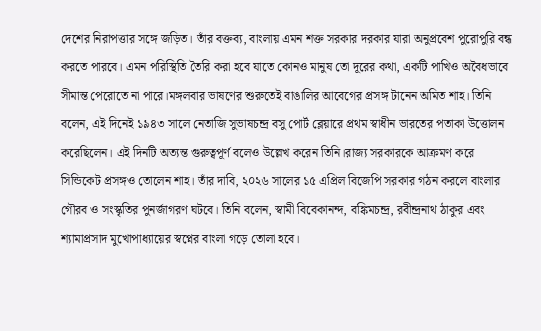দেশের নিরাপত্তার সঙ্গে জড়িত। তাঁর বক্তব্য, বাংলায় এমন শক্ত সরকার দরকার যারা অনুপ্রবেশ পুরোপুরি বন্ধ করতে পারবে। এমন পরিস্থিতি তৈরি করা হবে যাতে কোনও মানুষ তো দূরের কথা, একটি পাখিও অবৈধভাবে সীমান্ত পেরোতে না পারে।মঙ্গলবার ভাষণের শুরুতেই বাঙালির আবেগের প্রসঙ্গ টানেন অমিত শাহ। তিনি বলেন, এই দিনেই ১৯৪৩ সালে নেতাজি সুভাষচন্দ্র বসু পোর্ট ব্লেয়ারে প্রথম স্বাধীন ভারতের পতাকা উত্তোলন করেছিলেন। এই দিনটি অত্যন্ত গুরুত্বপূর্ণ বলেও উল্লেখ করেন তিনি।রাজ্য সরকারকে আক্রমণ করে সিন্ডিকেট প্রসঙ্গও তোলেন শাহ। তাঁর দাবি, ২০২৬ সালের ১৫ এপ্রিল বিজেপি সরকার গঠন করলে বাংলার গৌরব ও সংস্কৃতির পুনর্জাগরণ ঘটবে। তিনি বলেন, স্বামী বিবেকানন্দ, বঙ্কিমচন্দ্র, রবীন্দ্রনাথ ঠাকুর এবং শ্যামাপ্রসাদ মুখোপাধ্যায়ের স্বপ্নের বাংলা গড়ে তোলা হবে।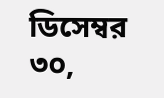ডিসেম্বর ৩০,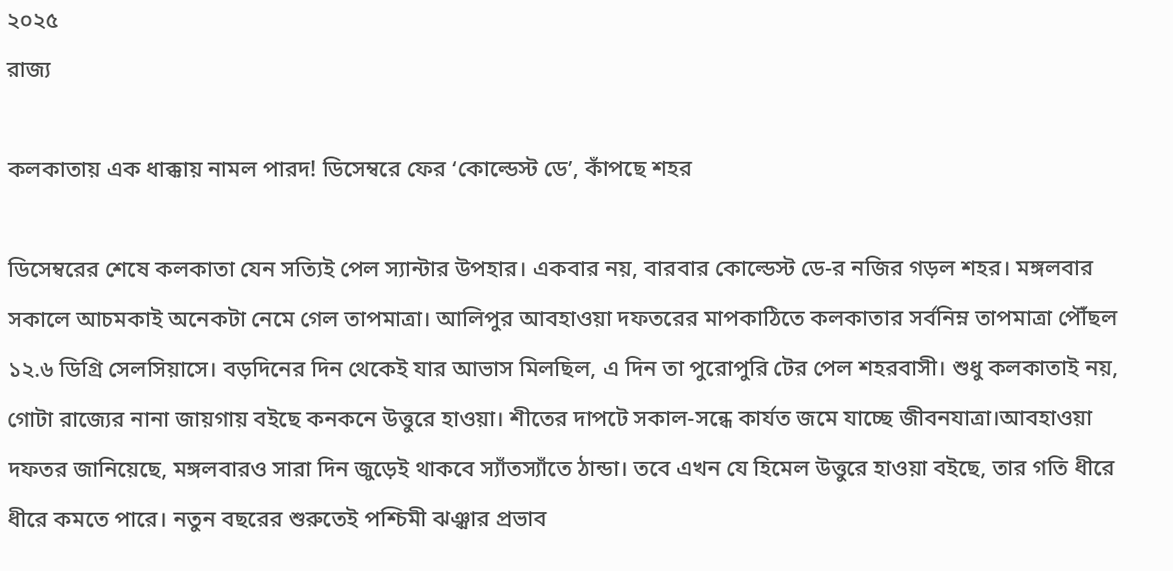২০২৫
রাজ্য

কলকাতায় এক ধাক্কায় নামল পারদ! ডিসেম্বরে ফের ‘কোল্ডেস্ট ডে’, কাঁপছে শহর

ডিসেম্বরের শেষে কলকাতা যেন সত্যিই পেল স্যান্টার উপহার। একবার নয়, বারবার কোল্ডেস্ট ডে-র নজির গড়ল শহর। মঙ্গলবার সকালে আচমকাই অনেকটা নেমে গেল তাপমাত্রা। আলিপুর আবহাওয়া দফতরের মাপকাঠিতে কলকাতার সর্বনিম্ন তাপমাত্রা পৌঁছল ১২.৬ ডিগ্রি সেলসিয়াসে। বড়দিনের দিন থেকেই যার আভাস মিলছিল, এ দিন তা পুরোপুরি টের পেল শহরবাসী। শুধু কলকাতাই নয়, গোটা রাজ্যের নানা জায়গায় বইছে কনকনে উত্তুরে হাওয়া। শীতের দাপটে সকাল-সন্ধে কার্যত জমে যাচ্ছে জীবনযাত্রা।আবহাওয়া দফতর জানিয়েছে, মঙ্গলবারও সারা দিন জুড়েই থাকবে স্যাঁতস্যাঁতে ঠান্ডা। তবে এখন যে হিমেল উত্তুরে হাওয়া বইছে, তার গতি ধীরে ধীরে কমতে পারে। নতুন বছরের শুরুতেই পশ্চিমী ঝঞ্ঝার প্রভাব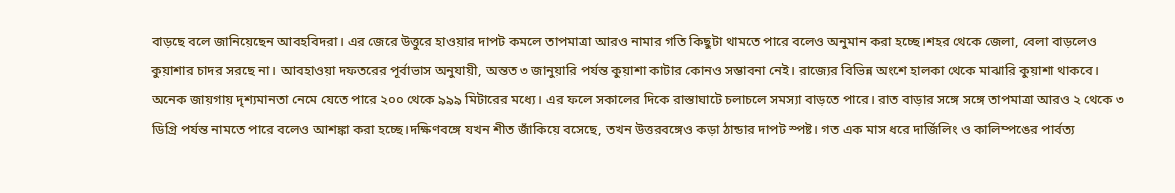বাড়ছে বলে জানিয়েছেন আবহবিদরা। এর জেরে উত্তুরে হাওয়ার দাপট কমলে তাপমাত্রা আরও নামার গতি কিছুটা থামতে পারে বলেও অনুমান করা হচ্ছে।শহর থেকে জেলা, বেলা বাড়লেও কুয়াশার চাদর সরছে না। আবহাওয়া দফতরের পূর্বাভাস অনুযায়ী, অন্তত ৩ জানুয়ারি পর্যন্ত কুয়াশা কাটার কোনও সম্ভাবনা নেই। রাজ্যের বিভিন্ন অংশে হালকা থেকে মাঝারি কুয়াশা থাকবে। অনেক জায়গায় দৃশ্যমানতা নেমে যেতে পারে ২০০ থেকে ৯৯৯ মিটারের মধ্যে। এর ফলে সকালের দিকে রাস্তাঘাটে চলাচলে সমস্যা বাড়তে পারে। রাত বাড়ার সঙ্গে সঙ্গে তাপমাত্রা আরও ২ থেকে ৩ ডিগ্রি পর্যন্ত নামতে পারে বলেও আশঙ্কা করা হচ্ছে।দক্ষিণবঙ্গে যখন শীত জাঁকিয়ে বসেছে, তখন উত্তরবঙ্গেও কড়া ঠান্ডার দাপট স্পষ্ট। গত এক মাস ধরে দার্জিলিং ও কালিম্পঙের পার্বত্য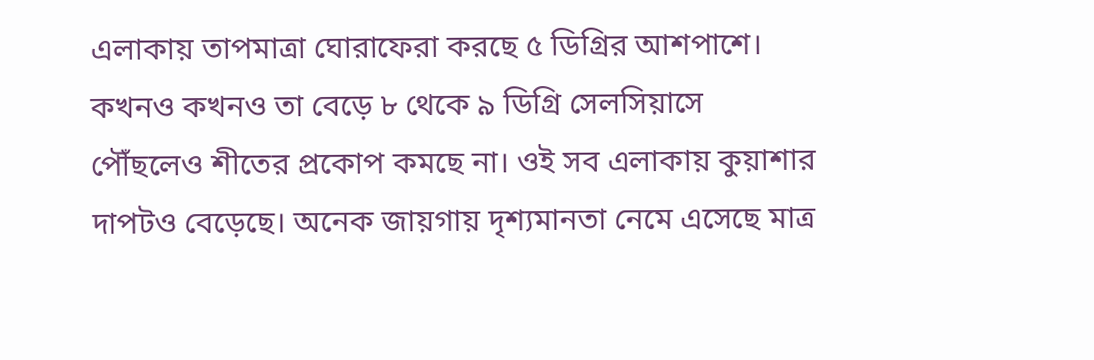এলাকায় তাপমাত্রা ঘোরাফেরা করছে ৫ ডিগ্রির আশপাশে। কখনও কখনও তা বেড়ে ৮ থেকে ৯ ডিগ্রি সেলসিয়াসে পৌঁছলেও শীতের প্রকোপ কমছে না। ওই সব এলাকায় কুয়াশার দাপটও বেড়েছে। অনেক জায়গায় দৃশ্যমানতা নেমে এসেছে মাত্র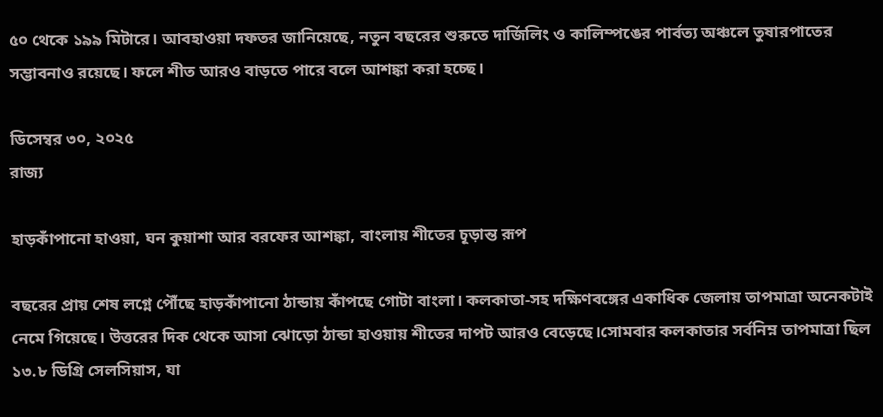৫০ থেকে ১৯৯ মিটারে। আবহাওয়া দফতর জানিয়েছে, নতুন বছরের শুরুতে দার্জিলিং ও কালিম্পঙের পার্বত্য অঞ্চলে তুষারপাতের সম্ভাবনাও রয়েছে। ফলে শীত আরও বাড়তে পারে বলে আশঙ্কা করা হচ্ছে।

ডিসেম্বর ৩০, ২০২৫
রাজ্য

হাড়কাঁপানো হাওয়া, ঘন কুয়াশা আর বরফের আশঙ্কা, বাংলায় শীতের চূড়ান্ত রূপ

বছরের প্রায় শেষ লগ্নে পৌঁছে হাড়কাঁপানো ঠান্ডায় কাঁপছে গোটা বাংলা। কলকাতা-সহ দক্ষিণবঙ্গের একাধিক জেলায় তাপমাত্রা অনেকটাই নেমে গিয়েছে। উত্তরের দিক থেকে আসা ঝোড়ো ঠান্ডা হাওয়ায় শীতের দাপট আরও বেড়েছে।সোমবার কলকাতার সর্বনিম্ন তাপমাত্রা ছিল ১৩.৮ ডিগ্রি সেলসিয়াস, যা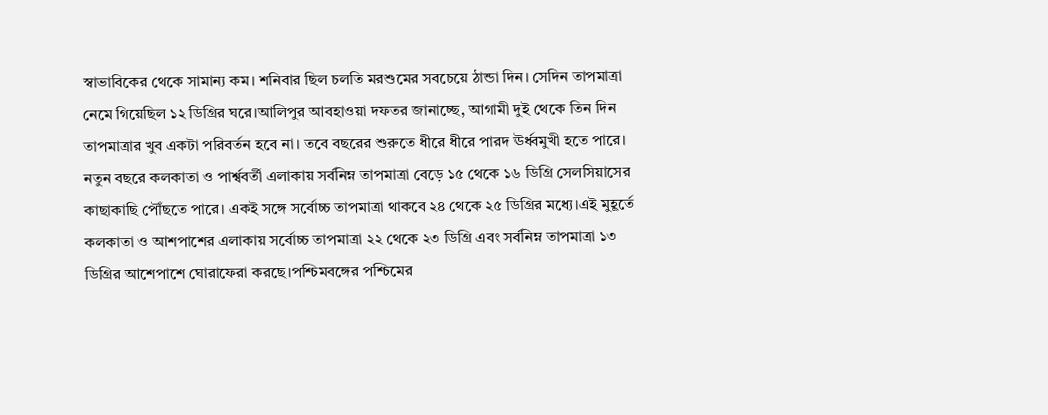স্বাভাবিকের থেকে সামান্য কম। শনিবার ছিল চলতি মরশুমের সবচেয়ে ঠান্ডা দিন। সেদিন তাপমাত্রা নেমে গিয়েছিল ১২ ডিগ্রির ঘরে।আলিপুর আবহাওয়া দফতর জানাচ্ছে, আগামী দুই থেকে তিন দিন তাপমাত্রার খুব একটা পরিবর্তন হবে না। তবে বছরের শুরুতে ধীরে ধীরে পারদ ঊর্ধ্বমুখী হতে পারে। নতুন বছরে কলকাতা ও পার্শ্ববর্তী এলাকায় সর্বনিম্ন তাপমাত্রা বেড়ে ১৫ থেকে ১৬ ডিগ্রি সেলসিয়াসের কাছাকাছি পৌঁছতে পারে। একই সঙ্গে সর্বোচ্চ তাপমাত্রা থাকবে ২৪ থেকে ২৫ ডিগ্রির মধ্যে।এই মুহূর্তে কলকাতা ও আশপাশের এলাকায় সর্বোচ্চ তাপমাত্রা ২২ থেকে ২৩ ডিগ্রি এবং সর্বনিম্ন তাপমাত্রা ১৩ ডিগ্রির আশেপাশে ঘোরাফেরা করছে।পশ্চিমবঙ্গের পশ্চিমের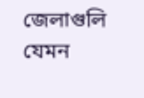জেলাগুলি যেমন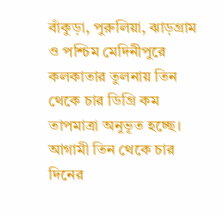বাঁকুড়া, পুরুলিয়া, ঝাড়গ্রাম ও পশ্চিম মেদিনীপুরে কলকাতার তুলনায় তিন থেকে চার ডিগ্রি কম তাপমাত্রা অনুভূত হচ্ছে। আগামী তিন থেকে চার দিনের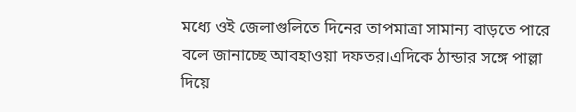মধ্যে ওই জেলাগুলিতে দিনের তাপমাত্রা সামান্য বাড়তে পারে বলে জানাচ্ছে আবহাওয়া দফতর।এদিকে ঠান্ডার সঙ্গে পাল্লা দিয়ে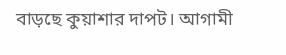বাড়ছে কুয়াশার দাপট। আগামী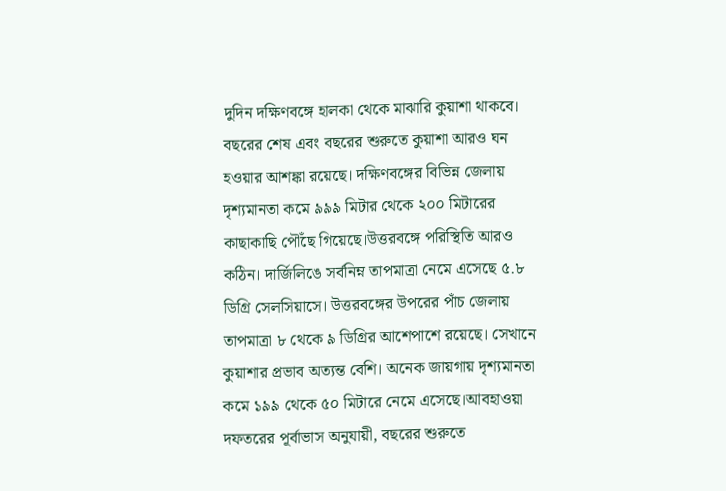দুদিন দক্ষিণবঙ্গে হালকা থেকে মাঝারি কুয়াশা থাকবে। বছরের শেষ এবং বছরের শুরুতে কুয়াশা আরও ঘন হওয়ার আশঙ্কা রয়েছে। দক্ষিণবঙ্গের বিভিন্ন জেলায় দৃশ্যমানতা কমে ৯৯৯ মিটার থেকে ২০০ মিটারের কাছাকাছি পৌঁছে গিয়েছে।উত্তরবঙ্গে পরিস্থিতি আরও কঠিন। দার্জিলিঙে সর্বনিম্ন তাপমাত্রা নেমে এসেছে ৫.৮ ডিগ্রি সেলসিয়াসে। উত্তরবঙ্গের উপরের পাঁচ জেলায় তাপমাত্রা ৮ থেকে ৯ ডিগ্রির আশেপাশে রয়েছে। সেখানে কুয়াশার প্রভাব অত্যন্ত বেশি। অনেক জায়গায় দৃশ্যমানতা কমে ১৯৯ থেকে ৫০ মিটারে নেমে এসেছে।আবহাওয়া দফতরের পূর্বাভাস অনুযায়ী, বছরের শুরুতে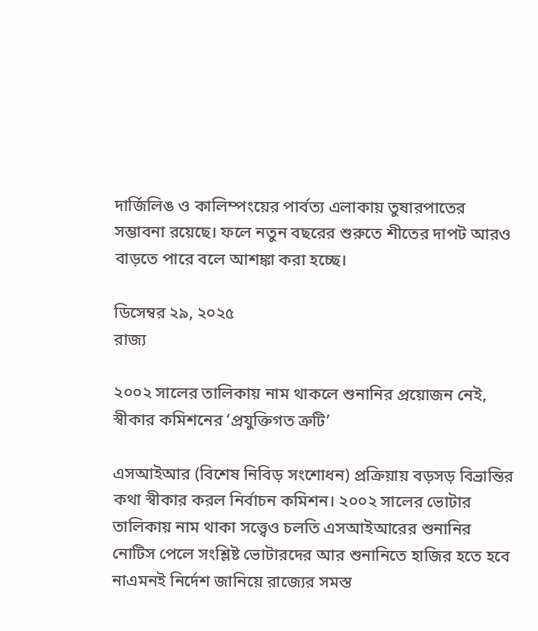দার্জিলিঙ ও কালিম্পংয়ের পার্বত্য এলাকায় তুষারপাতের সম্ভাবনা রয়েছে। ফলে নতুন বছরের শুরুতে শীতের দাপট আরও বাড়তে পারে বলে আশঙ্কা করা হচ্ছে।

ডিসেম্বর ২৯, ২০২৫
রাজ্য

২০০২ সালের তালিকায় নাম থাকলে শুনানির প্রয়োজন নেই, স্বীকার কমিশনের ‘প্রযুক্তিগত ত্রুটি’

এসআইআর (বিশেষ নিবিড় সংশোধন) প্রক্রিয়ায় বড়সড় বিভ্রান্তির কথা স্বীকার করল নির্বাচন কমিশন। ২০০২ সালের ভোটার তালিকায় নাম থাকা সত্ত্বেও চলতি এসআইআরের শুনানির নোটিস পেলে সংশ্লিষ্ট ভোটারদের আর শুনানিতে হাজির হতে হবে নাএমনই নির্দেশ জানিয়ে রাজ্যের সমস্ত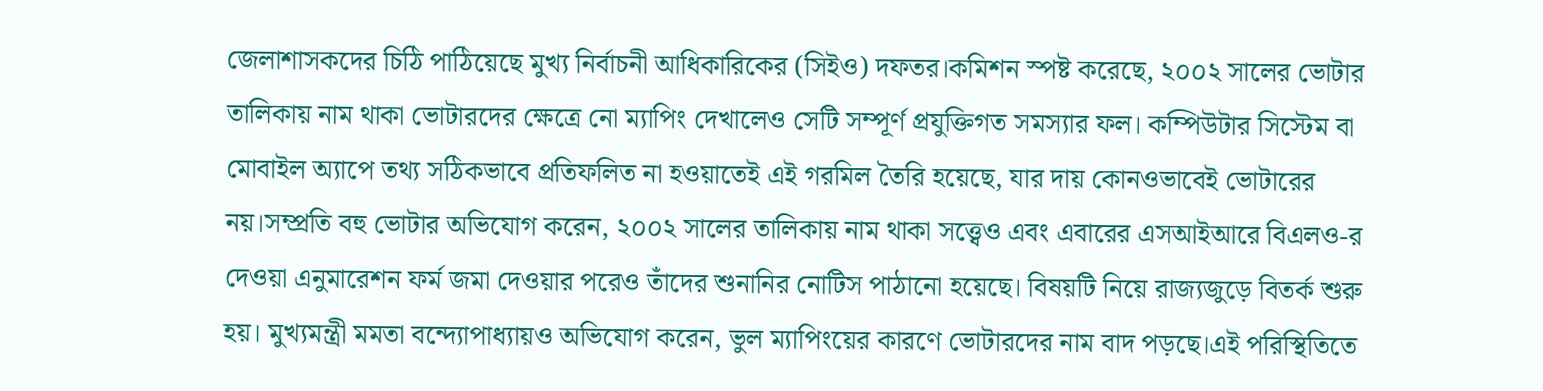জেলাশাসকদের চিঠি পাঠিয়েছে মুখ্য নির্বাচনী আধিকারিকের (সিইও) দফতর।কমিশন স্পষ্ট করেছে, ২০০২ সালের ভোটার তালিকায় নাম থাকা ভোটারদের ক্ষেত্রে নো ম্যাপিং দেখালেও সেটি সম্পূর্ণ প্রযুক্তিগত সমস্যার ফল। কম্পিউটার সিস্টেম বা মোবাইল অ্যাপে তথ্য সঠিকভাবে প্রতিফলিত না হওয়াতেই এই গরমিল তৈরি হয়েছে, যার দায় কোনওভাবেই ভোটারের নয়।সম্প্রতি বহু ভোটার অভিযোগ করেন, ২০০২ সালের তালিকায় নাম থাকা সত্ত্বেও এবং এবারের এসআইআরে বিএলও-র দেওয়া এনুমারেশন ফর্ম জমা দেওয়ার পরেও তাঁদের শুনানির নোটিস পাঠানো হয়েছে। বিষয়টি নিয়ে রাজ্যজুড়ে বিতর্ক শুরু হয়। মুখ্যমন্ত্রী মমতা বন্দ্যোপাধ্যায়ও অভিযোগ করেন, ভুল ম্যাপিংয়ের কারণে ভোটারদের নাম বাদ পড়ছে।এই পরিস্থিতিতে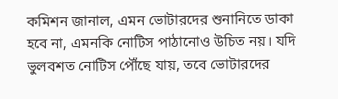কমিশন জানাল, এমন ভোটারদের শুনানিতে ডাকা হবে না, এমনকি নোটিস পাঠানোও উচিত নয়। যদি ভুলবশত নোটিস পৌঁছে যায়, তবে ভোটারদের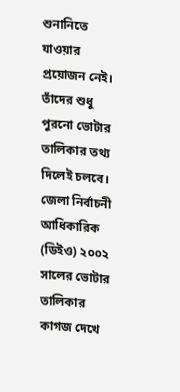শুনানিতে যাওয়ার প্রয়োজন নেই। তাঁদের শুধু পুরনো ভোটার তালিকার তথ্য দিলেই চলবে। জেলা নির্বাচনী আধিকারিক (ডিইও) ২০০২ সালের ভোটার তালিকার কাগজ দেখে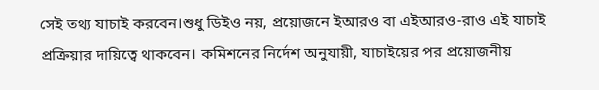সেই তথ্য যাচাই করবেন।শুধু ডিইও নয়, প্রয়োজনে ইআরও বা এইআরও-রাও এই যাচাই প্রক্রিয়ার দায়িত্বে থাকবেন। কমিশনের নির্দেশ অনুযায়ী, যাচাইয়ের পর প্রয়োজনীয়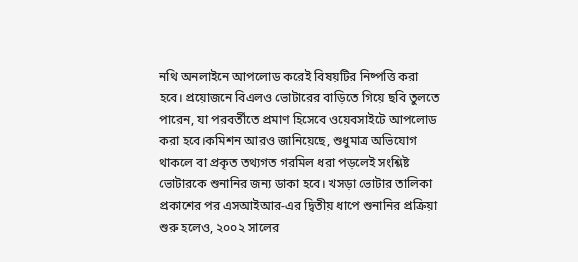নথি অনলাইনে আপলোড করেই বিষয়টির নিষ্পত্তি করা হবে। প্রয়োজনে বিএলও ভোটারের বাড়িতে গিয়ে ছবি তুলতে পারেন, যা পরবর্তীতে প্রমাণ হিসেবে ওয়েবসাইটে আপলোড করা হবে।কমিশন আরও জানিয়েছে, শুধুমাত্র অভিযোগ থাকলে বা প্রকৃত তথ্যগত গরমিল ধরা পড়লেই সংশ্লিষ্ট ভোটারকে শুনানির জন্য ডাকা হবে। খসড়া ভোটার তালিকা প্রকাশের পর এসআইআর-এর দ্বিতীয় ধাপে শুনানির প্রক্রিয়া শুরু হলেও, ২০০২ সালের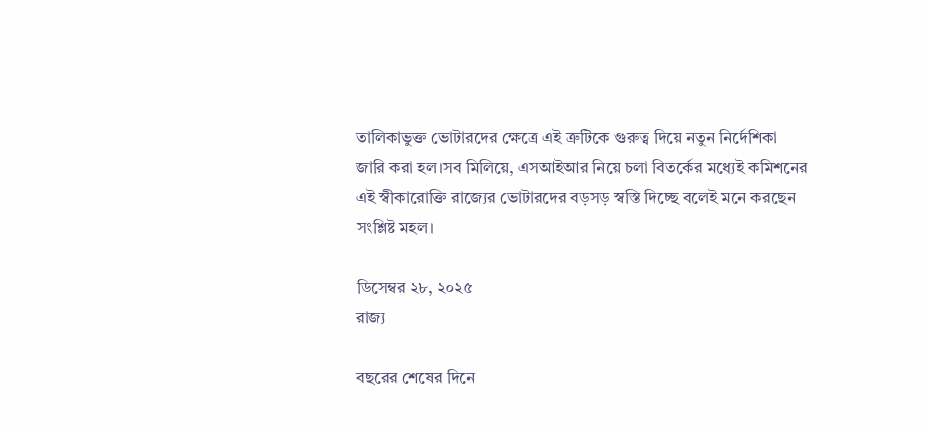তালিকাভুক্ত ভোটারদের ক্ষেত্রে এই ত্রুটিকে গুরুত্ব দিয়ে নতুন নির্দেশিকা জারি করা হল।সব মিলিয়ে, এসআইআর নিয়ে চলা বিতর্কের মধ্যেই কমিশনের এই স্বীকারোক্তি রাজ্যের ভোটারদের বড়সড় স্বস্তি দিচ্ছে বলেই মনে করছেন সংশ্লিষ্ট মহল।

ডিসেম্বর ২৮, ২০২৫
রাজ্য

বছরের শেষের দিনে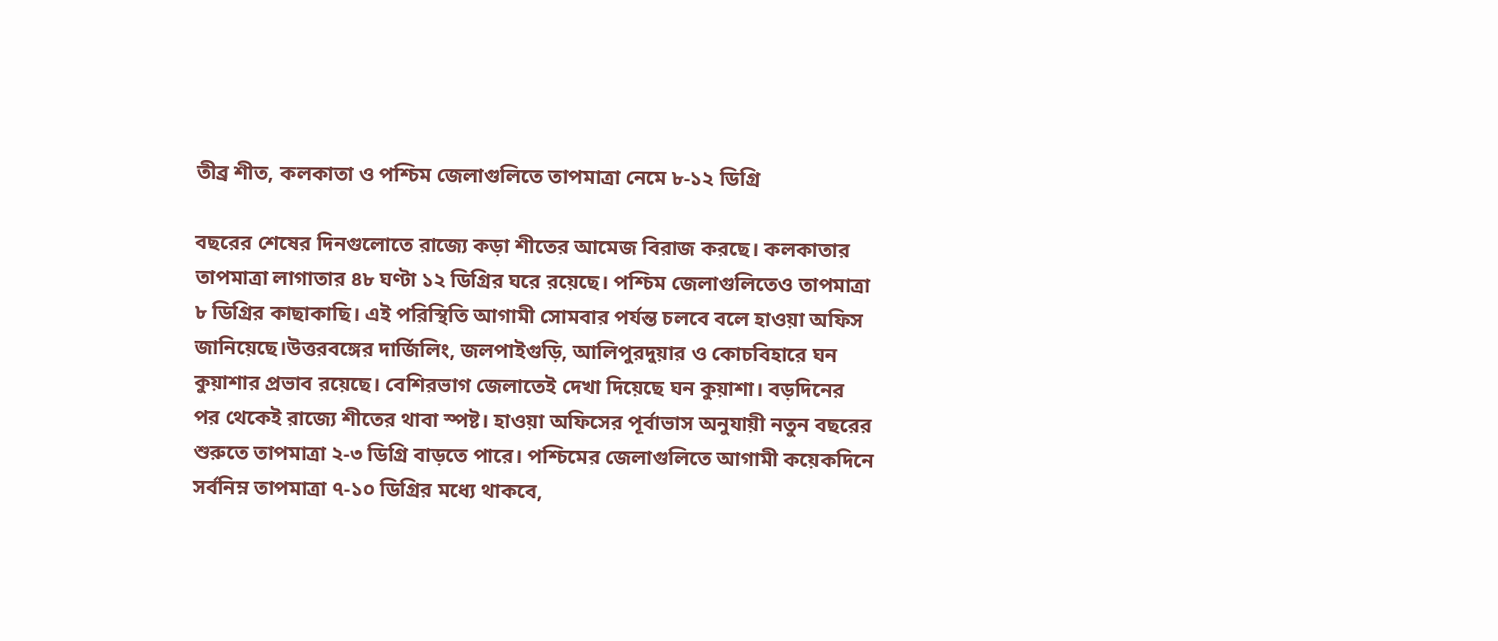তীব্র শীত, কলকাতা ও পশ্চিম জেলাগুলিতে তাপমাত্রা নেমে ৮-১২ ডিগ্রি

বছরের শেষের দিনগুলোতে রাজ্যে কড়া শীতের আমেজ বিরাজ করছে। কলকাতার তাপমাত্রা লাগাতার ৪৮ ঘণ্টা ১২ ডিগ্রির ঘরে রয়েছে। পশ্চিম জেলাগুলিতেও তাপমাত্রা ৮ ডিগ্রির কাছাকাছি। এই পরিস্থিতি আগামী সোমবার পর্যন্ত চলবে বলে হাওয়া অফিস জানিয়েছে।উত্তরবঙ্গের দার্জিলিং, জলপাইগুড়ি, আলিপুরদুয়ার ও কোচবিহারে ঘন কুয়াশার প্রভাব রয়েছে। বেশিরভাগ জেলাতেই দেখা দিয়েছে ঘন কুয়াশা। বড়দিনের পর থেকেই রাজ্যে শীতের থাবা স্পষ্ট। হাওয়া অফিসের পূর্বাভাস অনুযায়ী নতুন বছরের শুরুতে তাপমাত্রা ২-৩ ডিগ্রি বাড়তে পারে। পশ্চিমের জেলাগুলিতে আগামী কয়েকদিনে সর্বনিম্ন তাপমাত্রা ৭-১০ ডিগ্রির মধ্যে থাকবে,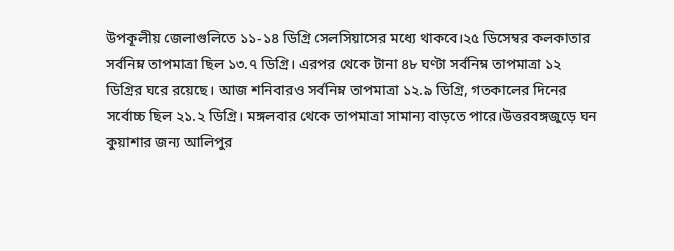উপকূলীয় জেলাগুলিতে ১১-১৪ ডিগ্রি সেলসিয়াসের মধ্যে থাকবে।২৫ ডিসেম্বর কলকাতার সর্বনিম্ন তাপমাত্রা ছিল ১৩.৭ ডিগ্রি। এরপর থেকে টানা ৪৮ ঘণ্টা সর্বনিম্ন তাপমাত্রা ১২ ডিগ্রির ঘরে রয়েছে। আজ শনিবারও সর্বনিম্ন তাপমাত্রা ১২.৯ ডিগ্রি, গতকালের দিনের সর্বোচ্চ ছিল ২১.২ ডিগ্রি। মঙ্গলবার থেকে তাপমাত্রা সামান্য বাড়তে পারে।উত্তরবঙ্গজুড়ে ঘন কুয়াশার জন্য আলিপুর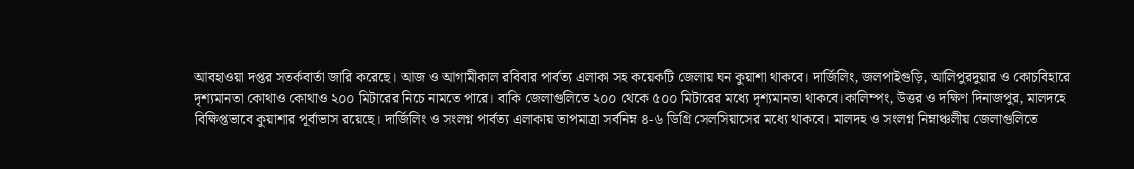আবহাওয়া দপ্তর সতর্কবার্তা জারি করেছে। আজ ও আগামীকাল রবিবার পার্বত্য এলাকা সহ কয়েকটি জেলায় ঘন কুয়াশা থাকবে। দার্জিলিং, জলপাইগুড়ি, আলিপুরদুয়ার ও কোচবিহারে দৃশ্যমানতা কোথাও কোথাও ২০০ মিটারের নিচে নামতে পারে। বাকি জেলাগুলিতে ২০০ থেকে ৫০০ মিটারের মধ্যে দৃশ্যমানতা থাকবে।কালিম্পং, উত্তর ও দক্ষিণ দিনাজপুর, মালদহে বিক্ষিপ্তভাবে কুয়াশার পূর্বাভাস রয়েছে। দার্জিলিং ও সংলগ্ন পার্বত্য এলাকায় তাপমাত্রা সর্বনিম্ন ৪-৬ ডিগ্রি সেলসিয়াসের মধ্যে থাকবে। মালদহ ও সংলগ্ন নিম্নাঞ্চলীয় জেলাগুলিতে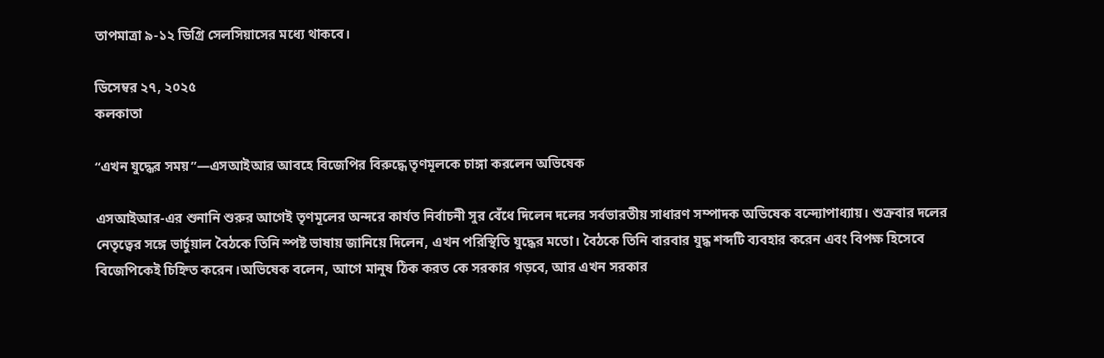তাপমাত্রা ৯-১২ ডিগ্রি সেলসিয়াসের মধ্যে থাকবে।

ডিসেম্বর ২৭, ২০২৫
কলকাতা

“এখন যুদ্ধের সময়”—এসআইআর আবহে বিজেপির বিরুদ্ধে তৃণমূলকে চাঙ্গা করলেন অভিষেক

এসআইআর-এর শুনানি শুরুর আগেই তৃণমূলের অন্দরে কার্যত নির্বাচনী সুর বেঁধে দিলেন দলের সর্বভারতীয় সাধারণ সম্পাদক অভিষেক বন্দ্যোপাধ্যায়। শুক্রবার দলের নেতৃত্বের সঙ্গে ভার্চুয়াল বৈঠকে তিনি স্পষ্ট ভাষায় জানিয়ে দিলেন, এখন পরিস্থিতি যুদ্ধের মতো। বৈঠকে তিনি বারবার যুদ্ধ শব্দটি ব্যবহার করেন এবং বিপক্ষ হিসেবে বিজেপিকেই চিহ্নিত করেন।অভিষেক বলেন, আগে মানুষ ঠিক করত কে সরকার গড়বে, আর এখন সরকার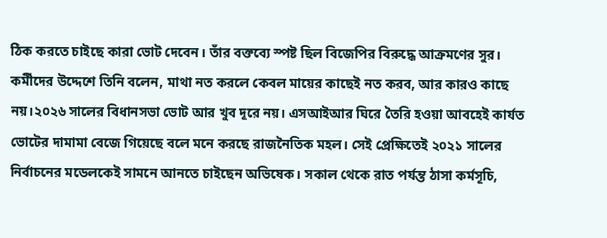ঠিক করতে চাইছে কারা ভোট দেবেন। তাঁর বক্তব্যে স্পষ্ট ছিল বিজেপির বিরুদ্ধে আক্রমণের সুর। কর্মীদের উদ্দেশে তিনি বলেন, মাথা নত করলে কেবল মায়ের কাছেই নত করব, আর কারও কাছে নয়।২০২৬ সালের বিধানসভা ভোট আর খুব দূরে নয়। এসআইআর ঘিরে তৈরি হওয়া আবহেই কার্যত ভোটের দামামা বেজে গিয়েছে বলে মনে করছে রাজনৈতিক মহল। সেই প্রেক্ষিতেই ২০২১ সালের নির্বাচনের মডেলকেই সামনে আনতে চাইছেন অভিষেক। সকাল থেকে রাত পর্যন্ত ঠাসা কর্মসূচি,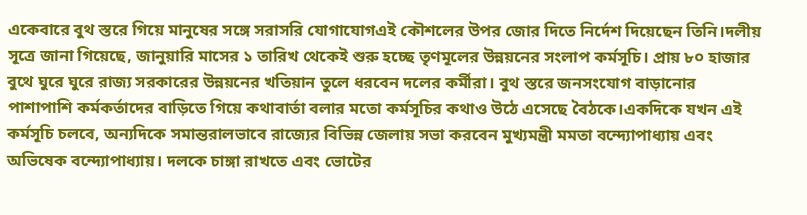একেবারে বুথ স্তরে গিয়ে মানুষের সঙ্গে সরাসরি যোগাযোগএই কৌশলের উপর জোর দিতে নির্দেশ দিয়েছেন তিনি।দলীয় সূত্রে জানা গিয়েছে, জানুয়ারি মাসের ১ তারিখ থেকেই শুরু হচ্ছে তৃণমূলের উন্নয়নের সংলাপ কর্মসূচি। প্রায় ৮০ হাজার বুথে ঘুরে ঘুরে রাজ্য সরকারের উন্নয়নের খতিয়ান তুলে ধরবেন দলের কর্মীরা। বুথ স্তরে জনসংযোগ বাড়ানোর পাশাপাশি কর্মকর্তাদের বাড়িতে গিয়ে কথাবার্তা বলার মতো কর্মসূচির কথাও উঠে এসেছে বৈঠকে।একদিকে যখন এই কর্মসূচি চলবে, অন্যদিকে সমান্তরালভাবে রাজ্যের বিভিন্ন জেলায় সভা করবেন মুখ্যমন্ত্রী মমতা বন্দ্যোপাধ্যায় এবং অভিষেক বন্দ্যোপাধ্যায়। দলকে চাঙ্গা রাখতে এবং ভোটের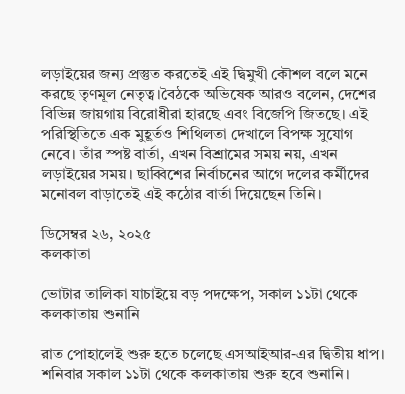লড়াইয়ের জন্য প্রস্তুত করতেই এই দ্বিমুখী কৌশল বলে মনে করছে তৃণমূল নেতৃত্ব।বৈঠকে অভিষেক আরও বলেন, দেশের বিভিন্ন জায়গায় বিরোধীরা হারছে এবং বিজেপি জিতছে। এই পরিস্থিতিতে এক মুহূর্তও শিথিলতা দেখালে বিপক্ষ সুযোগ নেবে। তাঁর স্পষ্ট বার্তা, এখন বিশ্রামের সময় নয়, এখন লড়াইয়ের সময়। ছাব্বিশের নির্বাচনের আগে দলের কর্মীদের মনোবল বাড়াতেই এই কঠোর বার্তা দিয়েছেন তিনি।

ডিসেম্বর ২৬, ২০২৫
কলকাতা

ভোটার তালিকা যাচাইয়ে বড় পদক্ষেপ, সকাল ১১টা থেকে কলকাতায় শুনানি

রাত পোহালেই শুরু হতে চলেছে এসআইআর-এর দ্বিতীয় ধাপ। শনিবার সকাল ১১টা থেকে কলকাতায় শুরু হবে শুনানি।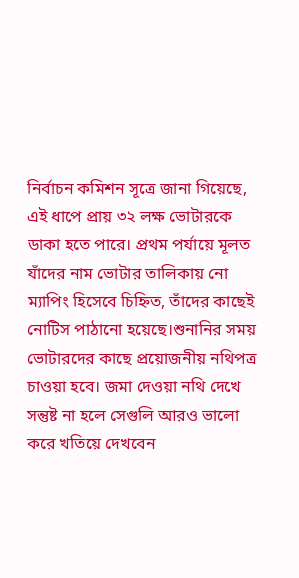নির্বাচন কমিশন সূত্রে জানা গিয়েছে, এই ধাপে প্রায় ৩২ লক্ষ ভোটারকে ডাকা হতে পারে। প্রথম পর্যায়ে মূলত যাঁদের নাম ভোটার তালিকায় নো ম্যাপিং হিসেবে চিহ্নিত, তাঁদের কাছেই নোটিস পাঠানো হয়েছে।শুনানির সময় ভোটারদের কাছে প্রয়োজনীয় নথিপত্র চাওয়া হবে। জমা দেওয়া নথি দেখে সন্তুষ্ট না হলে সেগুলি আরও ভালো করে খতিয়ে দেখবেন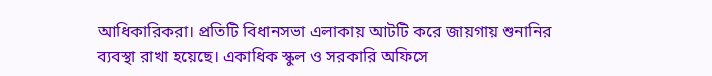আধিকারিকরা। প্রতিটি বিধানসভা এলাকায় আটটি করে জায়গায় শুনানির ব্যবস্থা রাখা হয়েছে। একাধিক স্কুল ও সরকারি অফিসে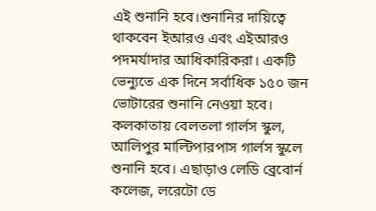এই শুনানি হবে।শুনানির দায়িত্বে থাকবেন ইআরও এবং এইআরও পদমর্যাদার আধিকারিকরা। একটি ভেন্যুতে এক দিনে সর্বাধিক ১৫০ জন ভোটারের শুনানি নেওয়া হবে। কলকাতায় বেলতলা গার্লস স্কুল, আলিপুর মাল্টিপারপাস গার্লস স্কুলে শুনানি হবে। এছাড়াও লেডি ব্রেবোর্ন কলেজ, লরেটো ডে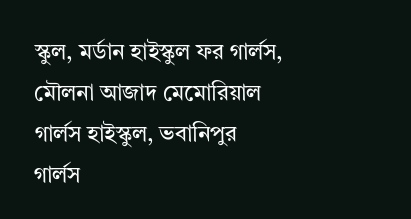স্কুল, মর্ডান হাইস্কুল ফর গার্লস, মৌলনা আজাদ মেমোরিয়াল গার্লস হাইস্কুল, ভবানিপুর গার্লস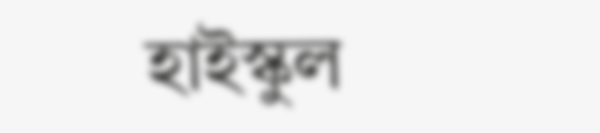হাইস্কুল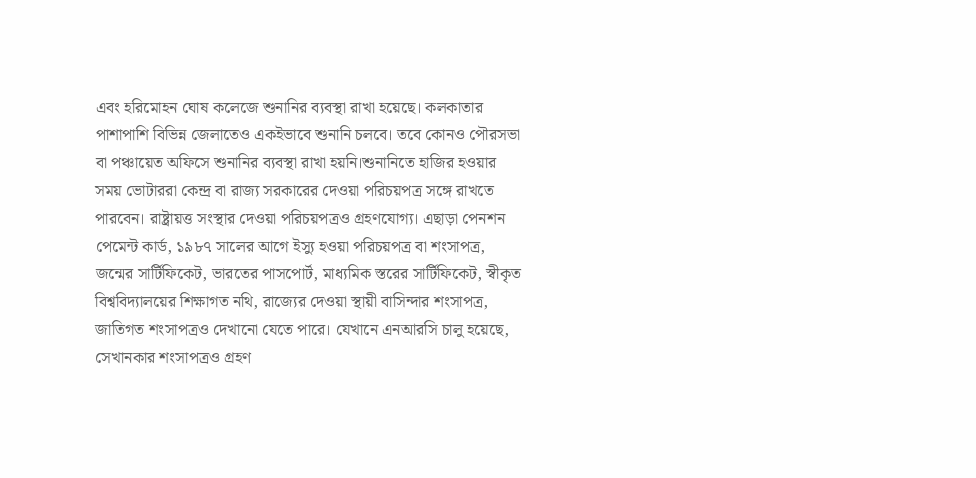এবং হরিমোহন ঘোষ কলেজে শুনানির ব্যবস্থা রাখা হয়েছে। কলকাতার পাশাপাশি বিভিন্ন জেলাতেও একইভাবে শুনানি চলবে। তবে কোনও পৌরসভা বা পঞ্চায়েত অফিসে শুনানির ব্যবস্থা রাখা হয়নি।শুনানিতে হাজির হওয়ার সময় ভোটাররা কেন্দ্র বা রাজ্য সরকারের দেওয়া পরিচয়পত্র সঙ্গে রাখতে পারবেন। রাষ্ট্রায়ত্ত সংস্থার দেওয়া পরিচয়পত্রও গ্রহণযোগ্য। এছাড়া পেনশন পেমেন্ট কার্ড, ১৯৮৭ সালের আগে ইস্যু হওয়া পরিচয়পত্র বা শংসাপত্র, জন্মের সার্টিফিকেট, ভারতের পাসপোর্ট, মাধ্যমিক স্তরের সার্টিফিকেট, স্বীকৃত বিশ্ববিদ্যালয়ের শিক্ষাগত নথি, রাজ্যের দেওয়া স্থায়ী বাসিন্দার শংসাপত্র, জাতিগত শংসাপত্রও দেখানো যেতে পারে। যেখানে এনআরসি চালু হয়েছে, সেখানকার শংসাপত্রও গ্রহণ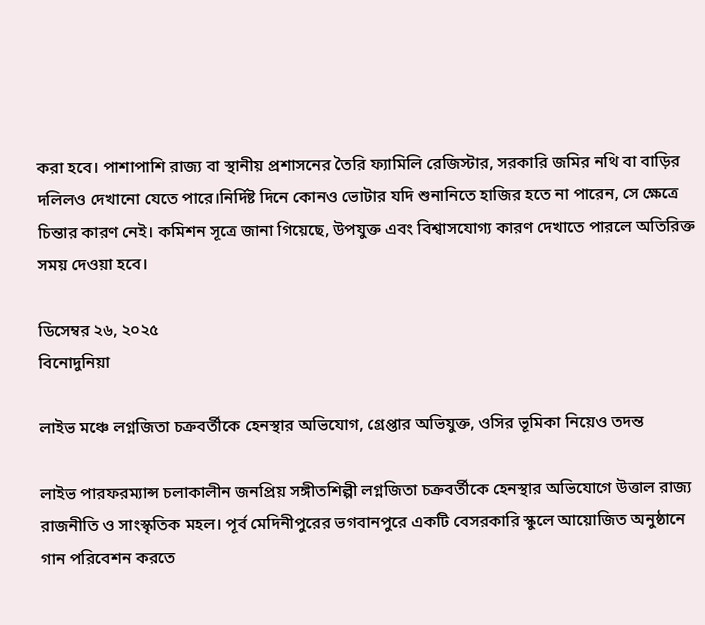করা হবে। পাশাপাশি রাজ্য বা স্থানীয় প্রশাসনের তৈরি ফ্যামিলি রেজিস্টার, সরকারি জমির নথি বা বাড়ির দলিলও দেখানো যেতে পারে।নির্দিষ্ট দিনে কোনও ভোটার যদি শুনানিতে হাজির হতে না পারেন, সে ক্ষেত্রে চিন্তার কারণ নেই। কমিশন সূত্রে জানা গিয়েছে, উপযুক্ত এবং বিশ্বাসযোগ্য কারণ দেখাতে পারলে অতিরিক্ত সময় দেওয়া হবে।

ডিসেম্বর ২৬, ২০২৫
বিনোদুনিয়া

লাইভ মঞ্চে লগ্নজিতা চক্রবর্তীকে হেনস্থার অভিযোগ, গ্রেপ্তার অভিযুক্ত, ওসির ভূমিকা নিয়েও তদন্ত

লাইভ পারফরম্যান্স চলাকালীন জনপ্রিয় সঙ্গীতশিল্পী লগ্নজিতা চক্রবর্তীকে হেনস্থার অভিযোগে উত্তাল রাজ্য রাজনীতি ও সাংস্কৃতিক মহল। পূর্ব মেদিনীপুরের ভগবানপুরে একটি বেসরকারি স্কুলে আয়োজিত অনুষ্ঠানে গান পরিবেশন করতে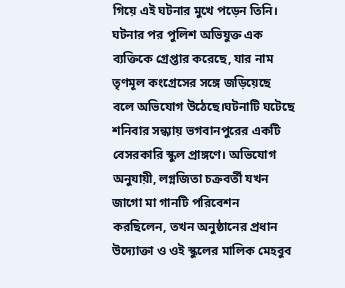গিয়ে এই ঘটনার মুখে পড়েন তিনি। ঘটনার পর পুলিশ অভিযুক্ত এক ব্যক্তিকে গ্রেপ্তার করেছে, যার নাম তৃণমূল কংগ্রেসের সঙ্গে জড়িয়েছে বলে অভিযোগ উঠেছে।ঘটনাটি ঘটেছে শনিবার সন্ধ্যায় ভগবানপুরের একটি বেসরকারি স্কুল প্রাঙ্গণে। অভিযোগ অনুযায়ী, লগ্নজিতা চক্রবর্তী যখন জাগো মা গানটি পরিবেশন করছিলেন, তখন অনুষ্ঠানের প্রধান উদ্যোক্তা ও ওই স্কুলের মালিক মেহবুব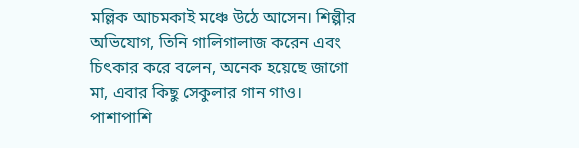মল্লিক আচমকাই মঞ্চে উঠে আসেন। শিল্পীর অভিযোগ, তিনি গালিগালাজ করেন এবং চিৎকার করে বলেন, অনেক হয়েছে জাগো মা, এবার কিছু সেকুলার গান গাও। পাশাপাশি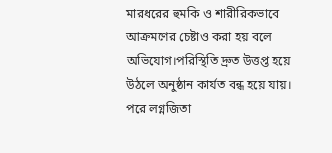মারধরের হুমকি ও শারীরিকভাবে আক্রমণের চেষ্টাও করা হয় বলে অভিযোগ।পরিস্থিতি দ্রুত উত্তপ্ত হয়ে উঠলে অনুষ্ঠান কার্যত বন্ধ হয়ে যায়। পরে লগ্নজিতা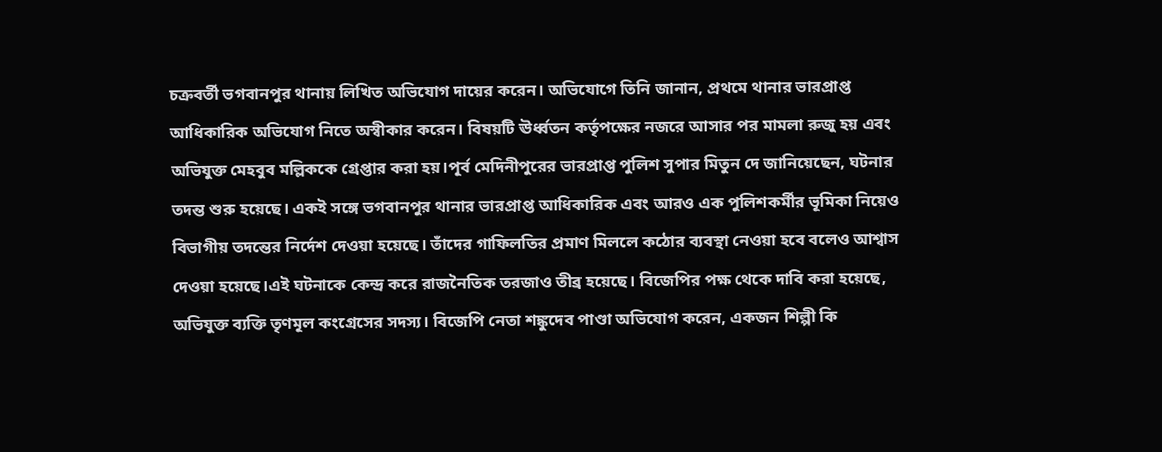চক্রবর্তী ভগবানপুর থানায় লিখিত অভিযোগ দায়ের করেন। অভিযোগে তিনি জানান, প্রথমে থানার ভারপ্রাপ্ত আধিকারিক অভিযোগ নিতে অস্বীকার করেন। বিষয়টি ঊর্ধ্বতন কর্তৃপক্ষের নজরে আসার পর মামলা রুজু হয় এবং অভিযুক্ত মেহবুব মল্লিককে গ্রেপ্তার করা হয়।পূর্ব মেদিনীপুরের ভারপ্রাপ্ত পুলিশ সুপার মিতুন দে জানিয়েছেন, ঘটনার তদন্ত শুরু হয়েছে। একই সঙ্গে ভগবানপুর থানার ভারপ্রাপ্ত আধিকারিক এবং আরও এক পুলিশকর্মীর ভূমিকা নিয়েও বিভাগীয় তদন্তের নির্দেশ দেওয়া হয়েছে। তাঁদের গাফিলতির প্রমাণ মিললে কঠোর ব্যবস্থা নেওয়া হবে বলেও আশ্বাস দেওয়া হয়েছে।এই ঘটনাকে কেন্দ্র করে রাজনৈতিক তরজাও তীব্র হয়েছে। বিজেপির পক্ষ থেকে দাবি করা হয়েছে, অভিযুক্ত ব্যক্তি তৃণমূল কংগ্রেসের সদস্য। বিজেপি নেতা শঙ্কুদেব পাণ্ডা অভিযোগ করেন, একজন শিল্পী কি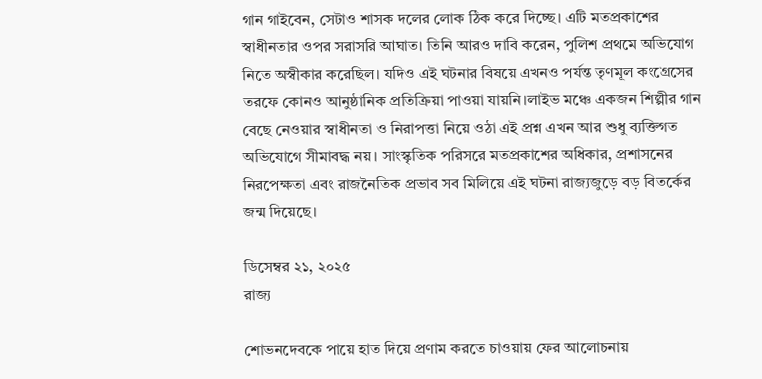গান গাইবেন, সেটাও শাসক দলের লোক ঠিক করে দিচ্ছে। এটি মতপ্রকাশের স্বাধীনতার ওপর সরাসরি আঘাত। তিনি আরও দাবি করেন, পুলিশ প্রথমে অভিযোগ নিতে অস্বীকার করেছিল। যদিও এই ঘটনার বিষয়ে এখনও পর্যন্ত তৃণমূল কংগ্রেসের তরফে কোনও আনুষ্ঠানিক প্রতিক্রিয়া পাওয়া যায়নি।লাইভ মঞ্চে একজন শিল্পীর গান বেছে নেওয়ার স্বাধীনতা ও নিরাপত্তা নিয়ে ওঠা এই প্রশ্ন এখন আর শুধু ব্যক্তিগত অভিযোগে সীমাবদ্ধ নয়। সাংস্কৃতিক পরিসরে মতপ্রকাশের অধিকার, প্রশাসনের নিরপেক্ষতা এবং রাজনৈতিক প্রভাব সব মিলিয়ে এই ঘটনা রাজ্যজুড়ে বড় বিতর্কের জন্ম দিয়েছে।

ডিসেম্বর ২১, ২০২৫
রাজ্য

শোভনদেবকে পায়ে হাত দিয়ে প্রণাম করতে চাওয়ায় ফের আলোচনায়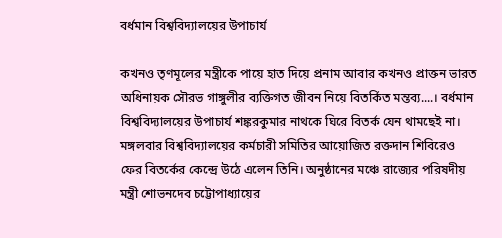বর্ধমান বিশ্ববিদ্যালয়ের উপাচার্য

কখনও তৃণমূলের মন্ত্রীকে পায়ে হাত দিয়ে প্রনাম আবার কখনও প্রাক্তন ভারত অধিনায়ক সৌরভ গাঙ্গুলীর ব্যক্তিগত জীবন নিয়ে বিতর্কিত মন্তব্য....। বর্ধমান বিশ্ববিদ্যালয়ের উপাচার্য শঙ্করকুমার নাথকে ঘিরে বিতর্ক যেন থামছেই না। মঙ্গলবার বিশ্ববিদ্যালয়ের কর্মচারী সমিতির আয়োজিত রক্তদান শিবিরেও ফের বিতর্কের কেন্দ্রে উঠে এলেন তিনি। অনুষ্ঠানের মঞ্চে রাজ্যের পরিষদীয় মন্ত্রী শোভনদেব চট্টোপাধ্যায়ের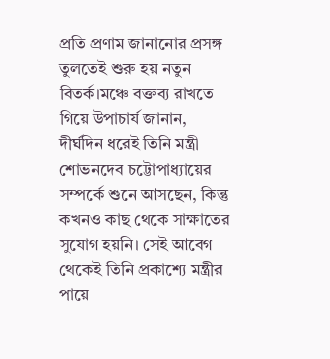প্রতি প্রণাম জানানোর প্রসঙ্গ তুলতেই শুরু হয় নতুন বিতর্ক।মঞ্চে বক্তব্য রাখতে গিয়ে উপাচার্য জানান, দীর্ঘদিন ধরেই তিনি মন্ত্রী শোভনদেব চট্টোপাধ্যায়ের সম্পর্কে শুনে আসছেন, কিন্তু কখনও কাছ থেকে সাক্ষাতের সুযোগ হয়নি। সেই আবেগ থেকেই তিনি প্রকাশ্যে মন্ত্রীর পায়ে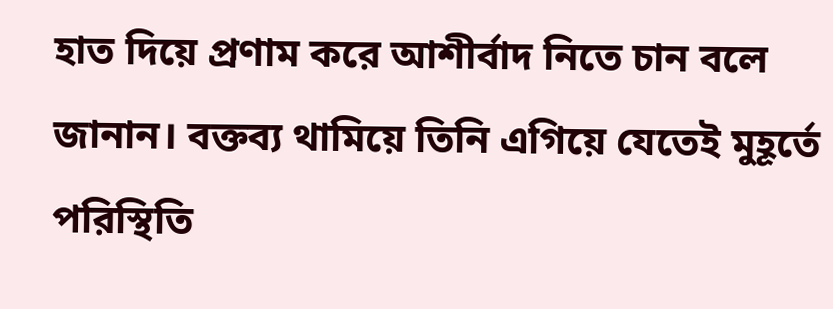হাত দিয়ে প্রণাম করে আশীর্বাদ নিতে চান বলে জানান। বক্তব্য থামিয়ে তিনি এগিয়ে যেতেই মুহূর্তে পরিস্থিতি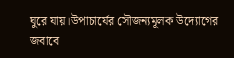ঘুরে যায়।উপাচার্যের সৌজন্যমূলক উদ্যোগের জবাবে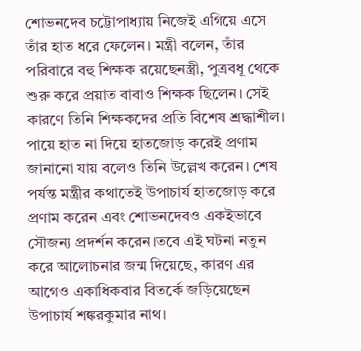শোভনদেব চট্টোপাধ্যায় নিজেই এগিয়ে এসে তাঁর হাত ধরে ফেলেন। মন্ত্রী বলেন, তাঁর পরিবারে বহু শিক্ষক রয়েছেনস্ত্রী, পুত্রবধূ থেকে শুরু করে প্রয়াত বাবাও শিক্ষক ছিলেন। সেই কারণে তিনি শিক্ষকদের প্রতি বিশেষ শ্রদ্ধাশীল। পায়ে হাত না দিয়ে হাতজোড় করেই প্রণাম জানানো যায় বলেও তিনি উল্লেখ করেন। শেষ পর্যন্ত মন্ত্রীর কথাতেই উপাচার্য হাতজোড় করে প্রণাম করেন এবং শোভনদেবও একইভাবে সৌজন্য প্রদর্শন করেন।তবে এই ঘটনা নতুন করে আলোচনার জন্ম দিয়েছে, কারণ এর আগেও একাধিকবার বিতর্কে জড়িয়েছেন উপাচার্য শঙ্করকুমার নাথ।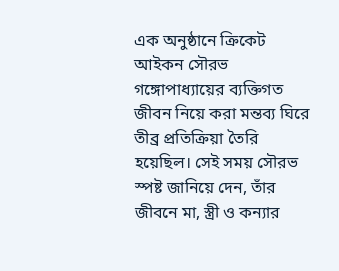এক অনুষ্ঠানে ক্রিকেট আইকন সৌরভ গঙ্গোপাধ্যায়ের ব্যক্তিগত জীবন নিয়ে করা মন্তব্য ঘিরে তীব্র প্রতিক্রিয়া তৈরি হয়েছিল। সেই সময় সৌরভ স্পষ্ট জানিয়ে দেন, তাঁর জীবনে মা, স্ত্রী ও কন্যার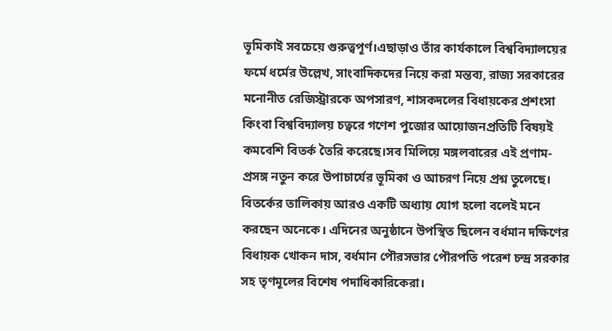ভূমিকাই সবচেয়ে গুরুত্বপূর্ণ।এছাড়াও তাঁর কার্যকালে বিশ্ববিদ্যালয়ের ফর্মে ধর্মের উল্লেখ, সাংবাদিকদের নিয়ে করা মন্তব্য, রাজ্য সরকারের মনোনীত রেজিস্ট্রারকে অপসারণ, শাসকদলের বিধায়কের প্রশংসা কিংবা বিশ্ববিদ্যালয় চত্বরে গণেশ পুজোর আয়োজনপ্রতিটি বিষয়ই কমবেশি বিতর্ক তৈরি করেছে।সব মিলিয়ে মঙ্গলবারের এই প্রণাম-প্রসঙ্গ নতুন করে উপাচার্যের ভূমিকা ও আচরণ নিয়ে প্রশ্ন তুলেছে। বিতর্কের তালিকায় আরও একটি অধ্যায় যোগ হলো বলেই মনে করছেন অনেকে। এদিনের অনুষ্ঠানে উপস্থিত ছিলেন বর্ধমান দক্ষিণের বিধায়ক খোকন দাস, বর্ধমান পৌরসভার পৌরপতি পরেশ চন্দ্র সরকার সহ তৃণমূলের বিশেষ পদাধিকারিকেরা।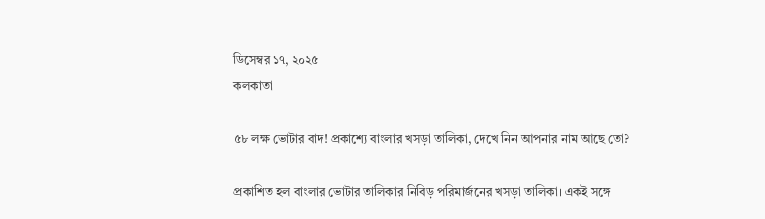ডিসেম্বর ১৭, ২০২৫
কলকাতা

৫৮ লক্ষ ভোটার বাদ! প্রকাশ্যে বাংলার খসড়া তালিকা, দেখে নিন আপনার নাম আছে তো?

প্রকাশিত হল বাংলার ভোটার তালিকার নিবিড় পরিমার্জনের খসড়া তালিকা। একই সঙ্গে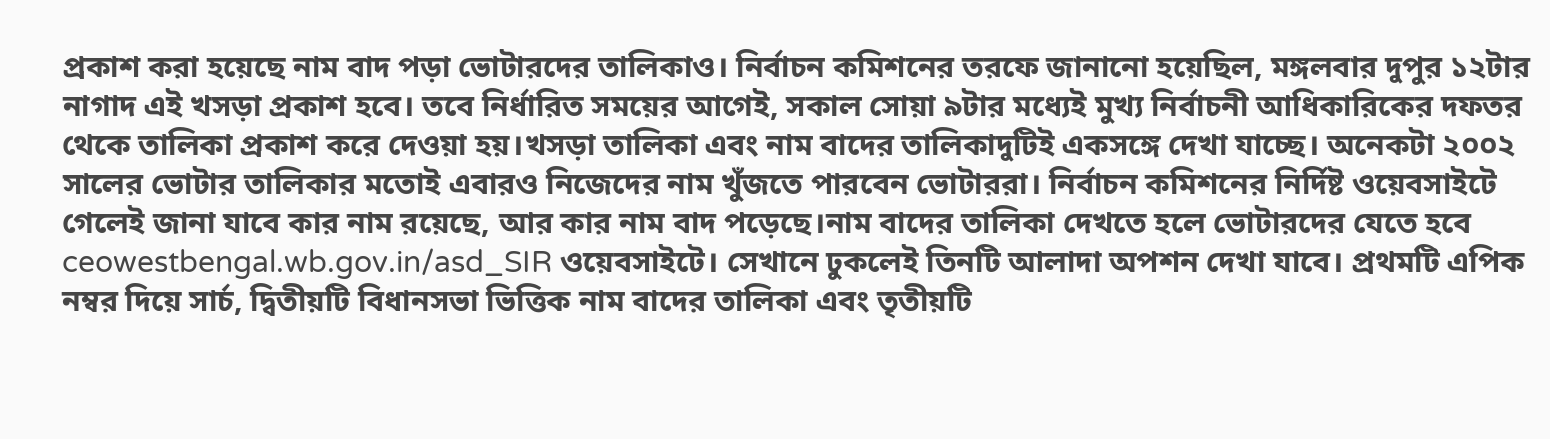প্রকাশ করা হয়েছে নাম বাদ পড়া ভোটারদের তালিকাও। নির্বাচন কমিশনের তরফে জানানো হয়েছিল, মঙ্গলবার দুপুর ১২টার নাগাদ এই খসড়া প্রকাশ হবে। তবে নির্ধারিত সময়ের আগেই, সকাল সোয়া ৯টার মধ্যেই মুখ্য নির্বাচনী আধিকারিকের দফতর থেকে তালিকা প্রকাশ করে দেওয়া হয়।খসড়া তালিকা এবং নাম বাদের তালিকাদুটিই একসঙ্গে দেখা যাচ্ছে। অনেকটা ২০০২ সালের ভোটার তালিকার মতোই এবারও নিজেদের নাম খুঁজতে পারবেন ভোটাররা। নির্বাচন কমিশনের নির্দিষ্ট ওয়েবসাইটে গেলেই জানা যাবে কার নাম রয়েছে, আর কার নাম বাদ পড়েছে।নাম বাদের তালিকা দেখতে হলে ভোটারদের যেতে হবে ceowestbengal.wb.gov.in/asd_SIR ওয়েবসাইটে। সেখানে ঢুকলেই তিনটি আলাদা অপশন দেখা যাবে। প্রথমটি এপিক নম্বর দিয়ে সার্চ, দ্বিতীয়টি বিধানসভা ভিত্তিক নাম বাদের তালিকা এবং তৃতীয়টি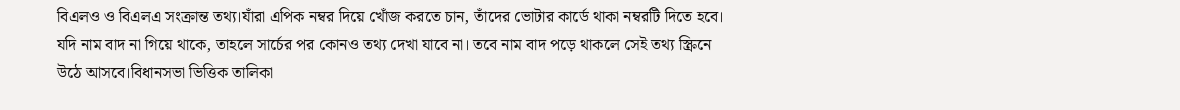বিএলও ও বিএলএ সংক্রান্ত তথ্য।যাঁরা এপিক নম্বর দিয়ে খোঁজ করতে চান, তাঁদের ভোটার কার্ডে থাকা নম্বরটি দিতে হবে। যদি নাম বাদ না গিয়ে থাকে, তাহলে সার্চের পর কোনও তথ্য দেখা যাবে না। তবে নাম বাদ পড়ে থাকলে সেই তথ্য স্ক্রিনে উঠে আসবে।বিধানসভা ভিত্তিক তালিকা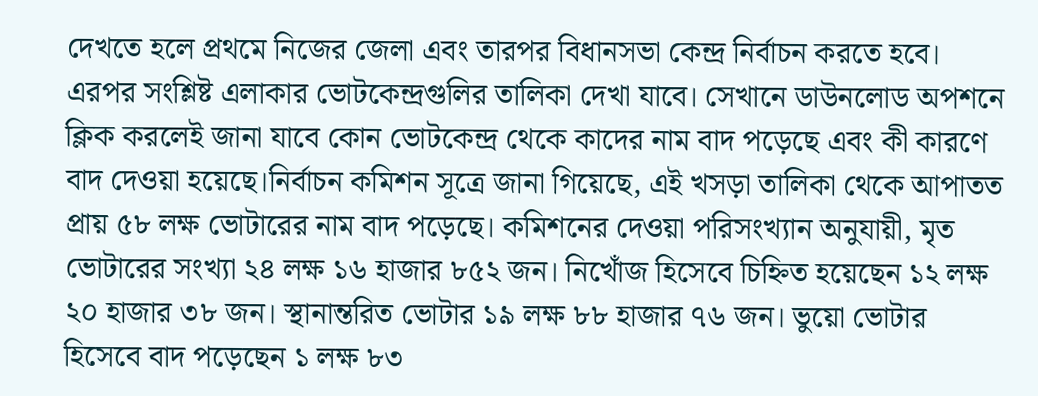দেখতে হলে প্রথমে নিজের জেলা এবং তারপর বিধানসভা কেন্দ্র নির্বাচন করতে হবে। এরপর সংশ্লিষ্ট এলাকার ভোটকেন্দ্রগুলির তালিকা দেখা যাবে। সেখানে ডাউনলোড অপশনে ক্লিক করলেই জানা যাবে কোন ভোটকেন্দ্র থেকে কাদের নাম বাদ পড়েছে এবং কী কারণে বাদ দেওয়া হয়েছে।নির্বাচন কমিশন সূত্রে জানা গিয়েছে, এই খসড়া তালিকা থেকে আপাতত প্রায় ৫৮ লক্ষ ভোটারের নাম বাদ পড়েছে। কমিশনের দেওয়া পরিসংখ্যান অনুযায়ী, মৃত ভোটারের সংখ্যা ২৪ লক্ষ ১৬ হাজার ৮৫২ জন। নিখোঁজ হিসেবে চিহ্নিত হয়েছেন ১২ লক্ষ ২০ হাজার ৩৮ জন। স্থানান্তরিত ভোটার ১৯ লক্ষ ৮৮ হাজার ৭৬ জন। ভুয়ো ভোটার হিসেবে বাদ পড়েছেন ১ লক্ষ ৮৩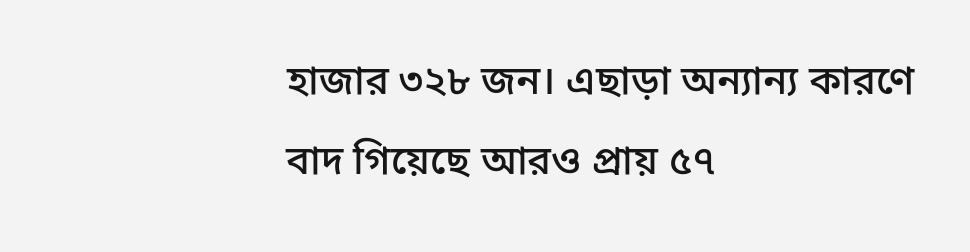হাজার ৩২৮ জন। এছাড়া অন্যান্য কারণে বাদ গিয়েছে আরও প্রায় ৫৭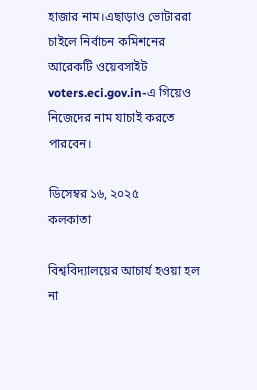হাজার নাম।এছাড়াও ভোটাররা চাইলে নির্বাচন কমিশনের আরেকটি ওয়েবসাইট voters.eci.gov.in-এ গিয়েও নিজেদের নাম যাচাই করতে পারবেন।

ডিসেম্বর ১৬, ২০২৫
কলকাতা

বিশ্ববিদ্যালয়ের আচার্য হওয়া হল না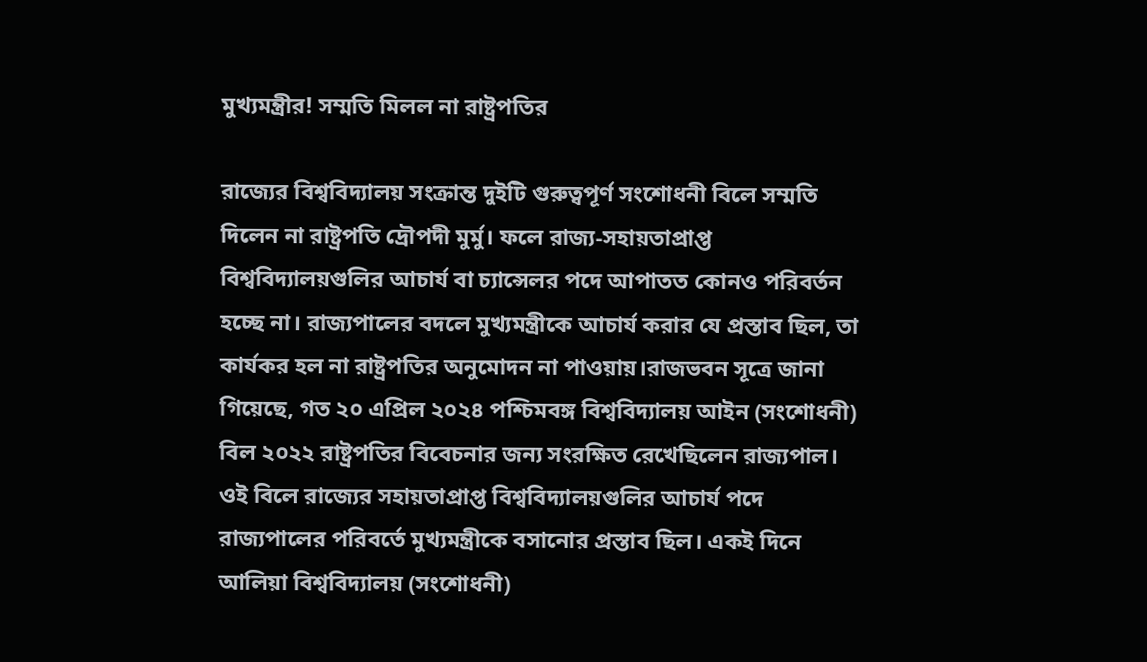মুখ্যমন্ত্রীর! সম্মতি মিলল না রাষ্ট্রপতির

রাজ্যের বিশ্ববিদ্যালয় সংক্রান্ত দুইটি গুরুত্বপূর্ণ সংশোধনী বিলে সম্মতি দিলেন না রাষ্ট্রপতি দ্রৌপদী মুর্মু। ফলে রাজ্য-সহায়তাপ্রাপ্ত বিশ্ববিদ্যালয়গুলির আচার্য বা চ্যান্সেলর পদে আপাতত কোনও পরিবর্তন হচ্ছে না। রাজ্যপালের বদলে মুখ্যমন্ত্রীকে আচার্য করার যে প্রস্তাব ছিল, তা কার্যকর হল না রাষ্ট্রপতির অনুমোদন না পাওয়ায়।রাজভবন সূত্রে জানা গিয়েছে, গত ২০ এপ্রিল ২০২৪ পশ্চিমবঙ্গ বিশ্ববিদ্যালয় আইন (সংশোধনী) বিল ২০২২ রাষ্ট্রপতির বিবেচনার জন্য সংরক্ষিত রেখেছিলেন রাজ্যপাল। ওই বিলে রাজ্যের সহায়তাপ্রাপ্ত বিশ্ববিদ্যালয়গুলির আচার্য পদে রাজ্যপালের পরিবর্তে মুখ্যমন্ত্রীকে বসানোর প্রস্তাব ছিল। একই দিনে আলিয়া বিশ্ববিদ্যালয় (সংশোধনী)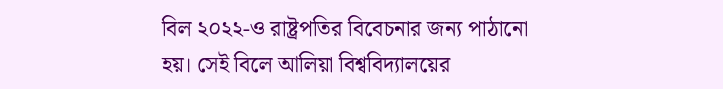বিল ২০২২-ও রাষ্ট্রপতির বিবেচনার জন্য পাঠানো হয়। সেই বিলে আলিয়া বিশ্ববিদ্যালয়ের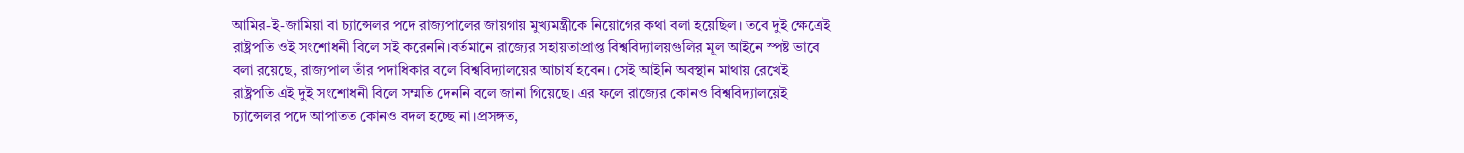আমির-ই-জামিয়া বা চ্যান্সেলর পদে রাজ্যপালের জায়গায় মুখ্যমন্ত্রীকে নিয়োগের কথা বলা হয়েছিল। তবে দুই ক্ষেত্রেই রাষ্ট্রপতি ওই সংশোধনী বিলে সই করেননি।বর্তমানে রাজ্যের সহায়তাপ্রাপ্ত বিশ্ববিদ্যালয়গুলির মূল আইনে স্পষ্ট ভাবে বলা রয়েছে, রাজ্যপাল তাঁর পদাধিকার বলে বিশ্ববিদ্যালয়ের আচার্য হবেন। সেই আইনি অবস্থান মাথায় রেখেই রাষ্ট্রপতি এই দুই সংশোধনী বিলে সম্মতি দেননি বলে জানা গিয়েছে। এর ফলে রাজ্যের কোনও বিশ্ববিদ্যালয়েই চ্যান্সেলর পদে আপাতত কোনও বদল হচ্ছে না।প্রসঙ্গত,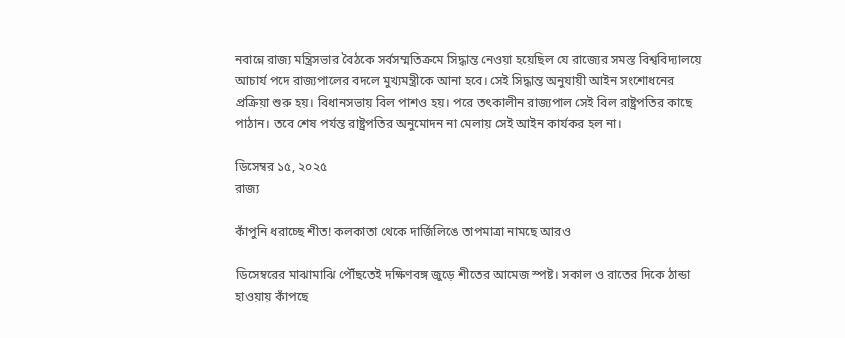নবান্নে রাজ্য মন্ত্রিসভার বৈঠকে সর্বসম্মতিক্রমে সিদ্ধান্ত নেওয়া হয়েছিল যে রাজ্যের সমস্ত বিশ্ববিদ্যালয়ে আচার্য পদে রাজ্যপালের বদলে মুখ্যমন্ত্রীকে আনা হবে। সেই সিদ্ধান্ত অনুযায়ী আইন সংশোধনের প্রক্রিয়া শুরু হয়। বিধানসভায় বিল পাশও হয়। পরে তৎকালীন রাজ্যপাল সেই বিল রাষ্ট্রপতির কাছে পাঠান। তবে শেষ পর্যন্ত রাষ্ট্রপতির অনুমোদন না মেলায় সেই আইন কার্যকর হল না।

ডিসেম্বর ১৫, ২০২৫
রাজ্য

কাঁপুনি ধরাচ্ছে শীত! কলকাতা থেকে দার্জিলিঙে তাপমাত্রা নামছে আরও

ডিসেম্বরের মাঝামাঝি পৌঁছতেই দক্ষিণবঙ্গ জুড়ে শীতের আমেজ স্পষ্ট। সকাল ও রাতের দিকে ঠান্ডা হাওয়ায় কাঁপছে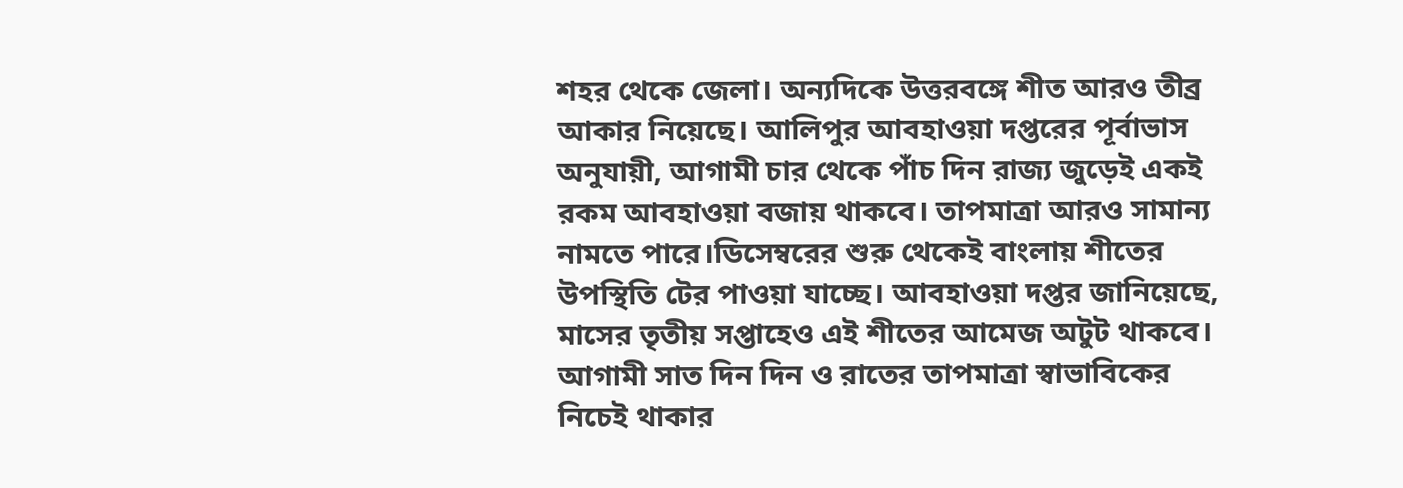শহর থেকে জেলা। অন্যদিকে উত্তরবঙ্গে শীত আরও তীব্র আকার নিয়েছে। আলিপুর আবহাওয়া দপ্তরের পূর্বাভাস অনুযায়ী, আগামী চার থেকে পাঁচ দিন রাজ্য জুড়েই একই রকম আবহাওয়া বজায় থাকবে। তাপমাত্রা আরও সামান্য নামতে পারে।ডিসেম্বরের শুরু থেকেই বাংলায় শীতের উপস্থিতি টের পাওয়া যাচ্ছে। আবহাওয়া দপ্তর জানিয়েছে, মাসের তৃতীয় সপ্তাহেও এই শীতের আমেজ অটুট থাকবে। আগামী সাত দিন দিন ও রাতের তাপমাত্রা স্বাভাবিকের নিচেই থাকার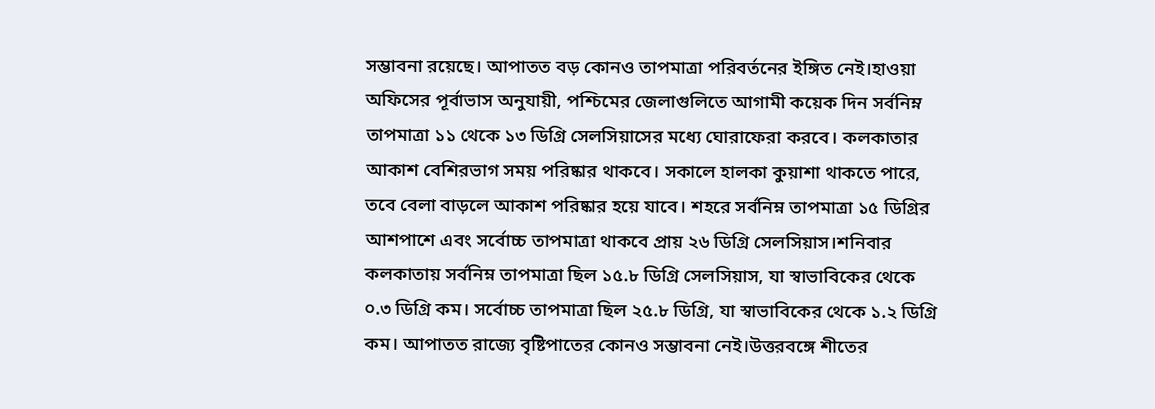সম্ভাবনা রয়েছে। আপাতত বড় কোনও তাপমাত্রা পরিবর্তনের ইঙ্গিত নেই।হাওয়া অফিসের পূর্বাভাস অনুযায়ী, পশ্চিমের জেলাগুলিতে আগামী কয়েক দিন সর্বনিম্ন তাপমাত্রা ১১ থেকে ১৩ ডিগ্রি সেলসিয়াসের মধ্যে ঘোরাফেরা করবে। কলকাতার আকাশ বেশিরভাগ সময় পরিষ্কার থাকবে। সকালে হালকা কুয়াশা থাকতে পারে, তবে বেলা বাড়লে আকাশ পরিষ্কার হয়ে যাবে। শহরে সর্বনিম্ন তাপমাত্রা ১৫ ডিগ্রির আশপাশে এবং সর্বোচ্চ তাপমাত্রা থাকবে প্রায় ২৬ ডিগ্রি সেলসিয়াস।শনিবার কলকাতায় সর্বনিম্ন তাপমাত্রা ছিল ১৫.৮ ডিগ্রি সেলসিয়াস, যা স্বাভাবিকের থেকে ০.৩ ডিগ্রি কম। সর্বোচ্চ তাপমাত্রা ছিল ২৫.৮ ডিগ্রি, যা স্বাভাবিকের থেকে ১.২ ডিগ্রি কম। আপাতত রাজ্যে বৃষ্টিপাতের কোনও সম্ভাবনা নেই।উত্তরবঙ্গে শীতের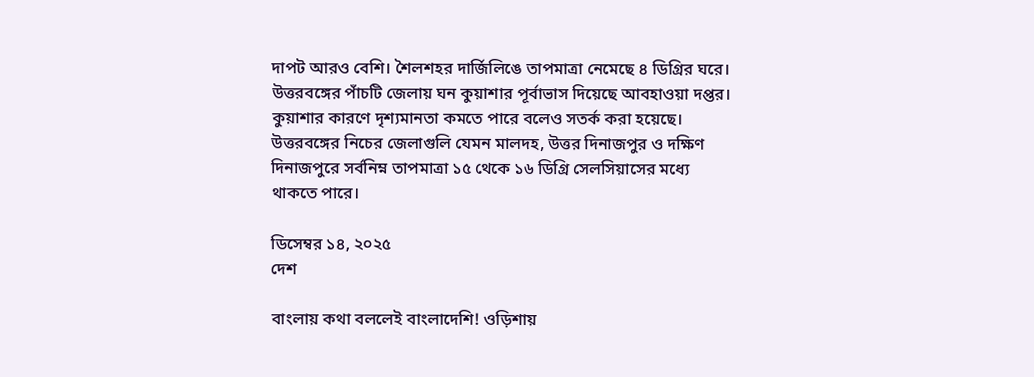দাপট আরও বেশি। শৈলশহর দার্জিলিঙে তাপমাত্রা নেমেছে ৪ ডিগ্রির ঘরে। উত্তরবঙ্গের পাঁচটি জেলায় ঘন কুয়াশার পূর্বাভাস দিয়েছে আবহাওয়া দপ্তর। কুয়াশার কারণে দৃশ্যমানতা কমতে পারে বলেও সতর্ক করা হয়েছে। উত্তরবঙ্গের নিচের জেলাগুলি যেমন মালদহ, উত্তর দিনাজপুর ও দক্ষিণ দিনাজপুরে সর্বনিম্ন তাপমাত্রা ১৫ থেকে ১৬ ডিগ্রি সেলসিয়াসের মধ্যে থাকতে পারে।

ডিসেম্বর ১৪, ২০২৫
দেশ

বাংলায় কথা বললেই বাংলাদেশি! ওড়িশায়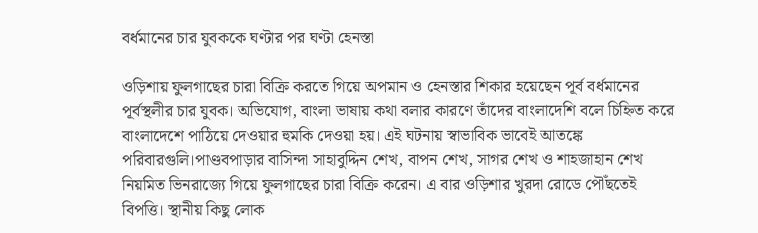বর্ধমানের চার যুবককে ঘণ্টার পর ঘণ্টা হেনস্তা

ওড়িশায় ফুলগাছের চারা বিক্রি করতে গিয়ে অপমান ও হেনস্তার শিকার হয়েছেন পূর্ব বর্ধমানের পূর্বস্থলীর চার যুবক। অভিযোগ, বাংলা ভাষায় কথা বলার কারণে তাঁদের বাংলাদেশি বলে চিহ্নিত করে বাংলাদেশে পাঠিয়ে দেওয়ার হুমকি দেওয়া হয়। এই ঘটনায় স্বাভাবিক ভাবেই আতঙ্কে পরিবারগুলি।পাণ্ডবপাড়ার বাসিন্দা সাহাবুদ্দিন শেখ, বাপন শেখ, সাগর শেখ ও শাহজাহান শেখ নিয়মিত ভিনরাজ্যে গিয়ে ফুলগাছের চারা বিক্রি করেন। এ বার ওড়িশার খুরদা রোডে পৌঁছতেই বিপত্তি। স্থানীয় কিছু লোক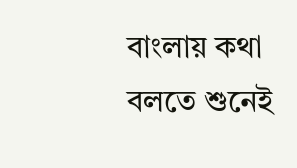বাংলায় কথা বলতে শুনেই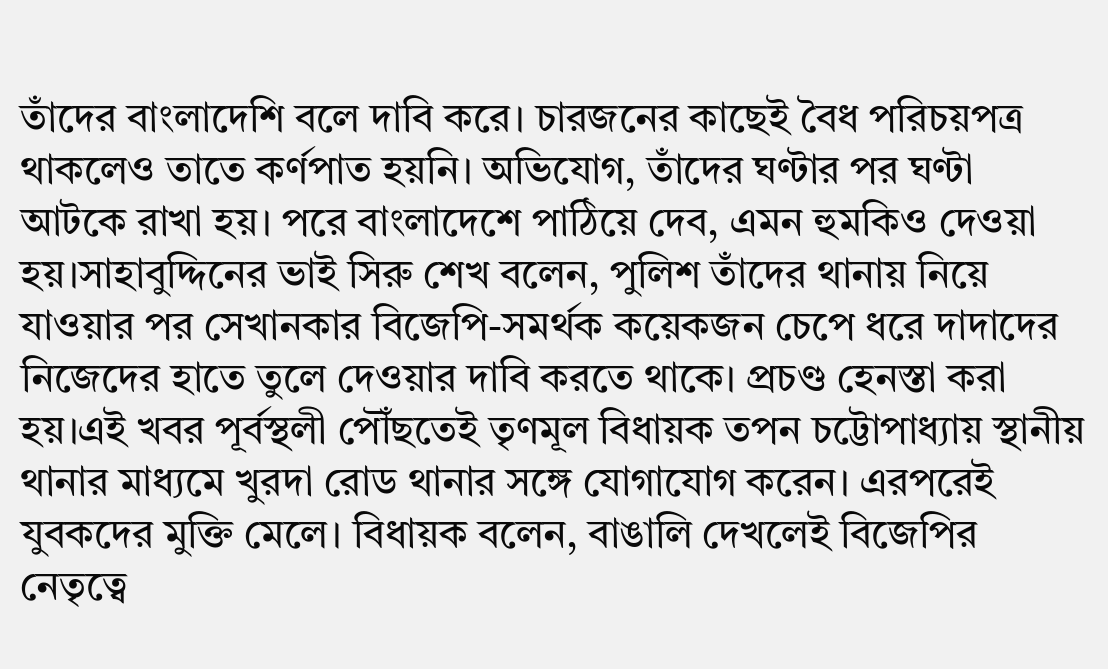তাঁদের বাংলাদেশি বলে দাবি করে। চারজনের কাছেই বৈধ পরিচয়পত্র থাকলেও তাতে কর্ণপাত হয়নি। অভিযোগ, তাঁদের ঘণ্টার পর ঘণ্টা আটকে রাখা হয়। পরে বাংলাদেশে পাঠিয়ে দেব, এমন হুমকিও দেওয়া হয়।সাহাবুদ্দিনের ভাই সিরু শেখ বলেন, পুলিশ তাঁদের থানায় নিয়ে যাওয়ার পর সেখানকার বিজেপি-সমর্থক কয়েকজন চেপে ধরে দাদাদের নিজেদের হাতে তুলে দেওয়ার দাবি করতে থাকে। প্রচণ্ড হেনস্তা করা হয়।এই খবর পূর্বস্থলী পৌঁছতেই তৃণমূল বিধায়ক তপন চট্টোপাধ্যায় স্থানীয় থানার মাধ্যমে খুরদা রোড থানার সঙ্গে যোগাযোগ করেন। এরপরেই যুবকদের মুক্তি মেলে। বিধায়ক বলেন, বাঙালি দেখলেই বিজেপির নেতৃত্বে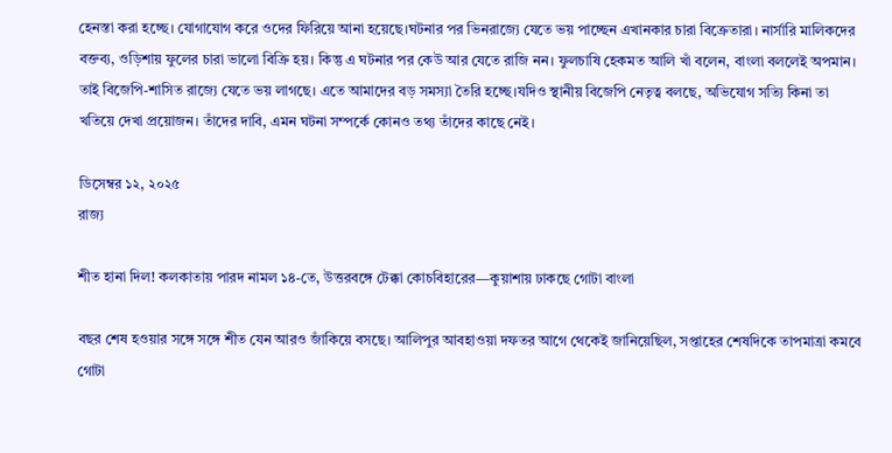হেনস্তা করা হচ্ছে। যোগাযোগ করে ওদের ফিরিয়ে আনা হয়েছে।ঘটনার পর ভিনরাজ্যে যেতে ভয় পাচ্ছেন এখানকার চারা বিক্রেতারা। নার্সারি মালিকদের বক্তব্য, ওড়িশায় ফুলের চারা ভালো বিক্রি হয়। কিন্তু এ ঘটনার পর কেউ আর যেতে রাজি নন। ফুলচাষি হেকমত আলি খাঁ বলেন, বাংলা বললেই অপমান। তাই বিজেপি-শাসিত রাজ্যে যেতে ভয় লাগছে। এতে আমাদের বড় সমস্যা তৈরি হচ্ছে।যদিও স্থানীয় বিজেপি নেতৃত্ব বলছে, অভিযোগ সত্যি কিনা তা খতিয়ে দেখা প্রয়োজন। তাঁদের দাবি, এমন ঘটনা সম্পর্কে কোনও তথ্য তাঁদের কাছে নেই।

ডিসেম্বর ১২, ২০২৫
রাজ্য

শীত হানা দিল! কলকাতায় পারদ নামল ১৪-তে, উত্তরবঙ্গে টেক্কা কোচবিহারের—কুয়াশায় ঢাকছে গোটা বাংলা

বছর শেষ হওয়ার সঙ্গে সঙ্গে শীত যেন আরও জাঁকিয়ে বসছে। আলিপুর আবহাওয়া দফতর আগে থেকেই জানিয়েছিল, সপ্তাহের শেষদিকে তাপমাত্রা কমবে গোটা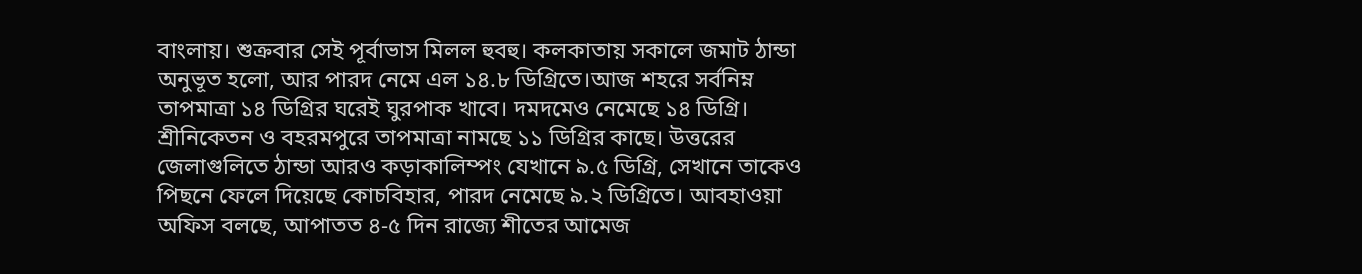বাংলায়। শুক্রবার সেই পূর্বাভাস মিলল হুবহু। কলকাতায় সকালে জমাট ঠান্ডা অনুভূত হলো, আর পারদ নেমে এল ১৪.৮ ডিগ্রিতে।আজ শহরে সর্বনিম্ন তাপমাত্রা ১৪ ডিগ্রির ঘরেই ঘুরপাক খাবে। দমদমেও নেমেছে ১৪ ডিগ্রি। শ্রীনিকেতন ও বহরমপুরে তাপমাত্রা নামছে ১১ ডিগ্রির কাছে। উত্তরের জেলাগুলিতে ঠান্ডা আরও কড়াকালিম্পং যেখানে ৯.৫ ডিগ্রি, সেখানে তাকেও পিছনে ফেলে দিয়েছে কোচবিহার, পারদ নেমেছে ৯.২ ডিগ্রিতে। আবহাওয়া অফিস বলছে, আপাতত ৪-৫ দিন রাজ্যে শীতের আমেজ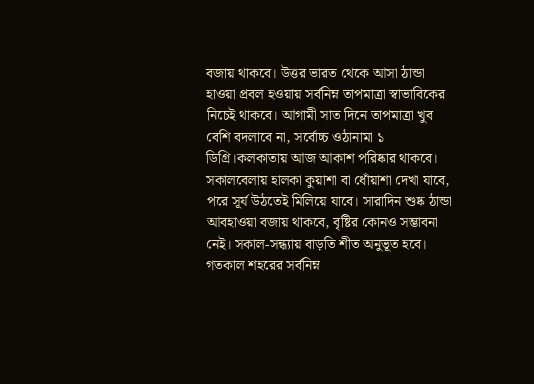বজায় থাকবে। উত্তর ভারত থেকে আসা ঠান্ডা হাওয়া প্রবল হওয়ায় সর্বনিম্ন তাপমাত্রা স্বাভাবিকের নিচেই থাকবে। আগামী সাত দিনে তাপমাত্রা খুব বেশি বদলাবে না, সর্বোচ্চ ওঠানামা ১ ডিগ্রি।কলকাতায় আজ আকাশ পরিষ্কার থাকবে। সকালবেলায় হালকা কুয়াশা বা ধোঁয়াশা দেখা যাবে, পরে সূর্য উঠতেই মিলিয়ে যাবে। সারাদিন শুষ্ক ঠান্ডা আবহাওয়া বজায় থাকবে, বৃষ্টির কোনও সম্ভাবনা নেই। সকাল-সন্ধ্যায় বাড়তি শীত অনুভূত হবে। গতকাল শহরের সর্বনিম্ন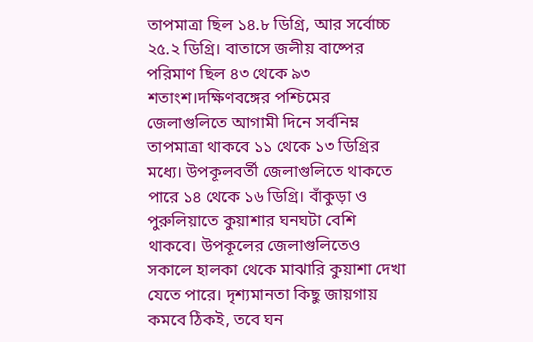তাপমাত্রা ছিল ১৪.৮ ডিগ্রি, আর সর্বোচ্চ ২৫.২ ডিগ্রি। বাতাসে জলীয় বাষ্পের পরিমাণ ছিল ৪৩ থেকে ৯৩ শতাংশ।দক্ষিণবঙ্গের পশ্চিমের জেলাগুলিতে আগামী দিনে সর্বনিম্ন তাপমাত্রা থাকবে ১১ থেকে ১৩ ডিগ্রির মধ্যে। উপকূলবর্তী জেলাগুলিতে থাকতে পারে ১৪ থেকে ১৬ ডিগ্রি। বাঁকুড়া ও পুরুলিয়াতে কুয়াশার ঘনঘটা বেশি থাকবে। উপকূলের জেলাগুলিতেও সকালে হালকা থেকে মাঝারি কুয়াশা দেখা যেতে পারে। দৃশ্যমানতা কিছু জায়গায় কমবে ঠিকই, তবে ঘন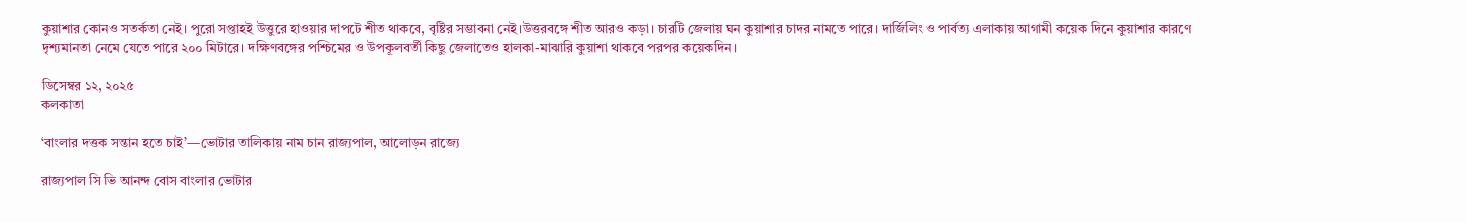কুয়াশার কোনও সতর্কতা নেই। পুরো সপ্তাহই উত্তুরে হাওয়ার দাপটে শীত থাকবে, বৃষ্টির সম্ভাবনা নেই।উত্তরবঙ্গে শীত আরও কড়া। চারটি জেলায় ঘন কুয়াশার চাদর নামতে পারে। দার্জিলিং ও পার্বত্য এলাকায় আগামী কয়েক দিনে কুয়াশার কারণে দৃশ্যমানতা নেমে যেতে পারে ২০০ মিটারে। দক্ষিণবঙ্গের পশ্চিমের ও উপকূলবর্তী কিছু জেলাতেও হালকা-মাঝারি কুয়াশা থাকবে পরপর কয়েকদিন।

ডিসেম্বর ১২, ২০২৫
কলকাতা

‘বাংলার দত্তক সন্তান হতে চাই’—ভোটার তালিকায় নাম চান রাজ্যপাল, আলোড়ন রাজ্যে

রাজ্যপাল সি ভি আনন্দ বোস বাংলার ভোটার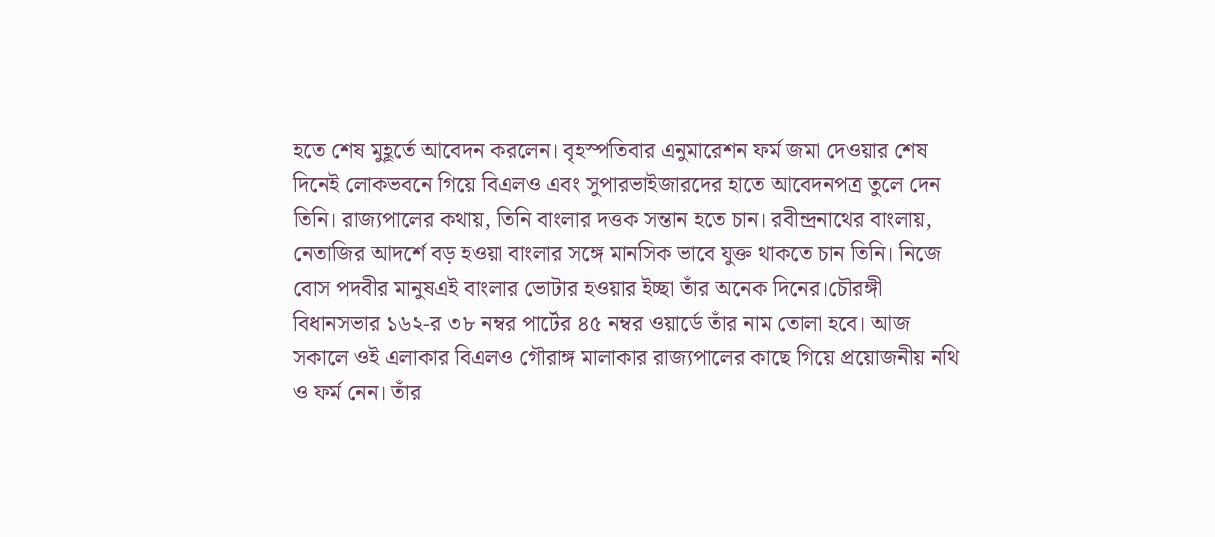হতে শেষ মুহূর্তে আবেদন করলেন। বৃহস্পতিবার এনুমারেশন ফর্ম জমা দেওয়ার শেষ দিনেই লোকভবনে গিয়ে বিএলও এবং সুপারভাইজারদের হাতে আবেদনপত্র তুলে দেন তিনি। রাজ্যপালের কথায়, তিনি বাংলার দত্তক সন্তান হতে চান। রবীন্দ্রনাথের বাংলায়, নেতাজির আদর্শে বড় হওয়া বাংলার সঙ্গে মানসিক ভাবে যুক্ত থাকতে চান তিনি। নিজে বোস পদবীর মানুষএই বাংলার ভোটার হওয়ার ইচ্ছা তাঁর অনেক দিনের।চৌরঙ্গী বিধানসভার ১৬২-র ৩৮ নম্বর পার্টের ৪৫ নম্বর ওয়ার্ডে তাঁর নাম তোলা হবে। আজ সকালে ওই এলাকার বিএলও গৌরাঙ্গ মালাকার রাজ্যপালের কাছে গিয়ে প্রয়োজনীয় নথি ও ফর্ম নেন। তাঁর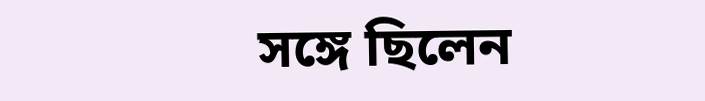সঙ্গে ছিলেন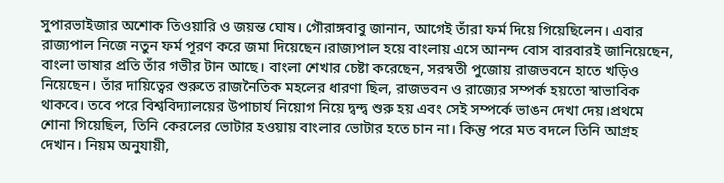সুপারভাইজার অশোক তিওয়ারি ও জয়ন্ত ঘোষ। গৌরাঙ্গবাবু জানান, আগেই তাঁরা ফর্ম দিয়ে গিয়েছিলেন। এবার রাজ্যপাল নিজে নতুন ফর্ম পূরণ করে জমা দিয়েছেন।রাজ্যপাল হয়ে বাংলায় এসে আনন্দ বোস বারবারই জানিয়েছেন, বাংলা ভাষার প্রতি তাঁর গভীর টান আছে। বাংলা শেখার চেষ্টা করেছেন, সরস্বতী পুজোয় রাজভবনে হাতে খড়িও নিয়েছেন। তাঁর দায়িত্বের শুরুতে রাজনৈতিক মহলের ধারণা ছিল, রাজভবন ও রাজ্যের সম্পর্ক হয়তো স্বাভাবিক থাকবে। তবে পরে বিশ্ববিদ্যালয়ের উপাচার্য নিয়োগ নিয়ে দ্বন্দ্ব শুরু হয় এবং সেই সম্পর্কে ভাঙন দেখা দেয়।প্রথমে শোনা গিয়েছিল, তিনি কেরলের ভোটার হওয়ায় বাংলার ভোটার হতে চান না। কিন্তু পরে মত বদলে তিনি আগ্রহ দেখান। নিয়ম অনুযায়ী,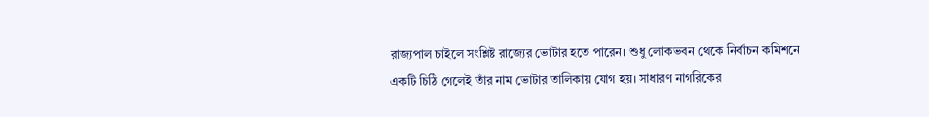রাজ্যপাল চাইলে সংশ্লিষ্ট রাজ্যের ভোটার হতে পারেন। শুধু লোকভবন থেকে নির্বাচন কমিশনে একটি চিঠি গেলেই তাঁর নাম ভোটার তালিকায় যোগ হয়। সাধারণ নাগরিকের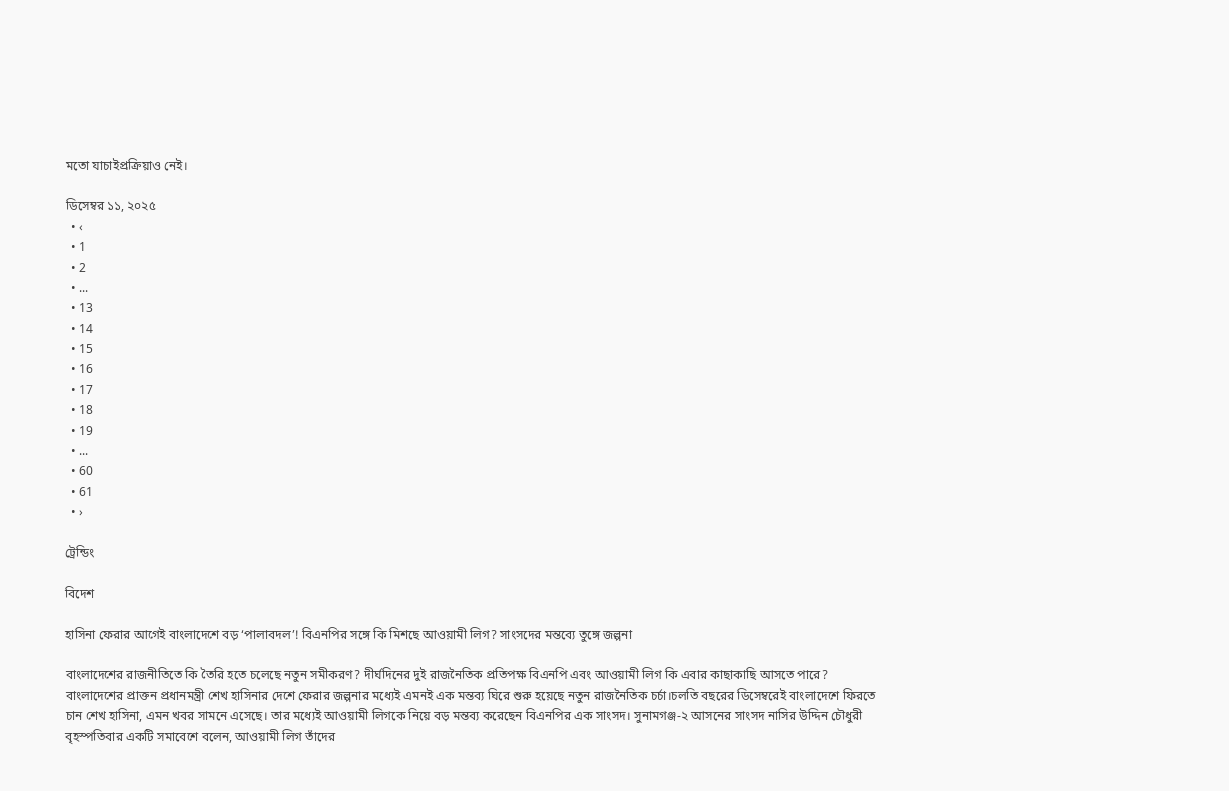মতো যাচাইপ্রক্রিয়াও নেই।

ডিসেম্বর ১১, ২০২৫
  • ‹
  • 1
  • 2
  • ...
  • 13
  • 14
  • 15
  • 16
  • 17
  • 18
  • 19
  • ...
  • 60
  • 61
  • ›

ট্রেন্ডিং

বিদেশ

হাসিনা ফেরার আগেই বাংলাদেশে বড় ‘পালাবদল’! বিএনপির সঙ্গে কি মিশছে আওয়ামী লিগ? সাংসদের মন্তব্যে তুঙ্গে জল্পনা

বাংলাদেশের রাজনীতিতে কি তৈরি হতে চলেছে নতুন সমীকরণ? দীর্ঘদিনের দুই রাজনৈতিক প্রতিপক্ষ বিএনপি এবং আওয়ামী লিগ কি এবার কাছাকাছি আসতে পারে? বাংলাদেশের প্রাক্তন প্রধানমন্ত্রী শেখ হাসিনার দেশে ফেরার জল্পনার মধ্যেই এমনই এক মন্তব্য ঘিরে শুরু হয়েছে নতুন রাজনৈতিক চর্চা।চলতি বছরের ডিসেম্বরেই বাংলাদেশে ফিরতে চান শেখ হাসিনা, এমন খবর সামনে এসেছে। তার মধ্যেই আওয়ামী লিগকে নিয়ে বড় মন্তব্য করেছেন বিএনপির এক সাংসদ। সুনামগঞ্জ-২ আসনের সাংসদ নাসির উদ্দিন চৌধুরী বৃহস্পতিবার একটি সমাবেশে বলেন, আওয়ামী লিগ তাঁদের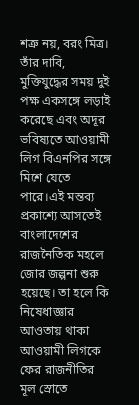শত্রু নয়, বরং মিত্র। তাঁর দাবি, মুক্তিযুদ্ধের সময় দুই পক্ষ একসঙ্গে লড়াই করেছে এবং অদূর ভবিষ্যতে আওয়ামী লিগ বিএনপির সঙ্গে মিশে যেতে পারে।এই মন্তব্য প্রকাশ্যে আসতেই বাংলাদেশের রাজনৈতিক মহলে জোর জল্পনা শুরু হয়েছে। তা হলে কি নিষেধাজ্ঞার আওতায় থাকা আওয়ামী লিগকে ফের রাজনীতির মূল স্রোতে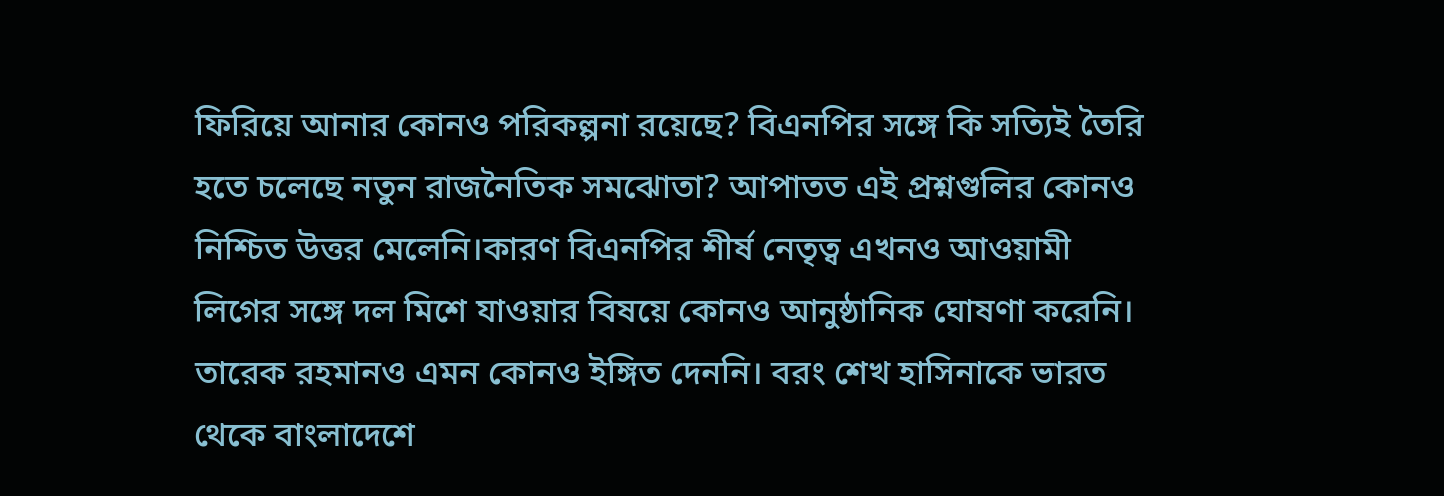ফিরিয়ে আনার কোনও পরিকল্পনা রয়েছে? বিএনপির সঙ্গে কি সত্যিই তৈরি হতে চলেছে নতুন রাজনৈতিক সমঝোতা? আপাতত এই প্রশ্নগুলির কোনও নিশ্চিত উত্তর মেলেনি।কারণ বিএনপির শীর্ষ নেতৃত্ব এখনও আওয়ামী লিগের সঙ্গে দল মিশে যাওয়ার বিষয়ে কোনও আনুষ্ঠানিক ঘোষণা করেনি। তারেক রহমানও এমন কোনও ইঙ্গিত দেননি। বরং শেখ হাসিনাকে ভারত থেকে বাংলাদেশে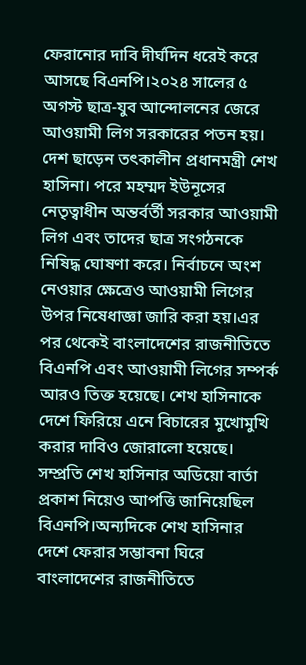ফেরানোর দাবি দীর্ঘদিন ধরেই করে আসছে বিএনপি।২০২৪ সালের ৫ অগস্ট ছাত্র-যুব আন্দোলনের জেরে আওয়ামী লিগ সরকারের পতন হয়। দেশ ছাড়েন তৎকালীন প্রধানমন্ত্রী শেখ হাসিনা। পরে মহম্মদ ইউনূসের নেতৃত্বাধীন অন্তর্বর্তী সরকার আওয়ামী লিগ এবং তাদের ছাত্র সংগঠনকে নিষিদ্ধ ঘোষণা করে। নির্বাচনে অংশ নেওয়ার ক্ষেত্রেও আওয়ামী লিগের উপর নিষেধাজ্ঞা জারি করা হয়।এর পর থেকেই বাংলাদেশের রাজনীতিতে বিএনপি এবং আওয়ামী লিগের সম্পর্ক আরও তিক্ত হয়েছে। শেখ হাসিনাকে দেশে ফিরিয়ে এনে বিচারের মুখোমুখি করার দাবিও জোরালো হয়েছে। সম্প্রতি শেখ হাসিনার অডিয়ো বার্তা প্রকাশ নিয়েও আপত্তি জানিয়েছিল বিএনপি।অন্যদিকে শেখ হাসিনার দেশে ফেরার সম্ভাবনা ঘিরে বাংলাদেশের রাজনীতিতে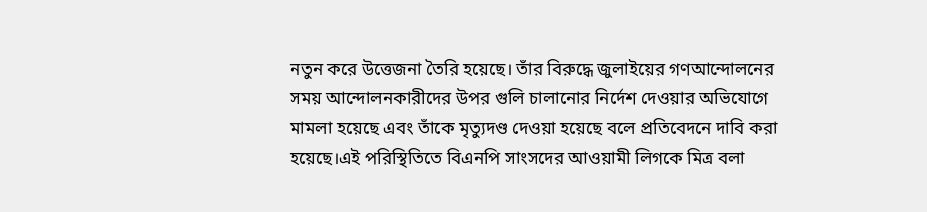নতুন করে উত্তেজনা তৈরি হয়েছে। তাঁর বিরুদ্ধে জুলাইয়ের গণআন্দোলনের সময় আন্দোলনকারীদের উপর গুলি চালানোর নির্দেশ দেওয়ার অভিযোগে মামলা হয়েছে এবং তাঁকে মৃত্যুদণ্ড দেওয়া হয়েছে বলে প্রতিবেদনে দাবি করা হয়েছে।এই পরিস্থিতিতে বিএনপি সাংসদের আওয়ামী লিগকে মিত্র বলা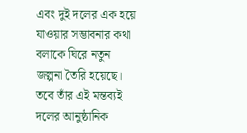এবং দুই দলের এক হয়ে যাওয়ার সম্ভাবনার কথা বলাকে ঘিরে নতুন জল্পনা তৈরি হয়েছে। তবে তাঁর এই মন্তব্যই দলের আনুষ্ঠানিক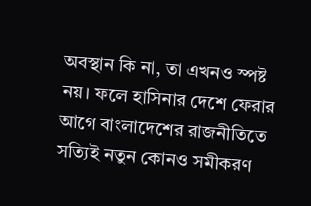অবস্থান কি না, তা এখনও স্পষ্ট নয়। ফলে হাসিনার দেশে ফেরার আগে বাংলাদেশের রাজনীতিতে সত্যিই নতুন কোনও সমীকরণ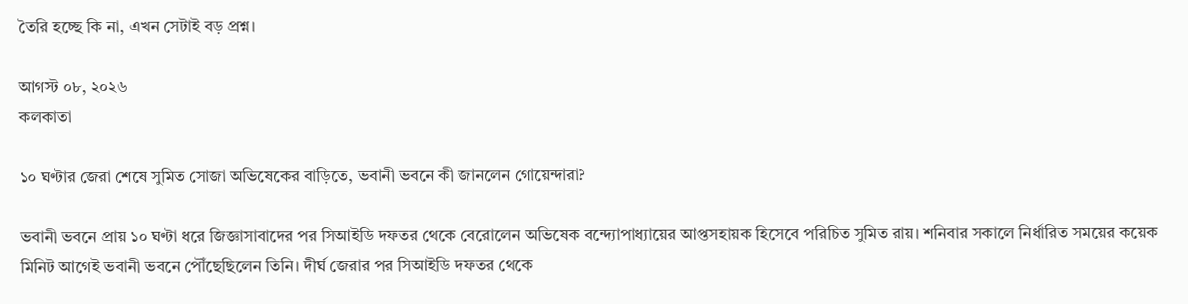তৈরি হচ্ছে কি না, এখন সেটাই বড় প্রশ্ন।

আগস্ট ০৮, ২০২৬
কলকাতা

১০ ঘণ্টার জেরা শেষে সুমিত সোজা অভিষেকের বাড়িতে, ভবানী ভবনে কী জানলেন গোয়েন্দারা?

ভবানী ভবনে প্রায় ১০ ঘণ্টা ধরে জিজ্ঞাসাবাদের পর সিআইডি দফতর থেকে বেরোলেন অভিষেক বন্দ্যোপাধ্যায়ের আপ্তসহায়ক হিসেবে পরিচিত সুমিত রায়। শনিবার সকালে নির্ধারিত সময়ের কয়েক মিনিট আগেই ভবানী ভবনে পৌঁছেছিলেন তিনি। দীর্ঘ জেরার পর সিআইডি দফতর থেকে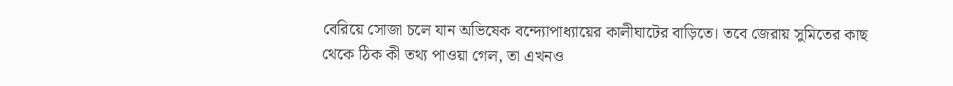বেরিয়ে সোজা চলে যান অভিষেক বন্দ্যোপাধ্যায়ের কালীঘাটের বাড়িতে। তবে জেরায় সুমিতের কাছ থেকে ঠিক কী তথ্য পাওয়া গেল, তা এখনও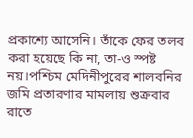প্রকাশ্যে আসেনি। তাঁকে ফের তলব করা হয়েছে কি না, তা-ও স্পষ্ট নয়।পশ্চিম মেদিনীপুরের শালবনির জমি প্রতারণার মামলায় শুক্রবার রাতে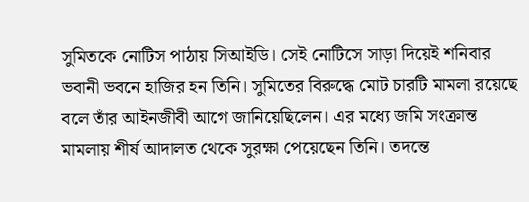সুমিতকে নোটিস পাঠায় সিআইডি। সেই নোটিসে সাড়া দিয়েই শনিবার ভবানী ভবনে হাজির হন তিনি। সুমিতের বিরুদ্ধে মোট চারটি মামলা রয়েছে বলে তাঁর আইনজীবী আগে জানিয়েছিলেন। এর মধ্যে জমি সংক্রান্ত মামলায় শীর্ষ আদালত থেকে সুরক্ষা পেয়েছেন তিনি। তদন্তে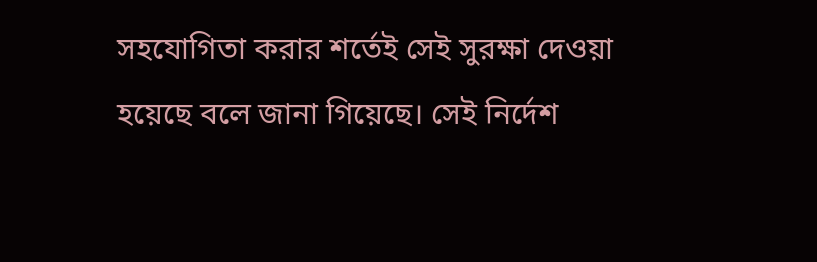সহযোগিতা করার শর্তেই সেই সুরক্ষা দেওয়া হয়েছে বলে জানা গিয়েছে। সেই নির্দেশ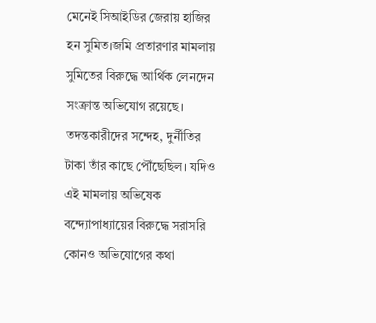মেনেই সিআইডির জেরায় হাজির হন সুমিত।জমি প্রতারণার মামলায় সুমিতের বিরুদ্ধে আর্থিক লেনদেন সংক্রান্ত অভিযোগ রয়েছে। তদন্তকারীদের সন্দেহ, দুর্নীতির টাকা তাঁর কাছে পৌঁছেছিল। যদিও এই মামলায় অভিষেক বন্দ্যোপাধ্যায়ের বিরুদ্ধে সরাসরি কোনও অভিযোগের কথা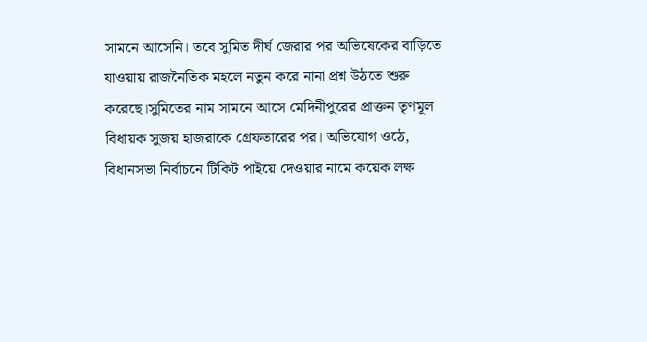সামনে আসেনি। তবে সুমিত দীর্ঘ জেরার পর অভিষেকের বাড়িতে যাওয়ায় রাজনৈতিক মহলে নতুন করে নানা প্রশ্ন উঠতে শুরু করেছে।সুমিতের নাম সামনে আসে মেদিনীপুরের প্রাক্তন তৃণমূল বিধায়ক সুজয় হাজরাকে গ্রেফতারের পর। অভিযোগ ওঠে, বিধানসভা নির্বাচনে টিকিট পাইয়ে দেওয়ার নামে কয়েক লক্ষ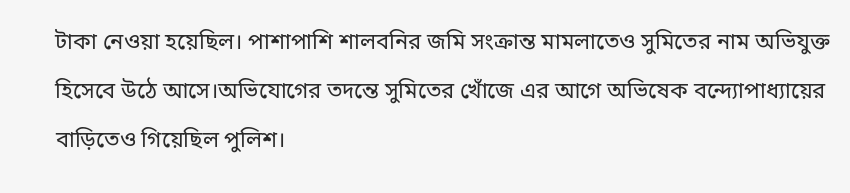টাকা নেওয়া হয়েছিল। পাশাপাশি শালবনির জমি সংক্রান্ত মামলাতেও সুমিতের নাম অভিযুক্ত হিসেবে উঠে আসে।অভিযোগের তদন্তে সুমিতের খোঁজে এর আগে অভিষেক বন্দ্যোপাধ্যায়ের বাড়িতেও গিয়েছিল পুলিশ।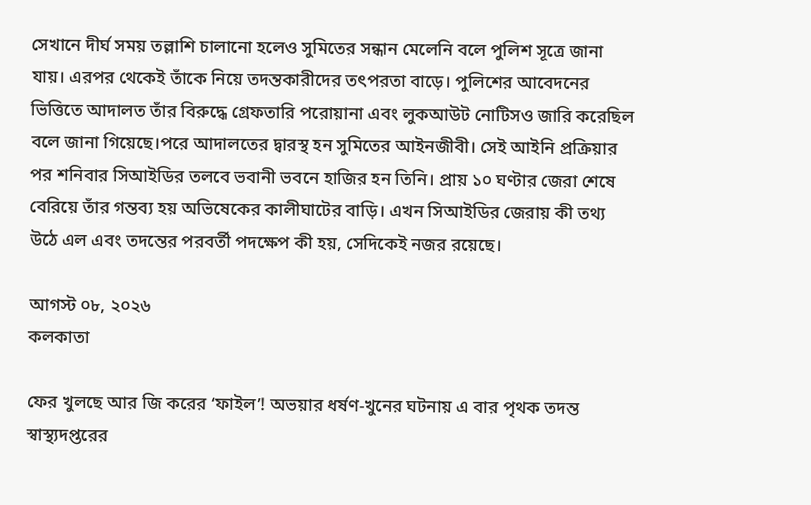সেখানে দীর্ঘ সময় তল্লাশি চালানো হলেও সুমিতের সন্ধান মেলেনি বলে পুলিশ সূত্রে জানা যায়। এরপর থেকেই তাঁকে নিয়ে তদন্তকারীদের তৎপরতা বাড়ে। পুলিশের আবেদনের ভিত্তিতে আদালত তাঁর বিরুদ্ধে গ্রেফতারি পরোয়ানা এবং লুকআউট নোটিসও জারি করেছিল বলে জানা গিয়েছে।পরে আদালতের দ্বারস্থ হন সুমিতের আইনজীবী। সেই আইনি প্রক্রিয়ার পর শনিবার সিআইডির তলবে ভবানী ভবনে হাজির হন তিনি। প্রায় ১০ ঘণ্টার জেরা শেষে বেরিয়ে তাঁর গন্তব্য হয় অভিষেকের কালীঘাটের বাড়ি। এখন সিআইডির জেরায় কী তথ্য উঠে এল এবং তদন্তের পরবর্তী পদক্ষেপ কী হয়, সেদিকেই নজর রয়েছে।

আগস্ট ০৮, ২০২৬
কলকাতা

ফের খুলছে আর জি করের ‘ফাইল’! অভয়ার ধর্ষণ-খুনের ঘটনায় এ বার পৃথক তদন্ত স্বাস্থ্যদপ্তরের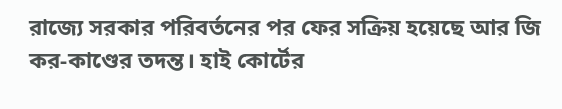রাজ্যে সরকার পরিবর্তনের পর ফের সক্রিয় হয়েছে আর জি কর-কাণ্ডের তদন্ত। হাই কোর্টের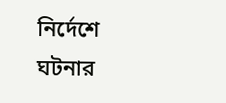নির্দেশে ঘটনার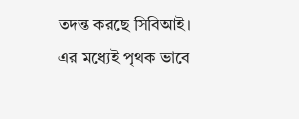তদন্ত করছে সিবিআই। এর মধ্যেই পৃথক ভাবে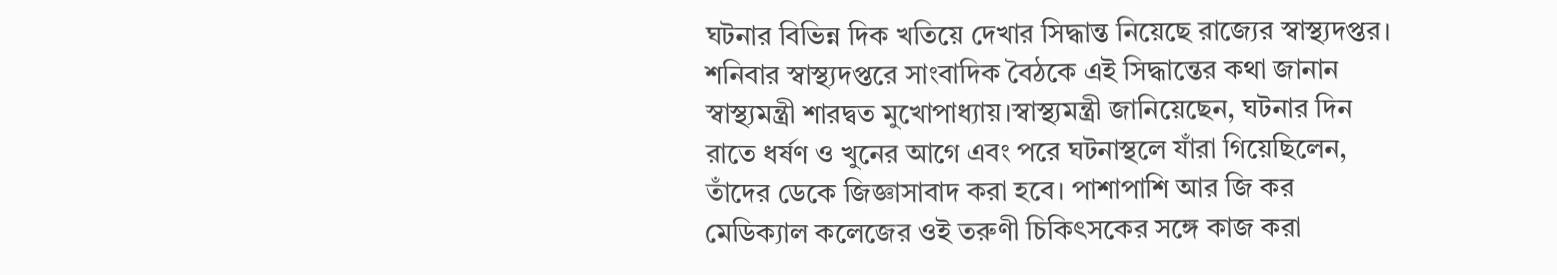ঘটনার বিভিন্ন দিক খতিয়ে দেখার সিদ্ধান্ত নিয়েছে রাজ্যের স্বাস্থ্যদপ্তর। শনিবার স্বাস্থ্যদপ্তরে সাংবাদিক বৈঠকে এই সিদ্ধান্তের কথা জানান স্বাস্থ্যমন্ত্রী শারদ্বত মুখোপাধ্যায়।স্বাস্থ্যমন্ত্রী জানিয়েছেন, ঘটনার দিন রাতে ধর্ষণ ও খুনের আগে এবং পরে ঘটনাস্থলে যাঁরা গিয়েছিলেন, তাঁদের ডেকে জিজ্ঞাসাবাদ করা হবে। পাশাপাশি আর জি কর মেডিক্যাল কলেজের ওই তরুণী চিকিৎসকের সঙ্গে কাজ করা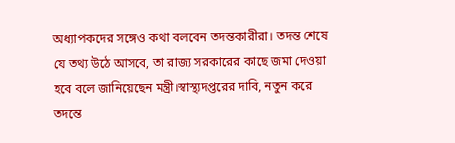অধ্যাপকদের সঙ্গেও কথা বলবেন তদন্তকারীরা। তদন্ত শেষে যে তথ্য উঠে আসবে, তা রাজ্য সরকারের কাছে জমা দেওয়া হবে বলে জানিয়েছেন মন্ত্রী।স্বাস্থ্যদপ্তরের দাবি, নতুন করে তদন্তে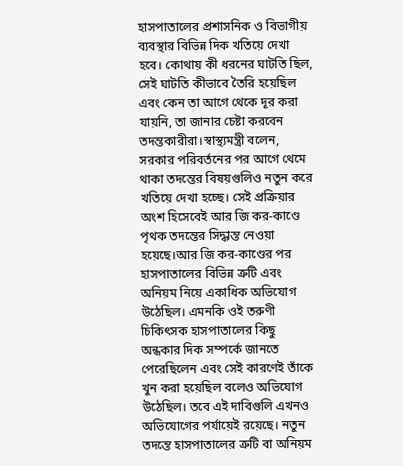হাসপাতালের প্রশাসনিক ও বিভাগীয় ব্যবস্থার বিভিন্ন দিক খতিয়ে দেখা হবে। কোথায় কী ধরনের ঘাটতি ছিল, সেই ঘাটতি কীভাবে তৈরি হয়েছিল এবং কেন তা আগে থেকে দূর করা যায়নি, তা জানার চেষ্টা করবেন তদন্তকারীরা।স্বাস্থ্যমন্ত্রী বলেন, সরকার পরিবর্তনের পর আগে থেমে থাকা তদন্তের বিষয়গুলিও নতুন করে খতিয়ে দেখা হচ্ছে। সেই প্রক্রিয়ার অংশ হিসেবেই আর জি কর-কাণ্ডে পৃথক তদন্তের সিদ্ধান্ত নেওয়া হয়েছে।আর জি কর-কাণ্ডের পর হাসপাতালের বিভিন্ন ত্রুটি এবং অনিয়ম নিয়ে একাধিক অভিযোগ উঠেছিল। এমনকি ওই তরুণী চিকিৎসক হাসপাতালের কিছু অন্ধকার দিক সম্পর্কে জানতে পেরেছিলেন এবং সেই কারণেই তাঁকে খুন করা হয়েছিল বলেও অভিযোগ উঠেছিল। তবে এই দাবিগুলি এখনও অভিযোগের পর্যায়েই রয়েছে। নতুন তদন্তে হাসপাতালের ত্রুটি বা অনিয়ম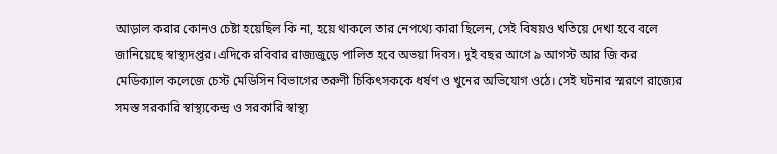আড়াল করার কোনও চেষ্টা হয়েছিল কি না, হয়ে থাকলে তার নেপথ্যে কারা ছিলেন, সেই বিষয়ও খতিয়ে দেখা হবে বলে জানিয়েছে স্বাস্থ্যদপ্তর।এদিকে রবিবার রাজ্যজুড়ে পালিত হবে অভয়া দিবস। দুই বছর আগে ৯ আগস্ট আর জি কর মেডিক্যাল কলেজে চেস্ট মেডিসিন বিভাগের তরুণী চিকিৎসককে ধর্ষণ ও খুনের অভিযোগ ওঠে। সেই ঘটনার স্মরণে রাজ্যের সমস্ত সরকারি স্বাস্থ্যকেন্দ্র ও সরকারি স্বাস্থ্য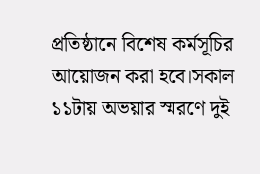প্রতিষ্ঠানে বিশেষ কর্মসূচির আয়োজন করা হবে।সকাল ১১টায় অভয়ার স্মরণে দুই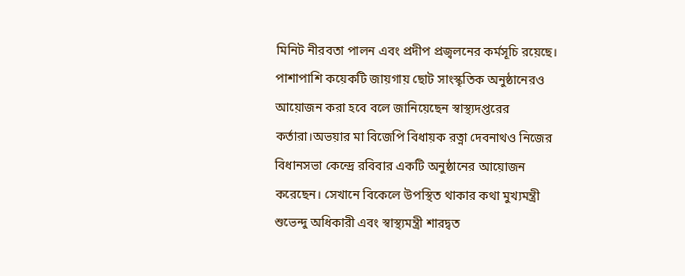মিনিট নীরবতা পালন এবং প্রদীপ প্রজ্বলনের কর্মসূচি রয়েছে। পাশাপাশি কয়েকটি জায়গায় ছোট সাংস্কৃতিক অনুষ্ঠানেরও আয়োজন করা হবে বলে জানিয়েছেন স্বাস্থ্যদপ্তরের কর্তারা।অভয়ার মা বিজেপি বিধায়ক রত্না দেবনাথও নিজের বিধানসভা কেন্দ্রে রবিবার একটি অনুষ্ঠানের আয়োজন করেছেন। সেখানে বিকেলে উপস্থিত থাকার কথা মুখ্যমন্ত্রী শুভেন্দু অধিকারী এবং স্বাস্থ্যমন্ত্রী শারদ্বত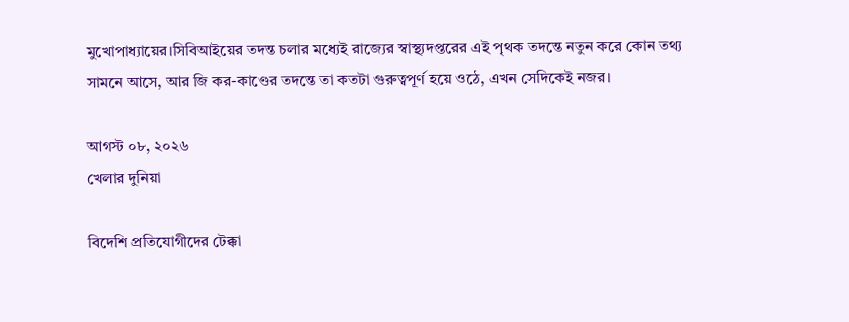মুখোপাধ্যায়ের।সিবিআইয়ের তদন্ত চলার মধ্যেই রাজ্যের স্বাস্থ্যদপ্তরের এই পৃথক তদন্তে নতুন করে কোন তথ্য সামনে আসে, আর জি কর-কাণ্ডের তদন্তে তা কতটা গুরুত্বপূর্ণ হয়ে ওঠে, এখন সেদিকেই নজর।

আগস্ট ০৮, ২০২৬
খেলার দুনিয়া

বিদেশি প্রতিযোগীদের টেক্কা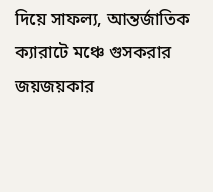দিয়ে সাফল্য, আন্তর্জাতিক ক্যারাটে মঞ্চে গুসকরার জয়জয়কার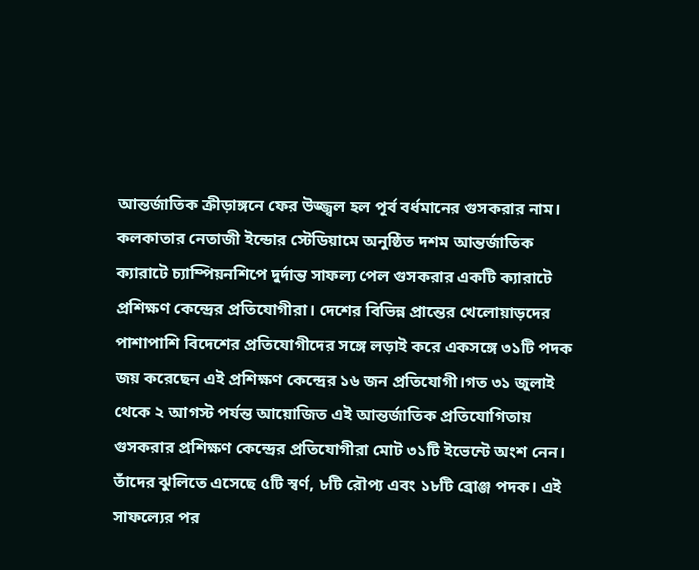আন্তর্জাতিক ক্রীড়াঙ্গনে ফের উজ্জ্বল হল পূর্ব বর্ধমানের গুসকরার নাম। কলকাতার নেতাজী ইন্ডোর স্টেডিয়ামে অনুষ্ঠিত দশম আন্তর্জাতিক ক্যারাটে চ্যাম্পিয়নশিপে দুর্দান্ত সাফল্য পেল গুসকরার একটি ক্যারাটে প্রশিক্ষণ কেন্দ্রের প্রতিযোগীরা। দেশের বিভিন্ন প্রান্তের খেলোয়াড়দের পাশাপাশি বিদেশের প্রতিযোগীদের সঙ্গে লড়াই করে একসঙ্গে ৩১টি পদক জয় করেছেন এই প্রশিক্ষণ কেন্দ্রের ১৬ জন প্রতিযোগী।গত ৩১ জুলাই থেকে ২ আগস্ট পর্যন্ত আয়োজিত এই আন্তর্জাতিক প্রতিযোগিতায় গুসকরার প্রশিক্ষণ কেন্দ্রের প্রতিযোগীরা মোট ৩১টি ইভেন্টে অংশ নেন। তাঁদের ঝুলিতে এসেছে ৫টি স্বর্ণ, ৮টি রৌপ্য এবং ১৮টি ব্রোঞ্জ পদক। এই সাফল্যের পর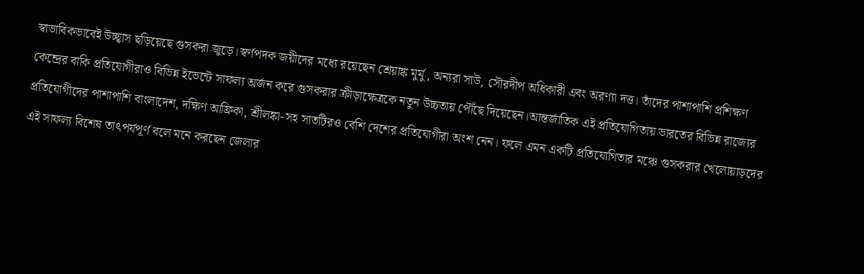স্বাভাবিকভাবেই উচ্ছ্বাস ছড়িয়েছে গুসকরা জুড়ে।স্বর্ণপদক জয়ীদের মধ্যে রয়েছেন শ্রেয়াঙ্ক মুর্মু, অন্যরা সাউ, সৌরদীপ অধিকারী এবং অরণ্যা দত্ত। তাঁদের পাশাপাশি প্রশিক্ষণ কেন্দ্রের বাকি প্রতিযোগীরাও বিভিন্ন ইভেন্টে সাফল্য অর্জন করে গুসকরার ক্রীড়াক্ষেত্রকে নতুন উচ্চতায় পৌঁছে দিয়েছেন।আন্তর্জাতিক এই প্রতিযোগিতায় ভারতের বিভিন্ন রাজ্যের প্রতিযোগীদের পাশাপাশি বাংলাদেশ, দক্ষিণ আফ্রিকা, শ্রীলঙ্কা-সহ সাতটিরও বেশি দেশের প্রতিযোগীরা অংশ নেন। ফলে এমন একটি প্রতিযোগিতার মঞ্চে গুসকরার খেলোয়াড়দের এই সাফল্য বিশেষ তাৎপর্যপূর্ণ বলে মনে করছেন জেলার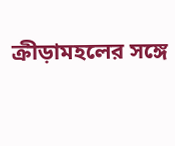ক্রীড়ামহলের সঙ্গে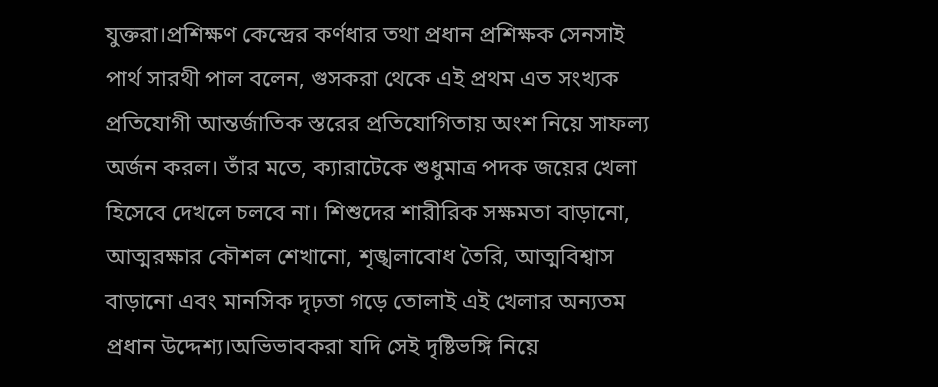যুক্তরা।প্রশিক্ষণ কেন্দ্রের কর্ণধার তথা প্রধান প্রশিক্ষক সেনসাই পার্থ সারথী পাল বলেন, গুসকরা থেকে এই প্রথম এত সংখ্যক প্রতিযোগী আন্তর্জাতিক স্তরের প্রতিযোগিতায় অংশ নিয়ে সাফল্য অর্জন করল। তাঁর মতে, ক্যারাটেকে শুধুমাত্র পদক জয়ের খেলা হিসেবে দেখলে চলবে না। শিশুদের শারীরিক সক্ষমতা বাড়ানো, আত্মরক্ষার কৌশল শেখানো, শৃঙ্খলাবোধ তৈরি, আত্মবিশ্বাস বাড়ানো এবং মানসিক দৃঢ়তা গড়ে তোলাই এই খেলার অন্যতম প্রধান উদ্দেশ্য।অভিভাবকরা যদি সেই দৃষ্টিভঙ্গি নিয়ে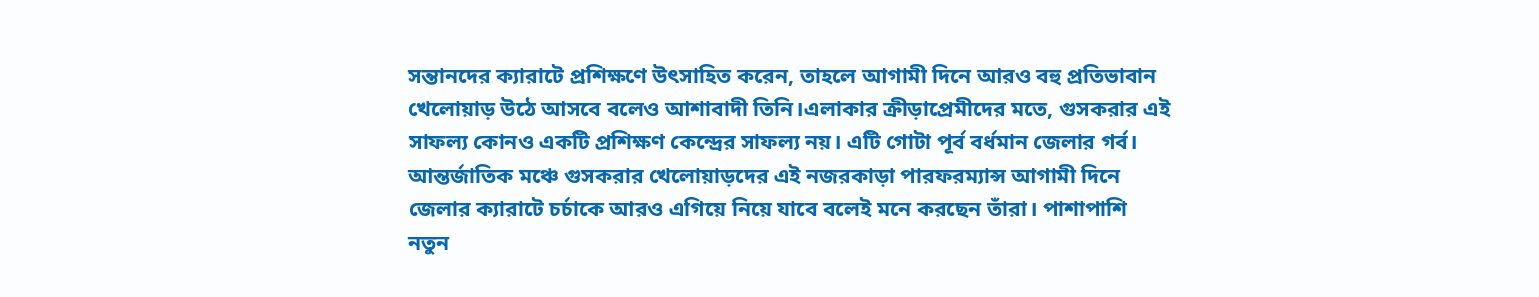সন্তানদের ক্যারাটে প্রশিক্ষণে উৎসাহিত করেন, তাহলে আগামী দিনে আরও বহু প্রতিভাবান খেলোয়াড় উঠে আসবে বলেও আশাবাদী তিনি।এলাকার ক্রীড়াপ্রেমীদের মতে, গুসকরার এই সাফল্য কোনও একটি প্রশিক্ষণ কেন্দ্রের সাফল্য নয়। এটি গোটা পূর্ব বর্ধমান জেলার গর্ব। আন্তর্জাতিক মঞ্চে গুসকরার খেলোয়াড়দের এই নজরকাড়া পারফরম্যান্স আগামী দিনে জেলার ক্যারাটে চর্চাকে আরও এগিয়ে নিয়ে যাবে বলেই মনে করছেন তাঁরা। পাশাপাশি নতুন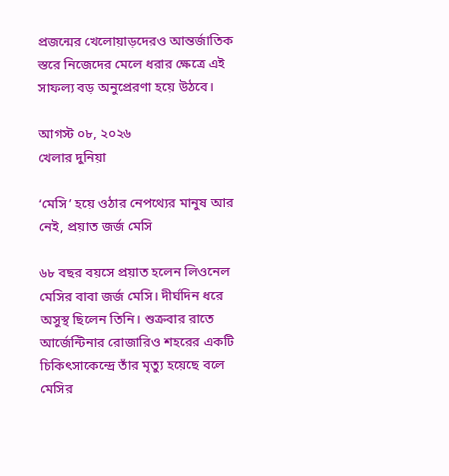প্রজন্মের খেলোয়াড়দেরও আন্তর্জাতিক স্তরে নিজেদের মেলে ধরার ক্ষেত্রে এই সাফল্য বড় অনুপ্রেরণা হয়ে উঠবে।

আগস্ট ০৮, ২০২৬
খেলার দুনিয়া

‘মেসি’ হয়ে ওঠার নেপথ্যের মানুষ আর নেই, প্রয়াত জর্জ মেসি

৬৮ বছর বয়সে প্রয়াত হলেন লিওনেল মেসির বাবা জর্জ মেসি। দীর্ঘদিন ধরে অসুস্থ ছিলেন তিনি। শুক্রবার রাতে আর্জেন্টিনার রোজারিও শহরের একটি চিকিৎসাকেন্দ্রে তাঁর মৃত্যু হয়েছে বলে মেসির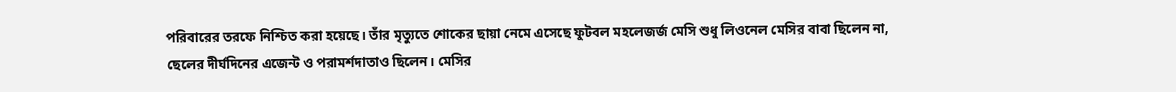পরিবারের তরফে নিশ্চিত করা হয়েছে। তাঁর মৃত্যুতে শোকের ছায়া নেমে এসেছে ফুটবল মহলেজর্জ মেসি শুধু লিওনেল মেসির বাবা ছিলেন না, ছেলের দীর্ঘদিনের এজেন্ট ও পরামর্শদাতাও ছিলেন। মেসির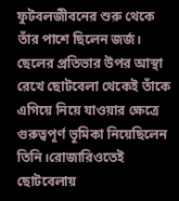ফুটবলজীবনের শুরু থেকে তাঁর পাশে ছিলেন জর্জ। ছেলের প্রতিভার উপর আস্থা রেখে ছোটবেলা থেকেই তাঁকে এগিয়ে নিয়ে যাওয়ার ক্ষেত্রে গুরুত্বপূর্ণ ভূমিকা নিয়েছিলেন তিনি।রোজারিওতেই ছোটবেলায়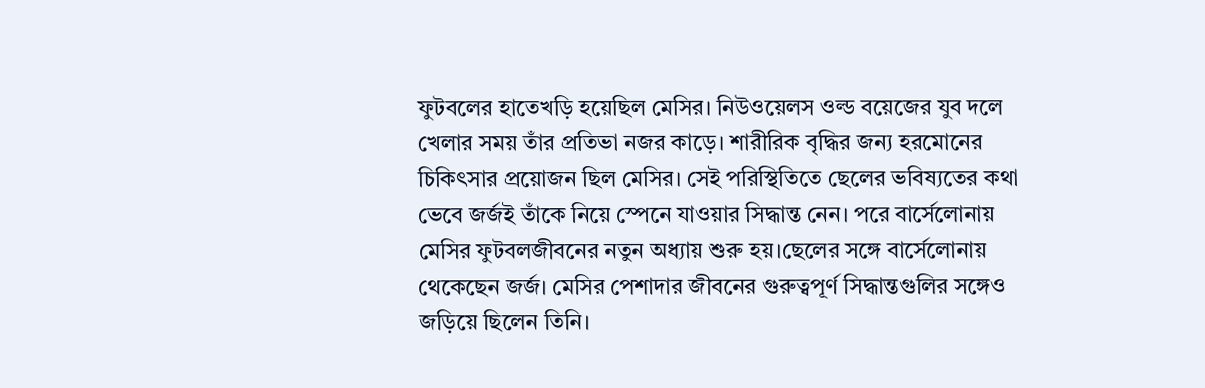ফুটবলের হাতেখড়ি হয়েছিল মেসির। নিউওয়েলস ওল্ড বয়েজের যুব দলে খেলার সময় তাঁর প্রতিভা নজর কাড়ে। শারীরিক বৃদ্ধির জন্য হরমোনের চিকিৎসার প্রয়োজন ছিল মেসির। সেই পরিস্থিতিতে ছেলের ভবিষ্যতের কথা ভেবে জর্জই তাঁকে নিয়ে স্পেনে যাওয়ার সিদ্ধান্ত নেন। পরে বার্সেলোনায় মেসির ফুটবলজীবনের নতুন অধ্যায় শুরু হয়।ছেলের সঙ্গে বার্সেলোনায় থেকেছেন জর্জ। মেসির পেশাদার জীবনের গুরুত্বপূর্ণ সিদ্ধান্তগুলির সঙ্গেও জড়িয়ে ছিলেন তিনি।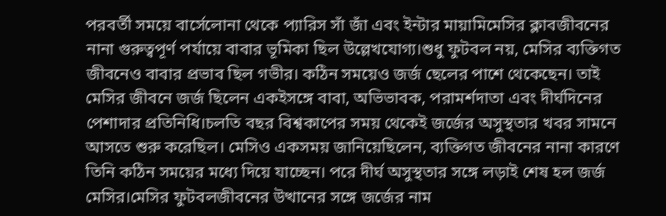পরবর্তী সময়ে বার্সেলোনা থেকে প্যারিস সাঁ জাঁ এবং ইন্টার মায়ামিমেসির ক্লাবজীবনের নানা গুরুত্বপূর্ণ পর্যায়ে বাবার ভূমিকা ছিল উল্লেখযোগ্য।শুধু ফুটবল নয়, মেসির ব্যক্তিগত জীবনেও বাবার প্রভাব ছিল গভীর। কঠিন সময়েও জর্জ ছেলের পাশে থেকেছেন। তাই মেসির জীবনে জর্জ ছিলেন একইসঙ্গে বাবা, অভিভাবক, পরামর্শদাতা এবং দীর্ঘদিনের পেশাদার প্রতিনিধি।চলতি বছর বিশ্বকাপের সময় থেকেই জর্জের অসুস্থতার খবর সামনে আসতে শুরু করেছিল। মেসিও একসময় জানিয়েছিলেন, ব্যক্তিগত জীবনের নানা কারণে তিনি কঠিন সময়ের মধ্যে দিয়ে যাচ্ছেন। পরে দীর্ঘ অসুস্থতার সঙ্গে লড়াই শেষ হল জর্জ মেসির।মেসির ফুটবলজীবনের উত্থানের সঙ্গে জর্জের নাম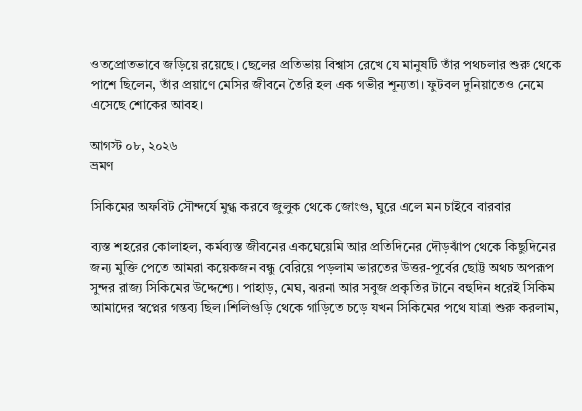ওতপ্রোতভাবে জড়িয়ে রয়েছে। ছেলের প্রতিভায় বিশ্বাস রেখে যে মানুষটি তাঁর পথচলার শুরু থেকে পাশে ছিলেন, তাঁর প্রয়াণে মেসির জীবনে তৈরি হল এক গভীর শূন্যতা। ফুটবল দুনিয়াতেও নেমে এসেছে শোকের আবহ।

আগস্ট ০৮, ২০২৬
ভ্রমণ

সিকিমের অফবিট সৌন্দর্যে মুগ্ধ করবে জুলুক থেকে জোংগু, ঘুরে এলে মন চাইবে বারবার

ব্যস্ত শহরের কোলাহল, কর্মব্যস্ত জীবনের একঘেয়েমি আর প্রতিদিনের দৌড়ঝাঁপ থেকে কিছুদিনের জন্য মুক্তি পেতে আমরা কয়েকজন বন্ধু বেরিয়ে পড়লাম ভারতের উত্তর-পূর্বের ছোট্ট অথচ অপরূপ সুন্দর রাজ্য সিকিমের উদ্দেশ্যে। পাহাড়, মেঘ, ঝরনা আর সবুজ প্রকৃতির টানে বহুদিন ধরেই সিকিম আমাদের স্বপ্নের গন্তব্য ছিল।শিলিগুড়ি থেকে গাড়িতে চড়ে যখন সিকিমের পথে যাত্রা শুরু করলাম,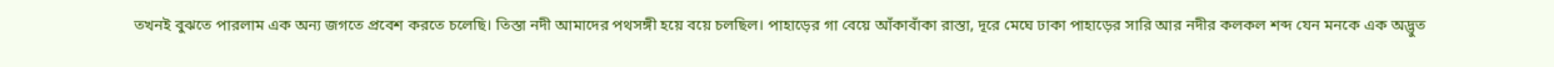তখনই বুঝতে পারলাম এক অন্য জগতে প্রবেশ করতে চলেছি। তিস্তা নদী আমাদের পথসঙ্গী হয়ে বয়ে চলছিল। পাহাড়ের গা বেয়ে আঁকাবাঁকা রাস্তা, দূরে মেঘে ঢাকা পাহাড়ের সারি আর নদীর কলকল শব্দ যেন মনকে এক অদ্ভুত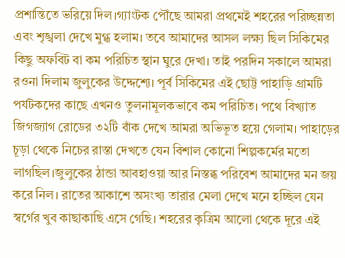প্রশান্তিতে ভরিয়ে দিল।গ্যাংটক পৌঁছে আমরা প্রথমেই শহরের পরিচ্ছন্নতা এবং শৃঙ্খলা দেখে মুগ্ধ হলাম। তবে আমাদের আসল লক্ষ্য ছিল সিকিমের কিছু অফবিট বা কম পরিচিত স্থান ঘুরে দেখা। তাই পরদিন সকালে আমরা রওনা দিলাম জুলুকের উদ্দেশ্যে। পূর্ব সিকিমের এই ছোট্ট পাহাড়ি গ্রামটি পর্যটকদের কাছে এখনও তুলনামূলকভাবে কম পরিচিত। পথে বিখ্যাত জিগজ্যাগ রোডের ৩২টি বাঁক দেখে আমরা অভিভূত হয়ে গেলাম। পাহাড়ের চূড়া থেকে নিচের রাস্তা দেখতে যেন বিশাল কোনো শিল্পকর্মের মতো লাগছিল।জুলুকের ঠান্ডা আবহাওয়া আর নিস্তব্ধ পরিবেশ আমাদের মন জয় করে নিল। রাতের আকাশে অসংখ্য তারার মেলা দেখে মনে হচ্ছিল যেন স্বর্গের খুব কাছাকাছি এসে গেছি। শহরের কৃত্রিম আলো থেকে দূরে এই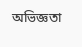অভিজ্ঞতা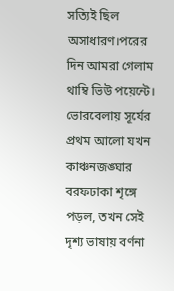সত্যিই ছিল অসাধারণ।পরের দিন আমরা গেলাম থাম্বি ভিউ পয়েন্টে। ভোরবেলায় সূর্যের প্রথম আলো যখন কাঞ্চনজঙ্ঘার বরফঢাকা শৃঙ্গে পড়ল, তখন সেই দৃশ্য ভাষায় বর্ণনা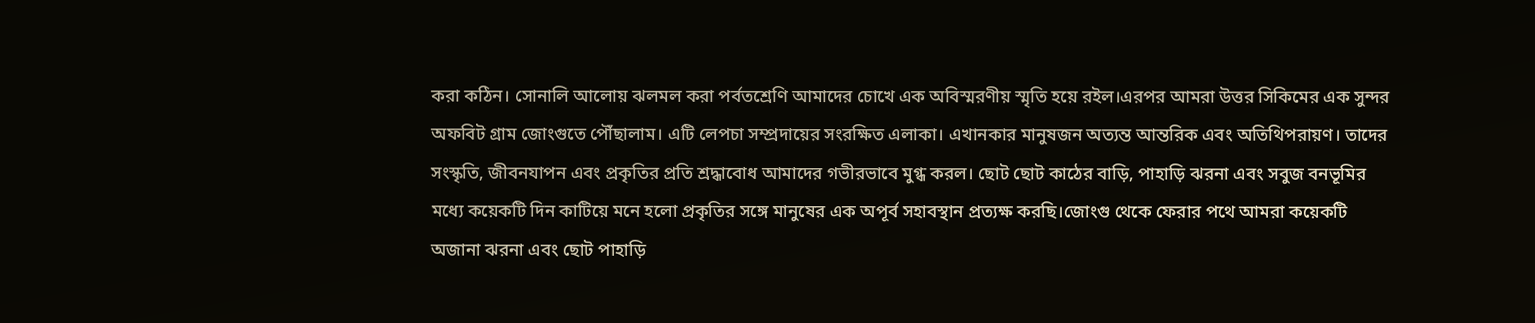করা কঠিন। সোনালি আলোয় ঝলমল করা পর্বতশ্রেণি আমাদের চোখে এক অবিস্মরণীয় স্মৃতি হয়ে রইল।এরপর আমরা উত্তর সিকিমের এক সুন্দর অফবিট গ্রাম জোংগুতে পৌঁছালাম। এটি লেপচা সম্প্রদায়ের সংরক্ষিত এলাকা। এখানকার মানুষজন অত্যন্ত আন্তরিক এবং অতিথিপরায়ণ। তাদের সংস্কৃতি, জীবনযাপন এবং প্রকৃতির প্রতি শ্রদ্ধাবোধ আমাদের গভীরভাবে মুগ্ধ করল। ছোট ছোট কাঠের বাড়ি, পাহাড়ি ঝরনা এবং সবুজ বনভূমির মধ্যে কয়েকটি দিন কাটিয়ে মনে হলো প্রকৃতির সঙ্গে মানুষের এক অপূর্ব সহাবস্থান প্রত্যক্ষ করছি।জোংগু থেকে ফেরার পথে আমরা কয়েকটি অজানা ঝরনা এবং ছোট পাহাড়ি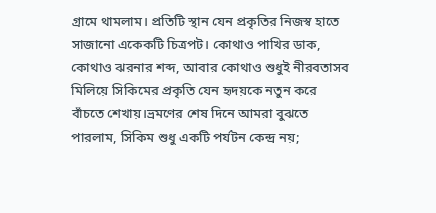গ্রামে থামলাম। প্রতিটি স্থান যেন প্রকৃতির নিজস্ব হাতে সাজানো একেকটি চিত্রপট। কোথাও পাখির ডাক, কোথাও ঝরনার শব্দ, আবার কোথাও শুধুই নীরবতাসব মিলিয়ে সিকিমের প্রকৃতি যেন হৃদয়কে নতুন করে বাঁচতে শেখায়।ভ্রমণের শেষ দিনে আমরা বুঝতে পারলাম, সিকিম শুধু একটি পর্যটন কেন্দ্র নয়;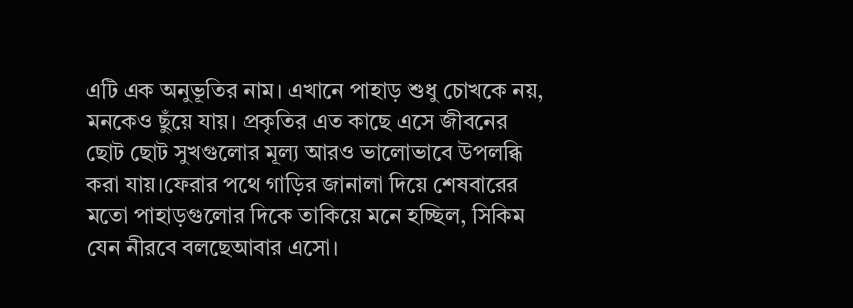এটি এক অনুভূতির নাম। এখানে পাহাড় শুধু চোখকে নয়, মনকেও ছুঁয়ে যায়। প্রকৃতির এত কাছে এসে জীবনের ছোট ছোট সুখগুলোর মূল্য আরও ভালোভাবে উপলব্ধি করা যায়।ফেরার পথে গাড়ির জানালা দিয়ে শেষবারের মতো পাহাড়গুলোর দিকে তাকিয়ে মনে হচ্ছিল, সিকিম যেন নীরবে বলছেআবার এসো।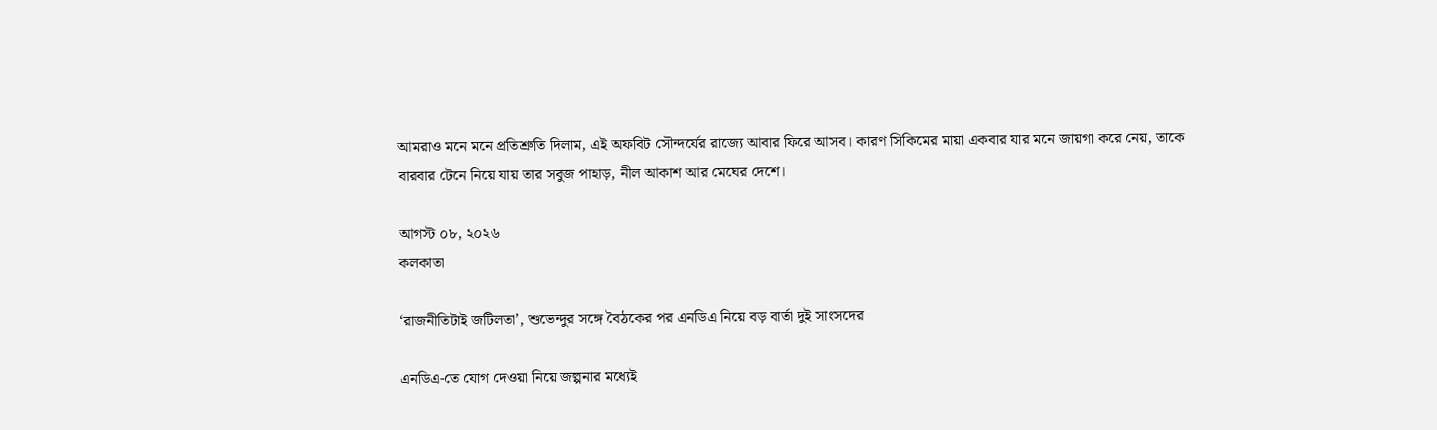আমরাও মনে মনে প্রতিশ্রুতি দিলাম, এই অফবিট সৌন্দর্যের রাজ্যে আবার ফিরে আসব। কারণ সিকিমের মায়া একবার যার মনে জায়গা করে নেয়, তাকে বারবার টেনে নিয়ে যায় তার সবুজ পাহাড়, নীল আকাশ আর মেঘের দেশে।

আগস্ট ০৮, ২০২৬
কলকাতা

‘রাজনীতিটাই জটিলতা’, শুভেন্দুর সঙ্গে বৈঠকের পর এনডিএ নিয়ে বড় বার্তা দুই সাংসদের

এনডিএ-তে যোগ দেওয়া নিয়ে জল্পনার মধ্যেই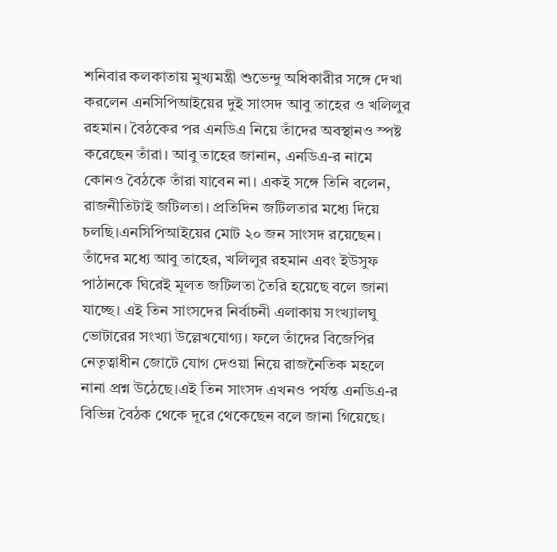শনিবার কলকাতায় মুখ্যমন্ত্রী শুভেন্দু অধিকারীর সঙ্গে দেখা করলেন এনসিপিআইয়ের দুই সাংসদ আবু তাহের ও খলিলুর রহমান। বৈঠকের পর এনডিএ নিয়ে তাঁদের অবস্থানও স্পষ্ট করেছেন তাঁরা। আবু তাহের জানান, এনডিএ-র নামে কোনও বৈঠকে তাঁরা যাবেন না। একই সঙ্গে তিনি বলেন, রাজনীতিটাই জটিলতা। প্রতিদিন জটিলতার মধ্যে দিয়ে চলছি।এনসিপিআইয়ের মোট ২০ জন সাংসদ রয়েছেন। তাঁদের মধ্যে আবু তাহের, খলিলুর রহমান এবং ইউসুফ পাঠানকে ঘিরেই মূলত জটিলতা তৈরি হয়েছে বলে জানা যাচ্ছে। এই তিন সাংসদের নির্বাচনী এলাকায় সংখ্যালঘু ভোটারের সংখ্যা উল্লেখযোগ্য। ফলে তাঁদের বিজেপির নেতৃত্বাধীন জোটে যোগ দেওয়া নিয়ে রাজনৈতিক মহলে নানা প্রশ্ন উঠেছে।এই তিন সাংসদ এখনও পর্যন্ত এনডিএ-র বিভিন্ন বৈঠক থেকে দূরে থেকেছেন বলে জানা গিয়েছে।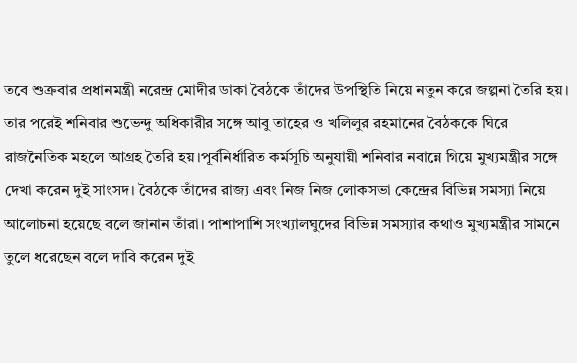তবে শুক্রবার প্রধানমন্ত্রী নরেন্দ্র মোদীর ডাকা বৈঠকে তাঁদের উপস্থিতি নিয়ে নতুন করে জল্পনা তৈরি হয়। তার পরেই শনিবার শুভেন্দু অধিকারীর সঙ্গে আবু তাহের ও খলিলুর রহমানের বৈঠককে ঘিরে রাজনৈতিক মহলে আগ্রহ তৈরি হয়।পূর্বনির্ধারিত কর্মসূচি অনুযায়ী শনিবার নবান্নে গিয়ে মুখ্যমন্ত্রীর সঙ্গে দেখা করেন দুই সাংসদ। বৈঠকে তাঁদের রাজ্য এবং নিজ নিজ লোকসভা কেন্দ্রের বিভিন্ন সমস্যা নিয়ে আলোচনা হয়েছে বলে জানান তাঁরা। পাশাপাশি সংখ্যালঘুদের বিভিন্ন সমস্যার কথাও মুখ্যমন্ত্রীর সামনে তুলে ধরেছেন বলে দাবি করেন দুই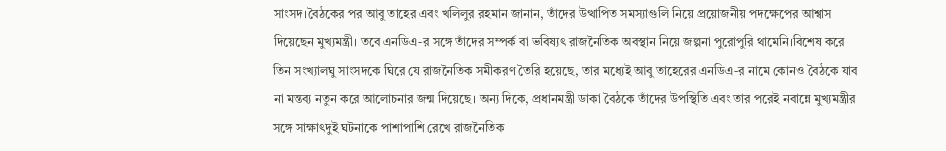সাংসদ।বৈঠকের পর আবু তাহের এবং খলিলুর রহমান জানান, তাঁদের উত্থাপিত সমস্যাগুলি নিয়ে প্রয়োজনীয় পদক্ষেপের আশ্বাস দিয়েছেন মুখ্যমন্ত্রী। তবে এনডিএ-র সঙ্গে তাঁদের সম্পর্ক বা ভবিষ্যৎ রাজনৈতিক অবস্থান নিয়ে জল্পনা পুরোপুরি থামেনি।বিশেষ করে তিন সংখ্যালঘু সাংসদকে ঘিরে যে রাজনৈতিক সমীকরণ তৈরি হয়েছে, তার মধ্যেই আবু তাহেরের এনডিএ-র নামে কোনও বৈঠকে যাব না মন্তব্য নতুন করে আলোচনার জন্ম দিয়েছে। অন্য দিকে, প্রধানমন্ত্রী ডাকা বৈঠকে তাঁদের উপস্থিতি এবং তার পরেই নবান্নে মুখ্যমন্ত্রীর সঙ্গে সাক্ষাৎদুই ঘটনাকে পাশাপাশি রেখে রাজনৈতিক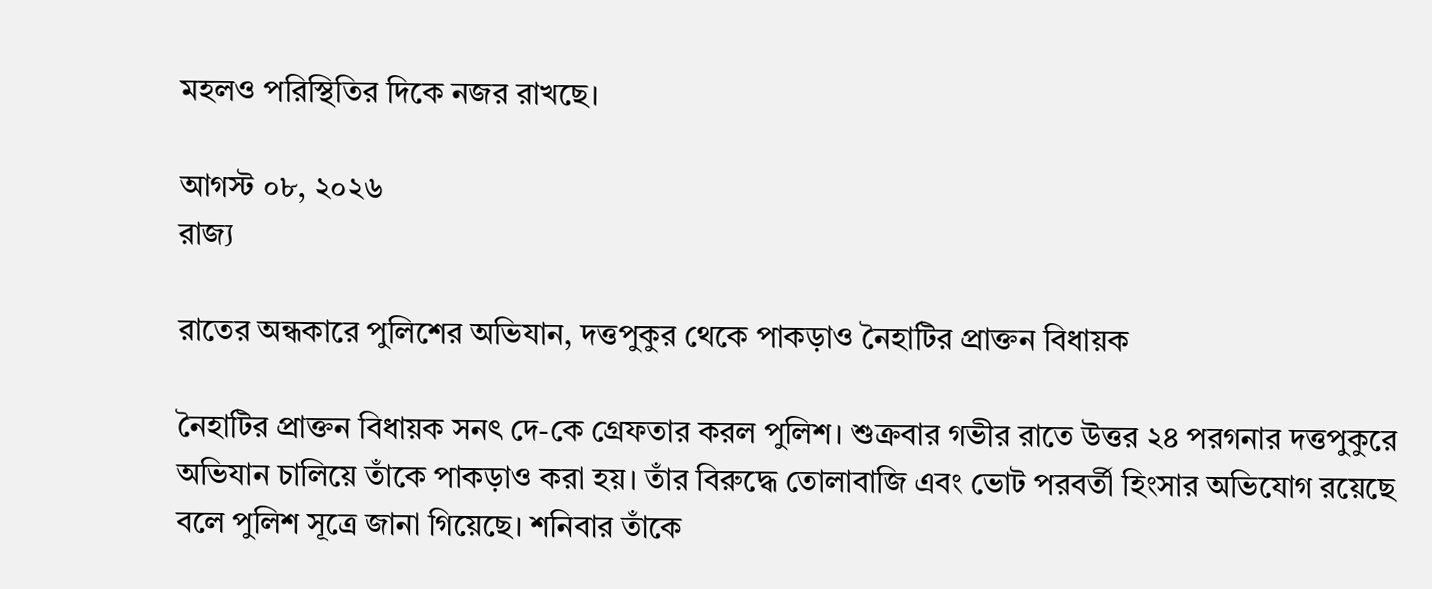মহলও পরিস্থিতির দিকে নজর রাখছে।

আগস্ট ০৮, ২০২৬
রাজ্য

রাতের অন্ধকারে পুলিশের অভিযান, দত্তপুকুর থেকে পাকড়াও নৈহাটির প্রাক্তন বিধায়ক

নৈহাটির প্রাক্তন বিধায়ক সনৎ দে-কে গ্রেফতার করল পুলিশ। শুক্রবার গভীর রাতে উত্তর ২৪ পরগনার দত্তপুকুরে অভিযান চালিয়ে তাঁকে পাকড়াও করা হয়। তাঁর বিরুদ্ধে তোলাবাজি এবং ভোট পরবর্তী হিংসার অভিযোগ রয়েছে বলে পুলিশ সূত্রে জানা গিয়েছে। শনিবার তাঁকে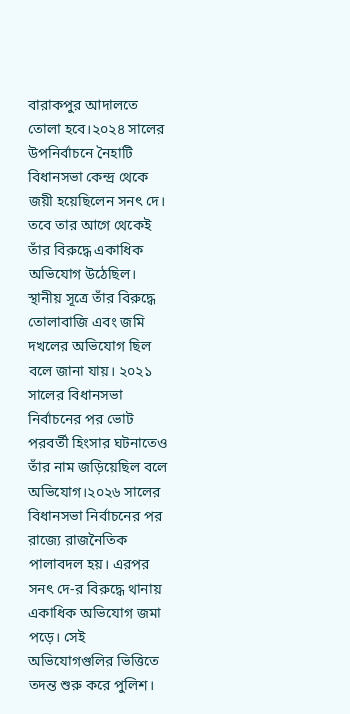বারাকপুর আদালতে তোলা হবে।২০২৪ সালের উপনির্বাচনে নৈহাটি বিধানসভা কেন্দ্র থেকে জয়ী হয়েছিলেন সনৎ দে। তবে তার আগে থেকেই তাঁর বিরুদ্ধে একাধিক অভিযোগ উঠেছিল। স্থানীয় সূত্রে তাঁর বিরুদ্ধে তোলাবাজি এবং জমি দখলের অভিযোগ ছিল বলে জানা যায়। ২০২১ সালের বিধানসভা নির্বাচনের পর ভোট পরবর্তী হিংসার ঘটনাতেও তাঁর নাম জড়িয়েছিল বলে অভিযোগ।২০২৬ সালের বিধানসভা নির্বাচনের পর রাজ্যে রাজনৈতিক পালাবদল হয়। এরপর সনৎ দে-র বিরুদ্ধে থানায় একাধিক অভিযোগ জমা পড়ে। সেই অভিযোগগুলির ভিত্তিতে তদন্ত শুরু করে পুলিশ।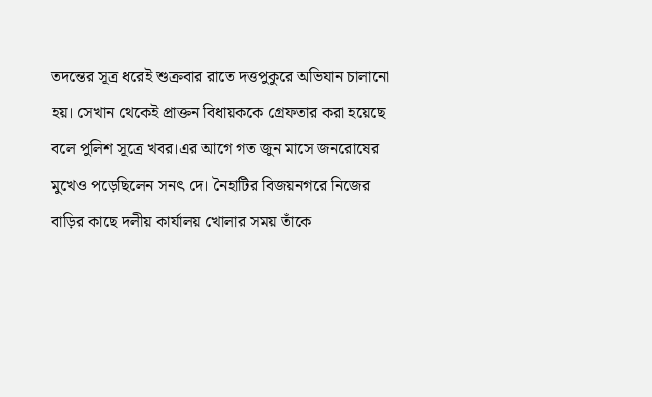তদন্তের সূত্র ধরেই শুক্রবার রাতে দত্তপুকুরে অভিযান চালানো হয়। সেখান থেকেই প্রাক্তন বিধায়ককে গ্রেফতার করা হয়েছে বলে পুলিশ সূত্রে খবর।এর আগে গত জুন মাসে জনরোষের মুখেও পড়েছিলেন সনৎ দে। নৈহাটির বিজয়নগরে নিজের বাড়ির কাছে দলীয় কার্যালয় খোলার সময় তাঁকে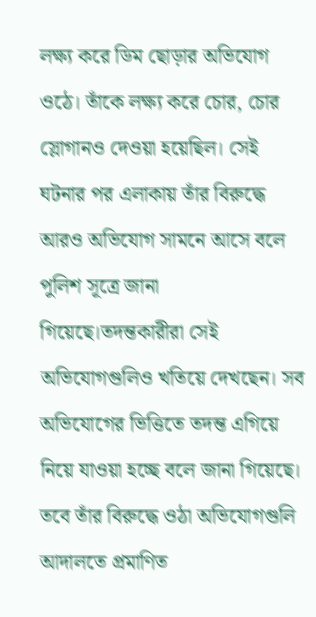লক্ষ্য করে ডিম ছোড়ার অভিযোগ ওঠে। তাঁকে লক্ষ্য করে চোর, চোর স্লোগানও দেওয়া হয়েছিল। সেই ঘটনার পর এলাকায় তাঁর বিরুদ্ধে আরও অভিযোগ সামনে আসে বলে পুলিশ সূত্রে জানা গিয়েছে।তদন্তকারীরা সেই অভিযোগগুলিও খতিয়ে দেখছেন। সব অভিযোগের ভিত্তিতে তদন্ত এগিয়ে নিয়ে যাওয়া হচ্ছে বলে জানা গিয়েছে। তবে তাঁর বিরুদ্ধে ওঠা অভিযোগগুলি আদালতে প্রমাণিত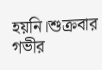হয়নি।শুক্রবার গভীর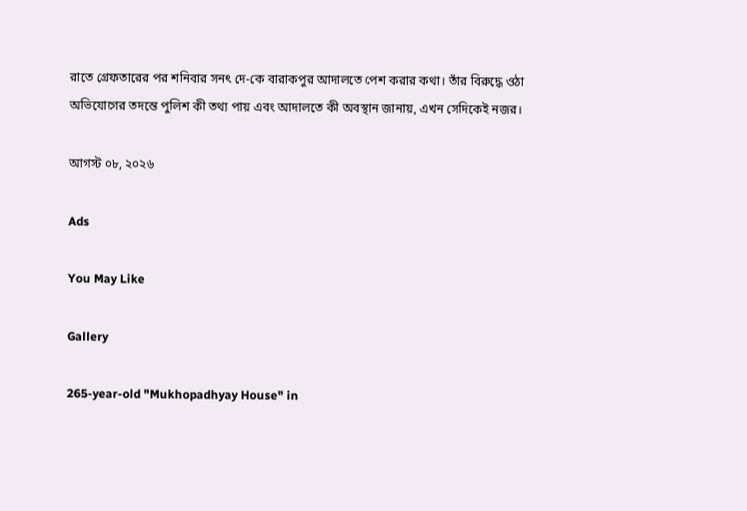রাতে গ্রেফতারের পর শনিবার সনৎ দে-কে বারাকপুর আদালতে পেশ করার কথা। তাঁর বিরুদ্ধে ওঠা অভিযোগের তদন্তে পুলিশ কী তথ্য পায় এবং আদালতে কী অবস্থান জানায়, এখন সেদিকেই নজর।

আগস্ট ০৮, ২০২৬

Ads

You May Like

Gallery

265-year-old "Mukhopadhyay House" in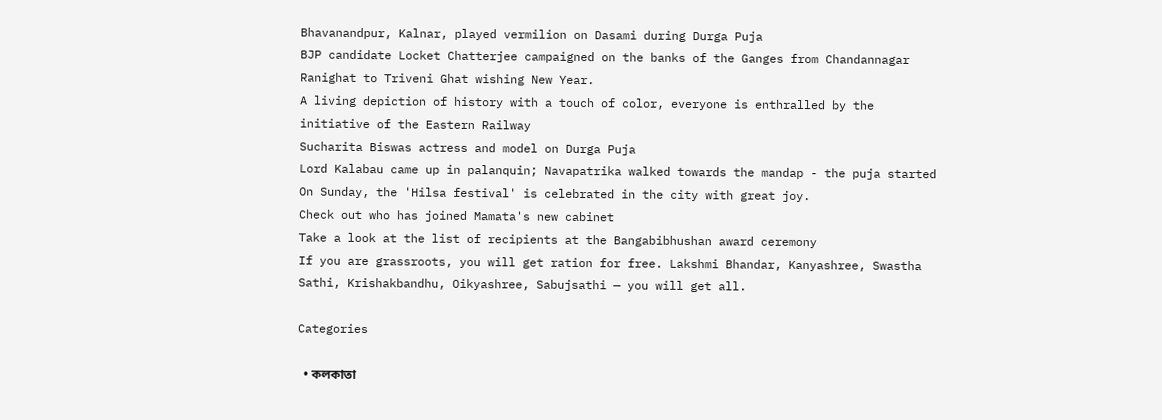Bhavanandpur, Kalnar, played vermilion on Dasami during Durga Puja
BJP candidate Locket Chatterjee campaigned on the banks of the Ganges from Chandannagar Ranighat to Triveni Ghat wishing New Year.
A living depiction of history with a touch of color, everyone is enthralled by the initiative of the Eastern Railway
Sucharita Biswas actress and model on Durga Puja
Lord Kalabau came up in palanquin; Navapatrika walked towards the mandap - the puja started
On Sunday, the 'Hilsa festival' is celebrated in the city with great joy.
Check out who has joined Mamata's new cabinet
Take a look at the list of recipients at the Bangabibhushan award ceremony
If you are grassroots, you will get ration for free. Lakshmi Bhandar, Kanyashree, Swastha Sathi, Krishakbandhu, Oikyashree, Sabujsathi — you will get all.

Categories

  • কলকাতা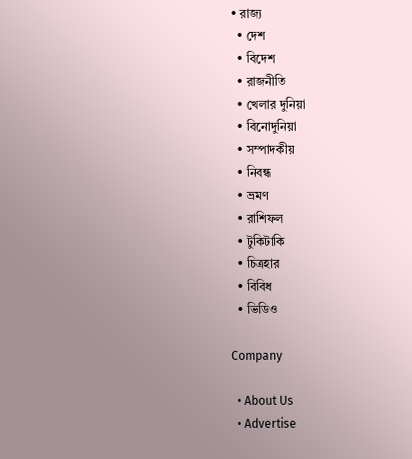• রাজ্য
  • দেশ
  • বিদেশ
  • রাজনীতি
  • খেলার দুনিয়া
  • বিনোদুনিয়া
  • সম্পাদকীয়
  • নিবন্ধ
  • ভ্রমণ
  • রাশিফল
  • টুকিটাকি
  • চিত্রহার
  • বিবিধ
  • ভিডিও

Company

  • About Us
  • Advertise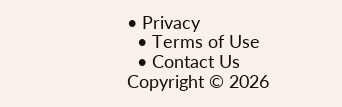• Privacy
  • Terms of Use
  • Contact Us
Copyright © 2026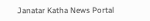Janatar Katha News Portal